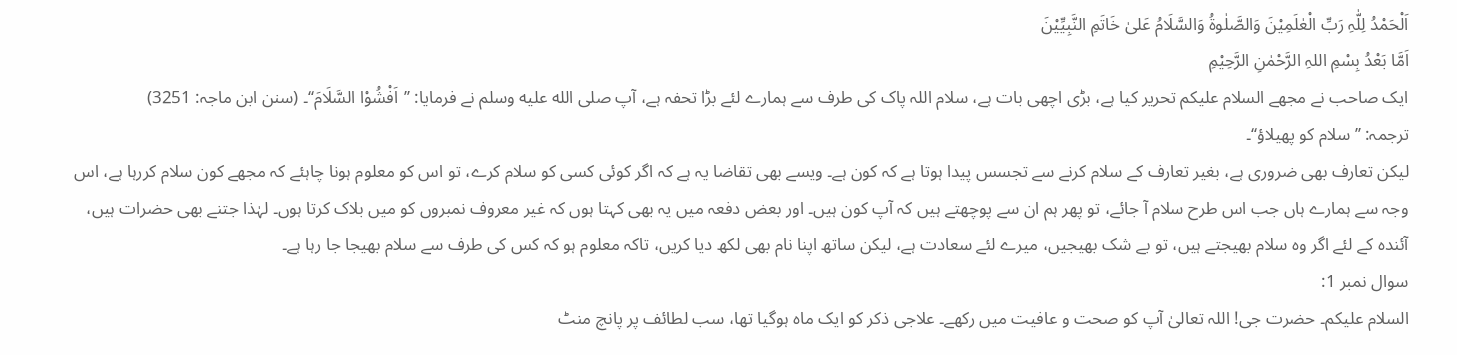اَلْحَمْدُ لِلّٰہِ رَبِّ الْعٰلَمِیْنَ وَالصَّلٰوۃُ وَالسَّلَامُ عَلیٰ خَاتَمِ النَّبِیِّیْنَ
اَمَّا بَعْدُ بِسْمِ اللہِ الرَّحْمٰنِ الرَّحِیْمِ
ایک صاحب نے مجھے السلام علیکم تحریر کیا ہے، بڑی اچھی بات ہے، سلام اللہ پاک کی طرف سے ہمارے لئے بڑا تحفہ ہے، آپ صلى الله عليه وسلم نے فرمایا: ’’اَفْشُوْا السَّلَامَ‘‘۔ (سنن ابن ماجہ: 3251)
ترجمہ: ’’سلام کو پھیلاؤ‘‘۔
لیکن تعارف بھی ضروری ہے، بغیر تعارف کے سلام کرنے سے تجسس پیدا ہوتا ہے کہ کون ہے۔ ویسے بھی تقاضا یہ ہے کہ اگر کوئی کسی کو سلام کرے، تو اس کو معلوم ہونا چاہئے کہ مجھے کون سلام کررہا ہے، اس وجہ سے ہمارے ہاں جب اس طرح سلام آ جائے، تو پھر ہم ان سے پوچھتے ہیں کہ آپ کون ہیں۔ اور بعض دفعہ میں یہ بھی کہتا ہوں کہ غیر معروف نمبروں کو میں بلاک کرتا ہوں۔ لہٰذا جتنے بھی حضرات ہیں، آئندہ کے لئے اگر وہ سلام بھیجتے ہیں، تو بے شک بھیجیں، میرے لئے سعادت ہے، لیکن ساتھ اپنا نام بھی لکھ دیا کریں، تاکہ معلوم ہو کہ کس کی طرف سے سلام بھیجا جا رہا ہے۔
سوال نمبر 1:
السلام علیکم۔ حضرت جی! اللہ تعالیٰ آپ کو صحت و عافیت میں رکھے۔ علاجی ذکر کو ایک ماہ ہوگیا تھا، سب لطائف پر پانچ منٹ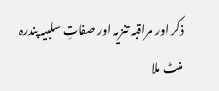ذکر اور مراقبہ تنزیہ اور صفاتِ سلبیہ پندرہ منٹ ملا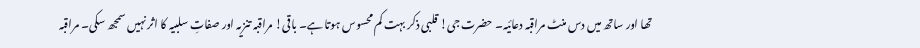تھا اور ساتھ میں دس منٹ مراقبہ دعائیہ۔ حضرت جی! قلبی ذکر بہت کم محسوس ہوتا ہے۔ باقی! مراقبہ تنزیہ اور صفاتِ سلبیہ کا اثر نہیں سمجھ سکی۔ مراقبہ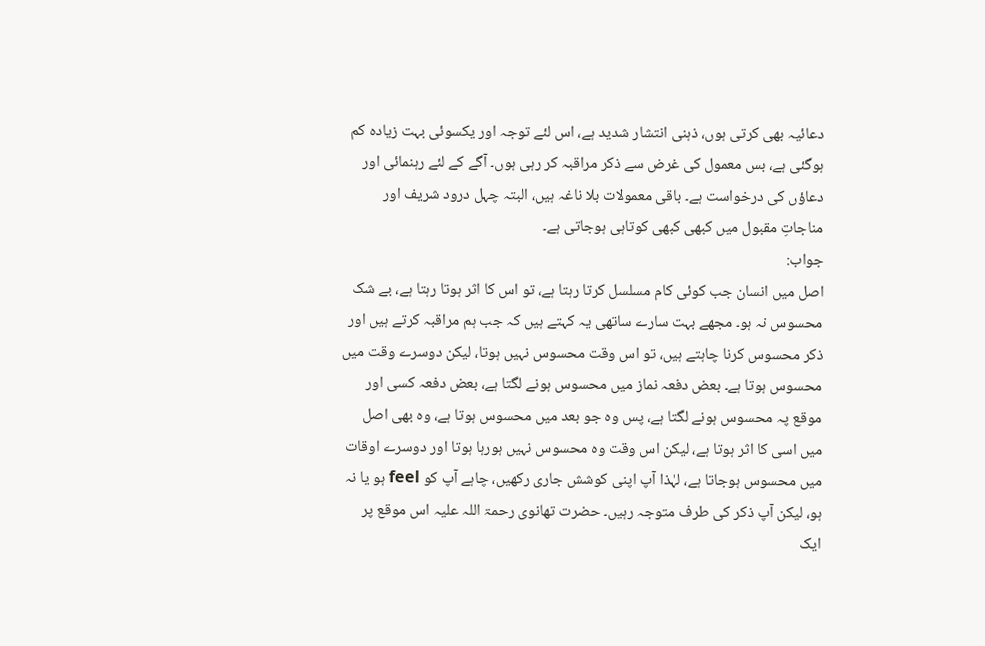دعائیہ بھی کرتی ہوں، ذہنی انتشار شدید ہے، اس لئے توجہ اور یکسوئی بہت زیادہ کم ہوگئی ہے، بس معمول کی غرض سے ذکر مراقبہ کر رہی ہوں۔ آگے کے لئے رہنمائی اور دعاؤں کی درخواست ہے۔ باقی معمولات بلا ناغہ ہیں، البتہ چہل درود شریف اور مناجاتِ مقبول میں کبھی کبھی کوتاہی ہوجاتی ہے۔
جواب:
اصل میں انسان جب کوئی کام مسلسل کرتا رہتا ہے، تو اس کا اثر ہوتا رہتا ہے، بے شک محسوس نہ ہو۔ مجھے بہت سارے ساتھی یہ کہتے ہیں کہ جب ہم مراقبہ کرتے ہیں اور ذکر محسوس کرنا چاہتے ہیں، تو اس وقت محسوس نہیں ہوتا، لیکن دوسرے وقت میں محسوس ہوتا ہے۔ بعض دفعہ نماز میں محسوس ہونے لگتا ہے، بعض دفعہ کسی اور موقع پہ محسوس ہونے لگتا ہے، پس وہ جو بعد میں محسوس ہوتا ہے، وہ بھی اصل میں اسی کا اثر ہوتا ہے، لیکن اس وقت وہ محسوس نہیں ہورہا ہوتا اور دوسرے اوقات میں محسوس ہوجاتا ہے، لہٰذا آپ اپنی کوشش جاری رکھیں، چاہے آپ کو feel ہو یا نہ ہو، لیکن آپ ذکر کی طرف متوجہ رہیں۔ حضرت تھانوی رحمۃ اللہ علیہ اس موقع پر ایک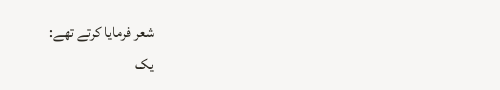شعر فرمایا کرتے تھے:
یک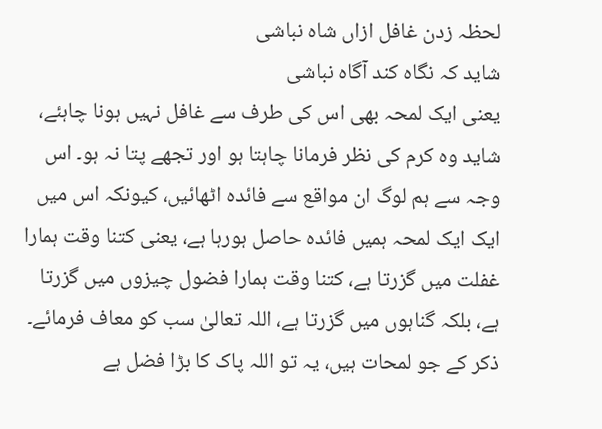لحظہ زدن غافل ازاں شاہ نباشی
شاید کہ نگاہ کند آگاہ نباشی
یعنی ایک لمحہ بھی اس کی طرف سے غافل نہیں ہونا چاہئے، شاید وہ کرم کی نظر فرمانا چاہتا ہو اور تجھے پتا نہ ہو۔ اس وجہ سے ہم لوگ ان مواقع سے فائدہ اٹھائیں، کیونکہ اس میں ایک ایک لمحہ ہمیں فائدہ حاصل ہورہا ہے، یعنی کتنا وقت ہمارا غفلت میں گزرتا ہے، کتنا وقت ہمارا فضول چیزوں میں گزرتا ہے، بلکہ گناہوں میں گزرتا ہے، اللہ تعالیٰ سب کو معاف فرمائے۔ ذکر کے جو لمحات ہیں، یہ تو اللہ پاک کا بڑا فضل ہے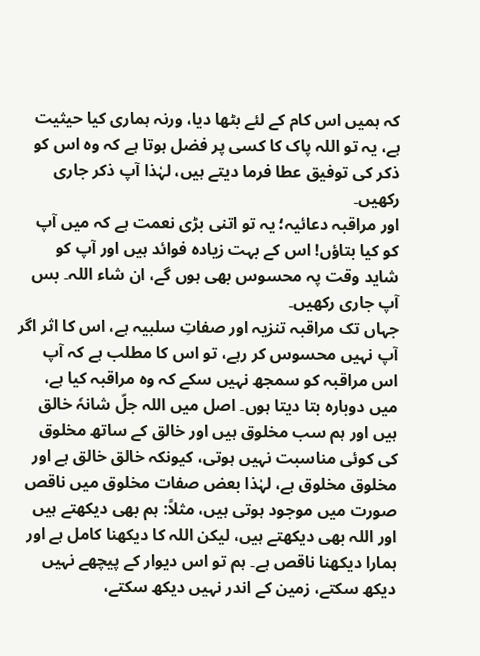کہ ہمیں اس کام کے لئے بٹھا دیا، ورنہ ہماری کیا حیثیت ہے، یہ تو اللہ پاک کا کسی پر فضل ہوتا ہے کہ وہ اس کو ذکر کی توفیق عطا فرما دیتے ہیں، لہٰذا آپ ذکر جاری رکھیں۔
اور مراقبہ دعائیہ؛ یہ تو اتنی بڑی نعمت ہے کہ میں آپ کو کیا بتاؤں! اس کے بہت زیادہ فوائد ہیں اور آپ کو شاید وقت پہ محسوس بھی ہوں گے، ان شاء اللہ۔ بس آپ جاری رکھیں۔
جہاں تک مراقبہ تنزیہ اور صفاتِ سلبیہ ہے، اس کا اثر اگر آپ نہیں محسوس کر رہے، تو اس کا مطلب ہے کہ آپ اس مراقبہ کو سمجھ نہیں سکے کہ وہ مراقبہ کیا ہے، میں دوبارہ بتا دیتا ہوں۔ اصل میں اللہ جلّ شانہٗ خالق ہیں اور ہم سب مخلوق ہیں اور خالق کے ساتھ مخلوق کی کوئی مناسبت نہیں ہوتی، کیونکہ خالق خالق ہے اور مخلوق مخلوق ہے، لہٰذا بعض صفات مخلوق میں ناقص صورت میں موجود ہوتی ہیں، مثلاً: ہم بھی دیکھتے ہیں اور اللہ بھی دیکھتے ہیں، لیکن اللہ کا دیکھنا کامل ہے اور ہمارا دیکھنا ناقص ہے۔ ہم تو اس دیوار کے پیچھے نہیں دیکھ سکتے، زمین کے اندر نہیں دیکھ سکتے،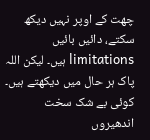چھت کے اوپر نہیں دیکھ سکتے، دائیں بائیں limitations ہیں۔ لیکن اللہ پاک ہر حال میں دیکھتے ہیں۔ کوئی بے شک سخت اندھیروں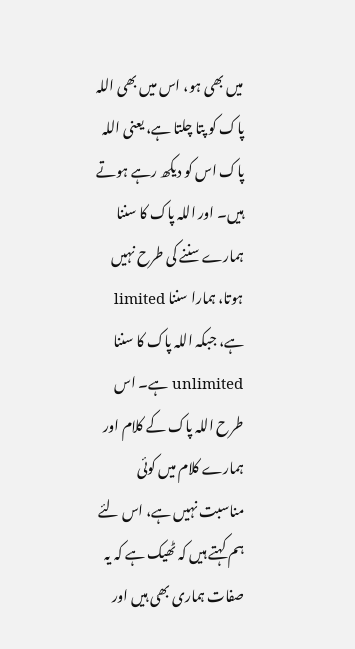میں بھی ہو، اس میں بھی اللہ پاک کو پتا چلتا ہے، یعنی اللہ پاک اس کو دیکھ رہے ہوتے ہیں۔ اور اللہ پاک کا سننا ہمارے سننے کی طرح نہیں ہوتا، ہمارا سننا limited ہے، جبکہ اللہ پاک کا سننا unlimited ہے۔ اس طرح اللہ پاک کے کلام اور ہمارے کلام میں کوئی مناسبت نہیں ہے، اس لئے ہم کہتے ہیں کہ ٹھیک ہے کہ یہ صفات ہماری بھی ہیں اور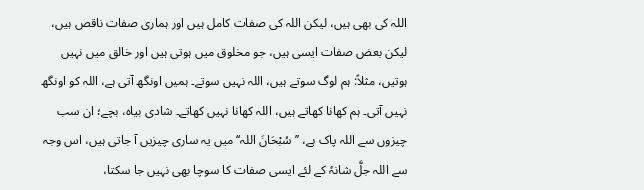اللہ کی بھی ہیں، لیکن اللہ کی صفات کامل ہیں اور ہماری صفات ناقص ہیں، لیکن بعض صفات ایسی ہیں، جو مخلوق میں ہوتی ہیں اور خالق میں نہیں ہوتیں، مثلاً: ہم لوگ سوتے ہیں، اللہ نہیں سوتے۔ ہمیں اونگھ آتی ہے، اللہ کو اونگھ نہیں آتی۔ ہم کھانا کھاتے ہیں، اللہ کھانا نہیں کھاتے۔ شادی بیاہ، بچے؛ ان سب چیزوں سے اللہ پاک ہے، ’’سُبْحَانَ اللہ‘‘ میں یہ ساری چیزیں آ جاتی ہیں، اس وجہ سے اللہ جلَّ شانہٗ کے لئے ایسی صفات کا سوچا بھی نہیں جا سکتا،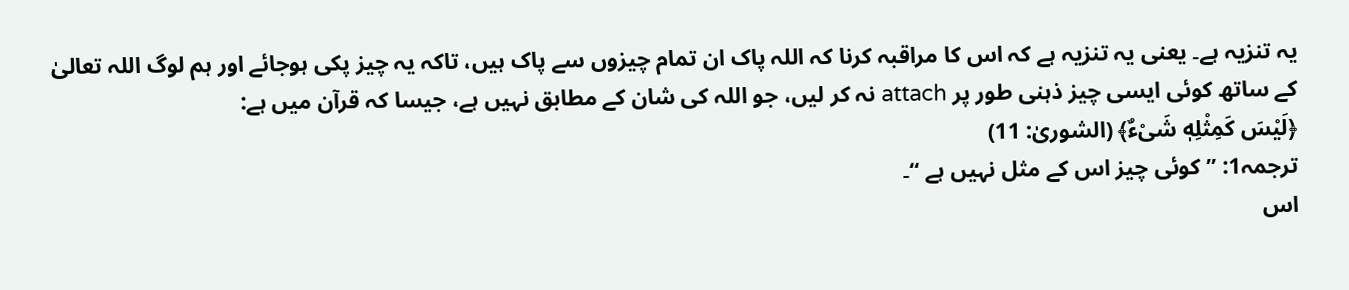یہ تنزیہ ہے۔ یعنی یہ تنزیہ ہے کہ اس کا مراقبہ کرنا کہ اللہ پاک ان تمام چیزوں سے پاک ہیں، تاکہ یہ چیز پکی ہوجائے اور ہم لوگ اللہ تعالیٰ کے ساتھ کوئی ایسی چیز ذہنی طور پر attach نہ کر لیں، جو اللہ کی شان کے مطابق نہیں ہے، جیسا کہ قرآن میں ہے:
﴿لَیْسَ كَمِثْلِهٖ شَیْءٌ﴾ (الشوریٰ: 11)
ترجمہ1: ’’کوئی چیز اس کے مثل نہیں ہے ‘‘۔
اس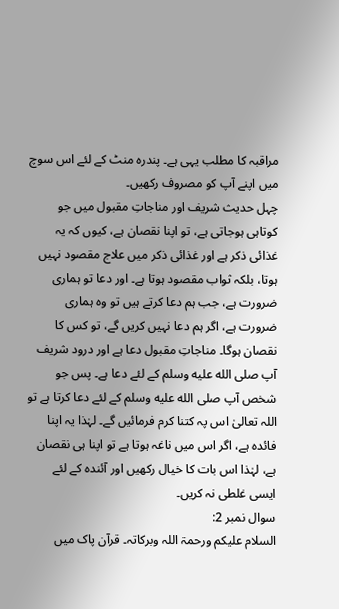مراقبہ کا مطلب یہی ہے۔ پندرہ منٹ کے لئے اس سوچ میں اپنے آپ کو مصروف رکھیں۔
چہل حدیث شریف اور مناجاتِ مقبول میں جو کوتاہی ہوجاتی ہے، تو اپنا نقصان ہے، کیوں کہ یہ غذائی ذکر ہے اور غذائی ذکر میں علاج مقصود نہیں ہوتا، بلکہ ثواب مقصود ہوتا ہے۔ اور دعا تو ہماری ضرورت ہے، جب ہم دعا کرتے ہیں تو وہ ہماری ضرورت ہے، اگر ہم دعا نہیں کریں گے، تو کس کا نقصان ہوگا۔ مناجاتِ مقبول دعا ہے اور درود شریف آپ صلى الله عليه وسلم کے لئے دعا ہے۔ پس جو شخص آپ صلى الله عليه وسلم کے لئے دعا کرتا ہے تو اللہ تعالیٰ اس پہ کتنا کرم فرمائیں گے۔ لہٰذا یہ اپنا فائدہ ہے، اگر اس میں ناغہ ہوتا ہے تو اپنا ہی نقصان ہے، لہٰذا اس بات کا خیال رکھیں اور آئندہ کے لئے ایسی غلطی نہ کریں۔
سوال نمبر 2:
السلام علیکم ورحمۃ اللہ وبرکاتہ۔ قرآن پاک میں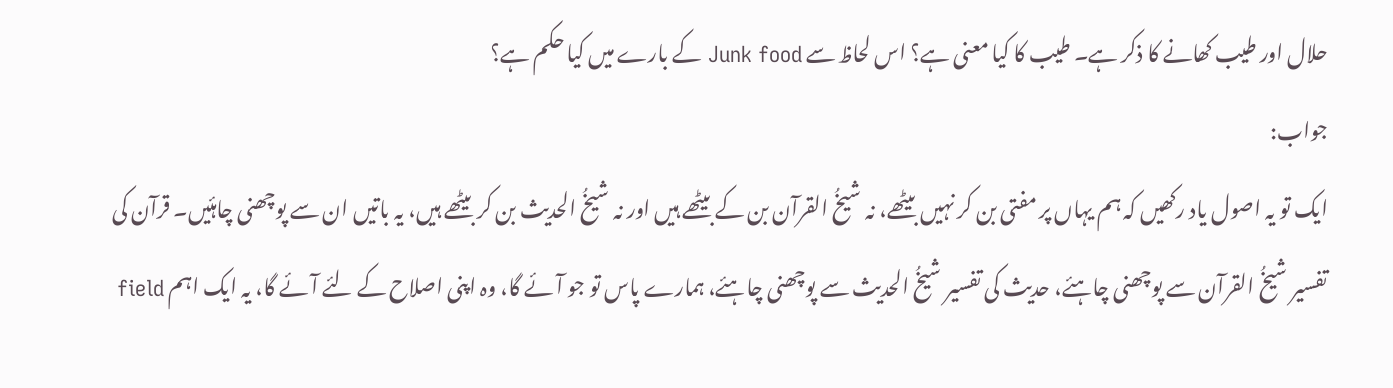حلال اور طیب کھانے کا ذکر ہے۔ طیب کا کیا معنی ہے؟ اس لحاظ سے Junk food کے بارے میں کیا حکم ہے؟
جواب:
ایک تو یہ اصول یاد رکھیں کہ ہم یہاں پر مفتی بن کر نہیں بیٹھے، نہ شیخُ القرآن بن کے بیٹھے ہیں اور نہ شیخُ الحدیث بن کر بیٹھے ہیں، یہ باتیں ان سے پوچھنی چاہئیں۔ قرآن کی تفسیر شیخُ القرآن سے پوچھنی چاہئے، حدیث کی تفسیر شیخُ الحدیث سے پوچھنی چاہئے، ہمارے پاس تو جو آئے گا، وہ اپنی اصلاح کے لئے آئے گا، یہ ایک اہم field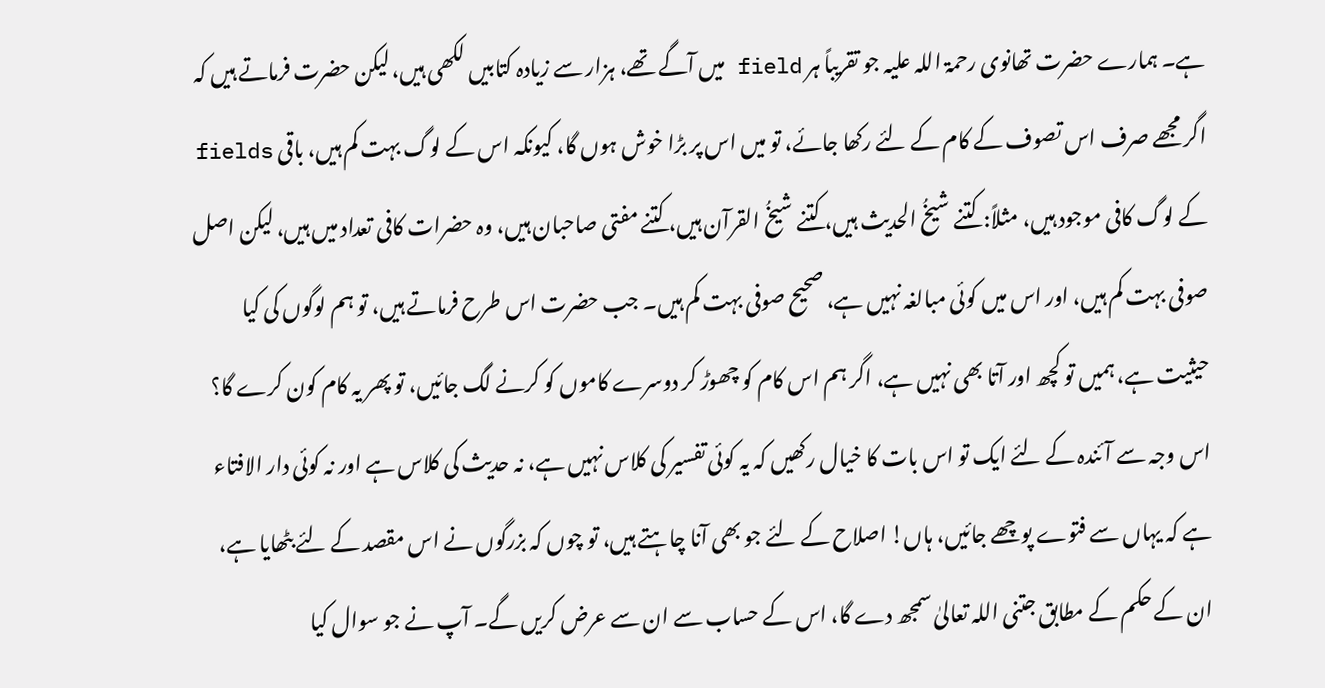ہے۔ ہمارے حضرت تھانوی رحمۃ اللہ علیہ جو تقریباً ہر field میں آگے تھے، ہزار سے زیادہ کتابیں لکھی ہیں، لیکن حضرت فرماتے ہیں کہ اگر مجھے صرف اس تصوف کے کام کے لئے رکھا جائے، تو میں اس پر بڑا خوش ہوں گا، کیونکہ اس کے لوگ بہت کم ہیں، باقی fields کے لوگ کافی موجود ہیں، مثلاً: کتنے شیخُ الحدیث ہیں، کتنے شیخُ القرآن ہیں، کتنے مفتی صاحبان ہیں، وہ حضرات کافی تعداد میں ہیں، لیکن اصل صوفی بہت کم ہیں، اور اس میں کوئی مبالغہ نہیں ہے، صحیح صوفی بہت کم ہیں۔ جب حضرت اس طرح فرماتے ہیں، تو ہم لوگوں کی کیا حیثیت ہے، ہمیں تو کچھ اور آتا بھی نہیں ہے، اگر ہم اس کام کو چھوڑ کر دوسرے کاموں کو کرنے لگ جائیں، تو پھر یہ کام کون کرے گا؟ اس وجہ سے آئندہ کے لئے ایک تو اس بات کا خیال رکھیں کہ یہ کوئی تفسیر کی کلاس نہیں ہے، نہ حدیث کی کلاس ہے اور نہ کوئی دار الافتاء ہے کہ یہاں سے فتوے پوچھے جائیں، ہاں! اصلاح کے لئے جو بھی آنا چاہتے ہیں، تو چوں کہ بزرگوں نے اس مقصد کے لئے بٹھایا ہے، ان کے حکم کے مطابق جتنی اللہ تعالیٰ سمجھ دے گا، اس کے حساب سے ان سے عرض کریں گے۔ آپ نے جو سوال کیا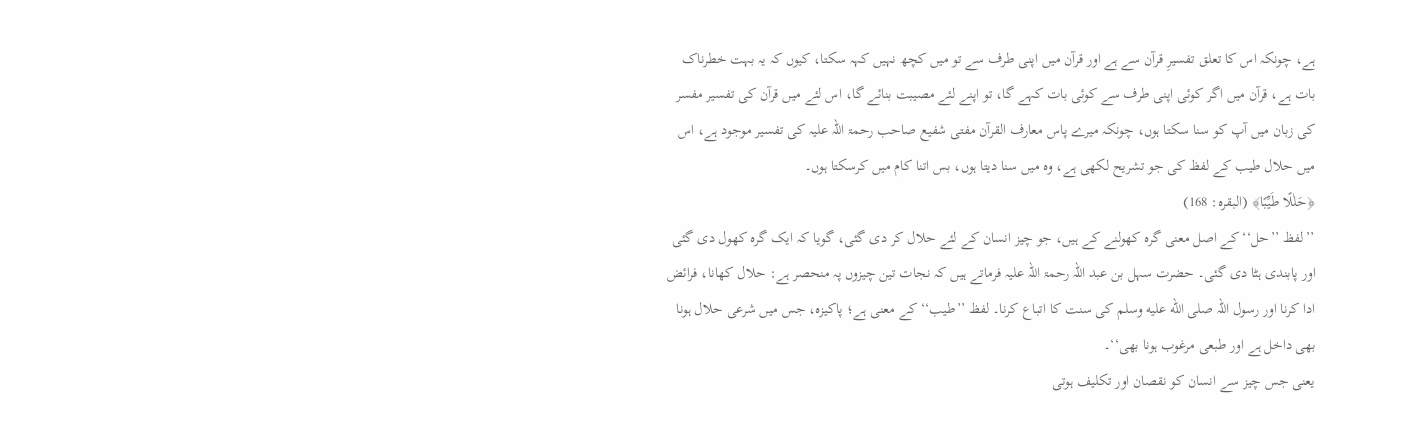ہے، چونکہ اس کا تعلق تفسیرِ قرآن سے ہے اور قرآن میں اپنی طرف سے تو میں کچھ نہیں کہہ سکتا، کیوں کہ یہ بہت خطرناک بات ہے، قرآن میں اگر کوئی اپنی طرف سے کوئی بات کہے گا، تو اپنے لئے مصیبت بنائے گا، اس لئے میں قرآن کی تفسیر مفسر کی زبان میں آپ کو سنا سکتا ہوں، چونکہ میرے پاس معارف القرآن مفتی شفیع صاحب رحمۃ اللہ علیہ کی تفسیر موجود ہے، اس میں حلال طیب کے لفظ کی جو تشریح لکھی ہے، وہ میں سنا دیتا ہوں، بس اتنا کام میں کرسکتا ہوں۔
﴿حَلٰلًا طَیِّبًا﴾ (البقرہ: 168)
’’لفظ ’’حل‘‘ کے اصل معنی گرہ کھولنے کے ہیں، جو چیز انسان کے لئے حلال کر دی گئی، گویا کہ ایک گرہ کھول دی گئی اور پابندی ہٹا دی گئی۔ حضرت سہل بن عبد اللہ رحمۃ اللہ علیہ فرماتے ہیں کہ نجات تین چیزوں پہ منحصر ہے: حلال کھانا، فرائض ادا کرنا اور رسول اللہ صلى الله عليه وسلم کی سنت کا اتباع کرنا۔ لفظ ’’طیب‘‘ کے معنی ہے؛ پاکیزہ، جس میں شرعی حلال ہونا بھی داخل ہے اور طبعی مرغوب ہونا بھی‘‘۔
یعنی جس چیز سے انسان کو نقصان اور تکلیف ہوتی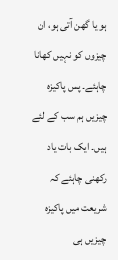ہو یا گھن آتی ہو، ان چیزوں کو نہیں کھانا چاہئے۔ پس پاکیزہ چیزیں ہم سب کے لئے ہیں۔ ایک بات یاد رکھنی چاہئے کہ شریعت میں پاکیزہ چیزیں ہی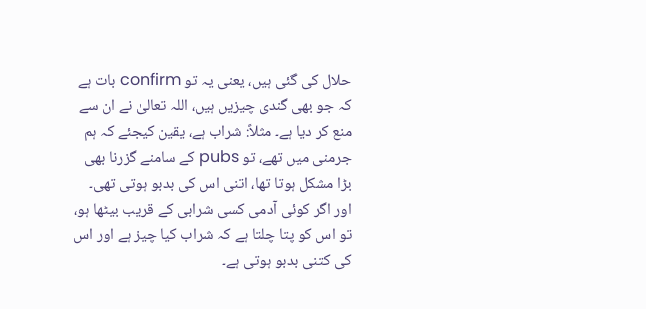حلال کی گئی ہیں، یعنی یہ تو confirm بات ہے کہ جو بھی گندی چیزیں ہیں، اللہ تعالیٰ نے ان سے منع کر دیا ہے۔ مثلاً: شراب ہے، یقین کیجئے کہ ہم جرمنی میں تھے، تو pubs کے سامنے گزرنا بھی بڑا مشکل ہوتا تھا، اتنی اس کی بدبو ہوتی تھی۔ اور اگر کوئی آدمی کسی شرابی کے قریب بیٹھا ہو، تو اس کو پتا چلتا ہے کہ شراب کیا چیز ہے اور اس کی کتنی بدبو ہوتی ہے۔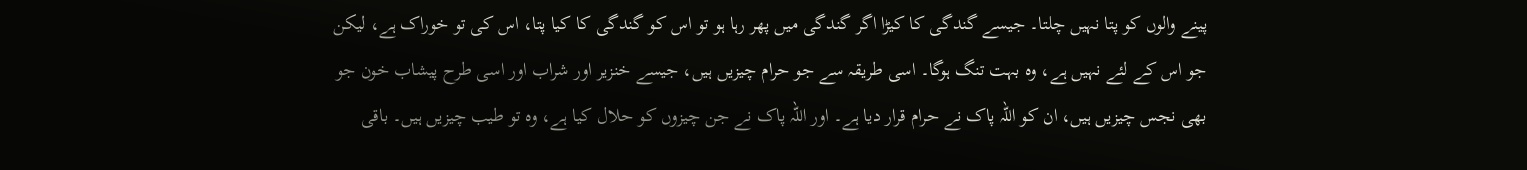پینے والوں کو پتا نہیں چلتا۔ جیسے گندگی کا کیڑا اگر گندگی میں پھر رہا ہو تو اس کو گندگی کا کیا پتا، اس کی تو خوراک ہے، لیکن جو اس کے لئے نہیں ہے، وہ بہت تنگ ہوگا۔ اسی طریقہ سے جو حرام چیزیں ہیں، جیسے خنزیر اور شراب اور اسی طرح پیشاب خون جو بھی نجس چیزیں ہیں، ان کو اللہ پاک نے حرام قرار دیا ہے۔ اور اللہ پاک نے جن چیزوں کو حلال کیا ہے، وہ تو طیب چیزیں ہیں۔ باقی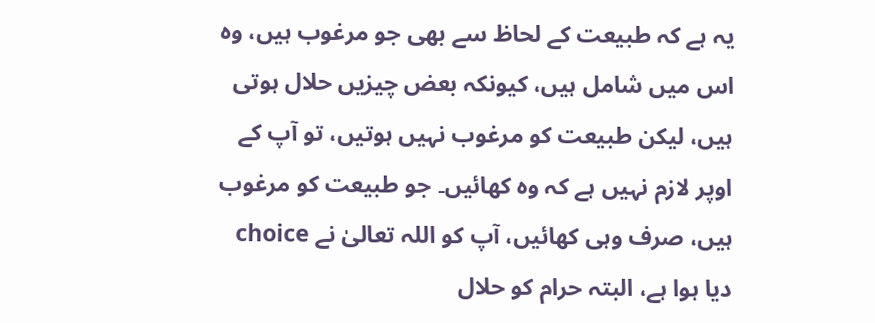یہ ہے کہ طبیعت کے لحاظ سے بھی جو مرغوب ہیں، وہ اس میں شامل ہیں، کیونکہ بعض چیزیں حلال ہوتی ہیں، لیکن طبیعت کو مرغوب نہیں ہوتیں، تو آپ کے اوپر لازم نہیں ہے کہ وہ کھائیں۔ جو طبیعت کو مرغوب ہیں، صرف وہی کھائیں، آپ کو اللہ تعالیٰ نے choice دیا ہوا ہے، البتہ حرام کو حلال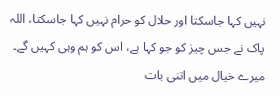نہیں کہا جاسکتا اور حلال کو حرام نہیں کہا جاسکتا، اللہ پاک نے جس چیز کو جو کہا ہے، اس کو ہم وہی کہیں گے۔ میرے خیال میں اتنی بات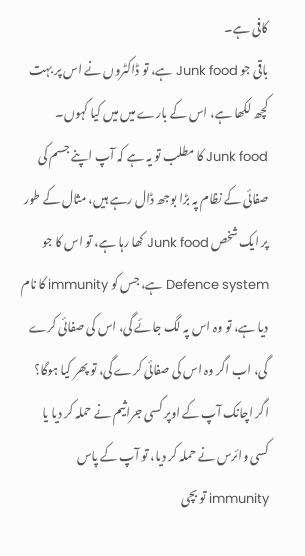کافی ہے۔
باقی جو Junk food ہے، تو ڈاکٹروں نے اس پر بہت کچھ لکھا ہے، اس کے بارے میں میں کیا کہوں۔ Junk food کا مطلب تو یہ ہے کہ آپ اپنے جسم کی صفائی کے نظام پہ بڑا بوجھ ڈال رہے ہیں، مثال کے طور پر ایک شخص Junk food کھا رہا ہے، تو اس کا جو Defence system ہے، جس کو immunity کا نام دیا ہے، تو وہ اس پہ لگ جائے گی، اس کی صفائی کرے گی، اب اگر وہ اس کی صفائی کرے گی، تو پھر کیا ہوگا؟ اگر اچانک آپ کے اوپر کسی جراثیم نے حملہ کر دیا یا کسی وائرس نے حملہ کر دیا، تو آپ کے پاس immunity تو بچی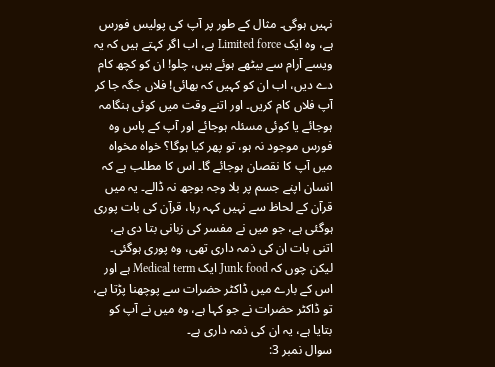نہیں ہوگی۔ مثال کے طور پر آپ کی پولیس فورس ہے، وہ ایک Limited force ہے، اب اگر کہتے ہیں کہ یہ ویسے آرام سے بیٹھے ہوئے ہیں، چلو! ان کو کچھ کام دے دیں، اب ان کو کہیں کہ بھائی! فلاں جگہ جا کر آپ فلاں کام کریں۔ اور اتنے وقت میں کوئی ہنگامہ ہوجائے یا کوئی مسئلہ ہوجائے اور آپ کے پاس وہ فورس موجود نہ ہو، تو پھر کیا ہوگا؟ خواہ مخواہ میں آپ کا نقصان ہوجائے گا۔ اس کا مطلب ہے کہ انسان اپنے جسم پر بلا وجہ بوجھ نہ ڈالے۔ یہ میں قرآن کے لحاظ سے نہیں کہہ رہا، قرآن کی بات پوری ہوگئی ہے، جو میں نے مفسر کی زبانی بتا دی ہے، اتنی بات ان کی ذمہ داری تھی، وہ پوری ہوگئی۔ لیکن چوں کہ Junk food ایک Medical term ہے اور اس کے بارے میں ڈاکٹر حضرات سے پوچھنا پڑتا ہے، تو ڈاکٹر حضرات نے جو کہا ہے، وہ میں نے آپ کو بتایا ہے، یہ ان کی ذمہ داری ہے۔
سوال نمبر 3: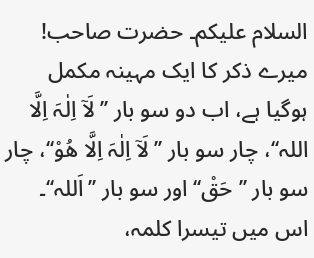السلام علیکم۔ حضرت صاحب! میرے ذکر کا ایک مہینہ مکمل ہوگیا ہے، اب دو سو بار ’’لَآ اِلٰہَ اِلَّا اللہ‘‘، چار سو بار ’’لَآ اِلٰہَ اِلَّا ھُوْ‘‘، چار سو بار ’’حَقْ‘‘ اور سو بار ’’اَللہ‘‘۔ اس میں تیسرا کلمہ،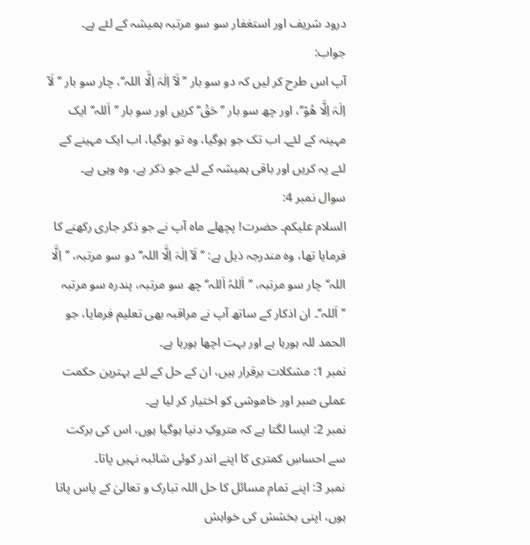درود شریف اور استغفار سو سو مرتبہ ہمیشہ کے لئے ہے۔
جواب:
آپ اس طرح کر لیں کہ دو سو بار ’’لَآ اِلٰہَ اِلَّا اللہ‘‘، چار سو بار ’’لَآ اِلٰہَ اِلَّا ھُوْ‘‘، اور چھ سو بار ’’حَقْ‘‘ کریں اور سو بار ’’اَللہ‘‘ ایک مہینہ کے لئے۔ اب تک جو ہوگیا، وہ تو ہوگیا، اب ایک مہینے کے لئے یہ کریں اور باقی ہمیشہ کے لئے جو ذکر ہے، وہ وہی ہے۔
سوال نمبر 4:
السلام علیکم۔ حضرت! پچھلے ماہ آپ نے جو ذکر جاری رکھنے کا فرمایا تھا، وہ مندرجہ ذیل ہے: ’’لَآ اِلٰہَ اِلَّا اللہ‘‘ دو سو مرتبہ، ’’اِلَّا اللہ‘‘ چار سو مرتبہ، ’’اَللہُ اَللہ‘‘ چھ سو مرتبہ، پندرہ سو مرتبہ ’’اَللہ‘‘۔ ان اذکار کے ساتھ آپ نے مراقبہ بھی تعلیم فرمایا، جو الحمد للہ ہورہا ہے اور بہت اچھا ہورہا ہے۔
نمبر 1: مشکلات برقرار ہیں، ان کے حل کے لئے بہترین حکمت عملی صبر اور خاموشی کو اختیار کر لیا ہے۔
نمبر 2: ایسا لگتا ہے کہ متروکِ دنیا ہوگیا ہوں، اس کی برکت سے احساسِ کمتری کا اپنے اندر کوئی شائبہ نہیں پاتا۔
نمبر 3: اپنے تمام مسائل کا حل اللہ تبارک و تعالیٰ کے پاس پاتا ہوں، اپنی بخشش کی خواہش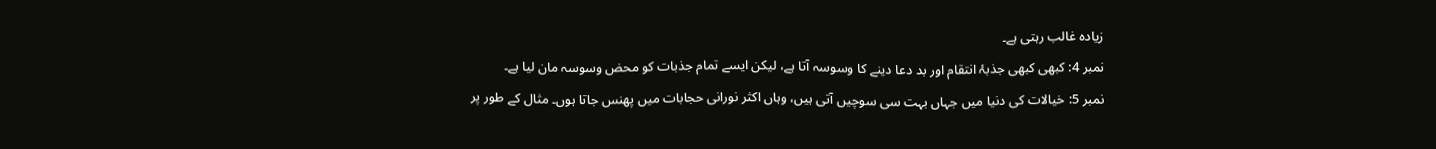زیادہ غالب رہتی ہے۔
نمبر 4: کبھی کبھی جذبۂ انتقام اور بد دعا دینے کا وسوسہ آتا ہے، لیکن ایسے تمام جذبات کو محض وسوسہ مان لیا ہے۔
نمبر 5: خیالات کی دنیا میں جہاں بہت سی سوچیں آتی ہیں، وہاں اکثر نورانی حجابات میں پھنس جاتا ہوں۔ مثال کے طور پر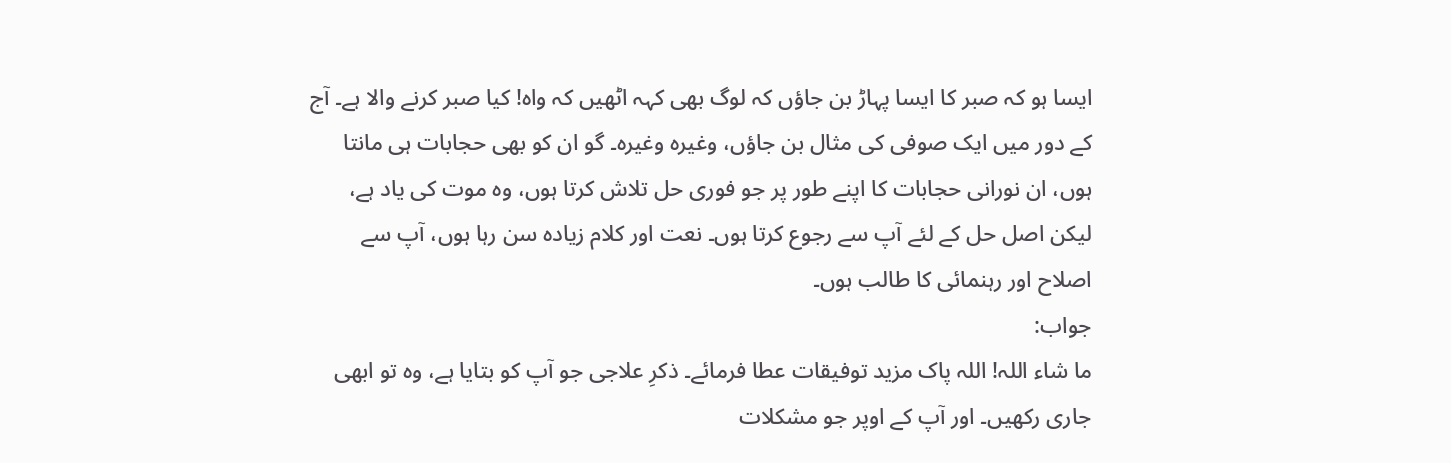ایسا ہو کہ صبر کا ایسا پہاڑ بن جاؤں کہ لوگ بھی کہہ اٹھیں کہ واہ! کیا صبر کرنے والا ہے۔ آج کے دور میں ایک صوفی کی مثال بن جاؤں، وغیرہ وغیرہ۔ گو ان کو بھی حجابات ہی مانتا ہوں، ان نورانی حجابات کا اپنے طور پر جو فوری حل تلاش کرتا ہوں، وہ موت کی یاد ہے، لیکن اصل حل کے لئے آپ سے رجوع کرتا ہوں۔ نعت اور کلام زیادہ سن رہا ہوں، آپ سے اصلاح اور رہنمائی کا طالب ہوں۔
جواب:
ما شاء اللہ! اللہ پاک مزید توفیقات عطا فرمائے۔ ذکرِ علاجی جو آپ کو بتایا ہے، وہ تو ابھی جاری رکھیں۔ اور آپ کے اوپر جو مشکلات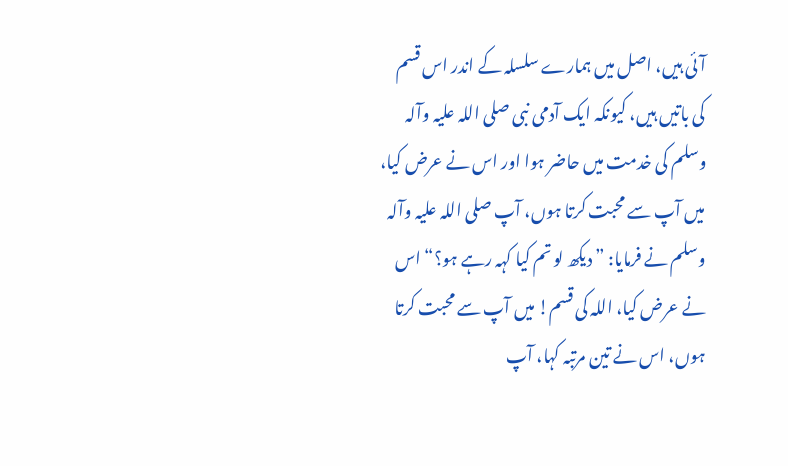آئی ہیں، اصل میں ہمارے سلسلہ کے اندر اس قسم کی باتیں ہیں، کیونکہ ایک آدمی نبی صلی اللہ علیہ وآلہ وسلم کی خدمت میں حاضر ہوا اور اس نے عرض کیا، میں آپ سے محبت کرتا ہوں، آپ صلی اللہ علیہ وآلہ وسلم نے فرمایا: ”دیکھ لو تم کیا کہہ رہے ہو؟“ اس نے عرض کیا، اللہ کی قسم! میں آپ سے محبت کرتا ہوں، اس نے تین مرتبہ کہا، آپ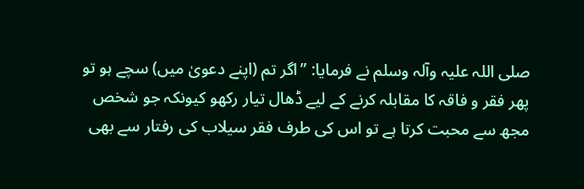صلی اللہ علیہ وآلہ وسلم نے فرمایا: ”اگر تم (اپنے دعویٰ میں) سچے ہو تو پھر فقر و فاقہ کا مقابلہ کرنے کے لیے ڈھال تیار رکھو کیونکہ جو شخص مجھ سے محبت کرتا ہے تو اس کی طرف فقر سیلاب کی رفتار سے بھی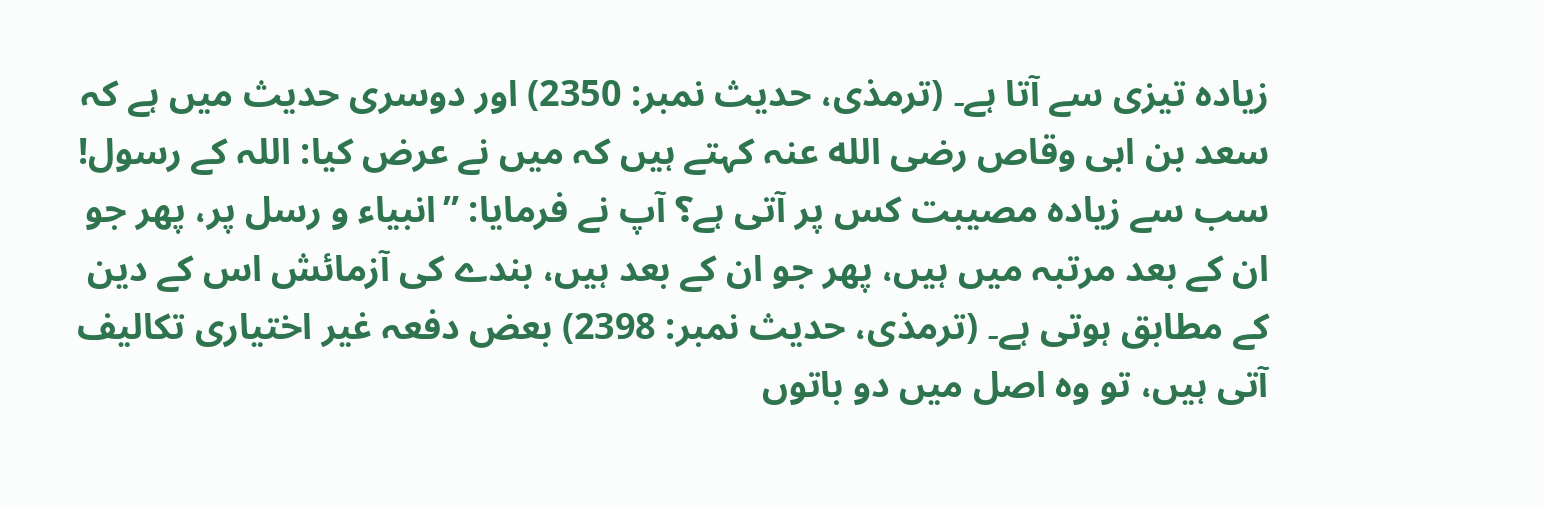زیادہ تیزی سے آتا ہے۔ (ترمذی، حدیث نمبر: 2350) اور دوسری حدیث میں ہے کہ سعد بن ابی وقاص رضی الله عنہ کہتے ہیں کہ میں نے عرض کیا: اللہ کے رسول! سب سے زیادہ مصیبت کس پر آتی ہے؟ آپ نے فرمایا: ”انبیاء و رسل پر، پھر جو ان کے بعد مرتبہ میں ہیں، پھر جو ان کے بعد ہیں، بندے کی آزمائش اس کے دین کے مطابق ہوتی ہے۔ (ترمذی، حدیث نمبر: 2398) بعض دفعہ غیر اختیاری تکالیف آتی ہیں، تو وہ اصل میں دو باتوں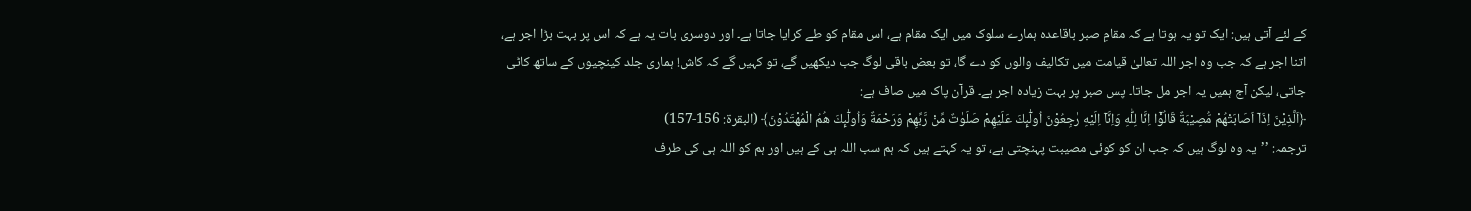کے لئے آتی ہیں: ایک تو یہ ہوتا ہے کہ مقامِ صبر باقاعدہ ہمارے سلوک میں ایک مقام ہے، اس مقام کو طے کرایا جاتا ہے۔ اور دوسری بات یہ ہے کہ اس پر بہت بڑا اجر ہے، اتنا اجر ہے کہ جب وہ اجر اللہ تعالیٰ قیامت میں تکالیف والوں کو دے گا، تو بعض باقی لوگ جب دیکھیں گے، تو کہیں گے کہ کاش! ہماری جلد کینچیوں کے ساتھ کاٹی جاتی، لیکن آج ہمیں یہ اجر مل جاتا۔ پس صبر پر بہت زیادہ اجر ہے۔ قرآن پاک میں صاف ہے:
﴿اَلَّذِیْنَ اِذَاۤ اَصَابَتْهُمْ مُّصِیْبَةٌ قَالُوْۤا اِنَّا لِلّٰهِ وَاِنَّاۤ اِلَیْهِ رٰجِعُوْنَ اُولٰٓىِٕكَ عَلَیْهِمْ صَلَوٰتٌ مِّنْ رَّبِّهِمْ وَرَحْمَةٌ وَاُولٰٓىِٕكَ هُمُ الْمُهْتَدُوْنَ﴾ (البقرۃ: 156-157)
ترجمہ: ’’یہ وہ لوگ ہیں کہ جب ان کو کوئی مصیبت پہنچتی ہے، تو یہ کہتے ہیں کہ ہم سب اللہ ہی کے ہیں اور ہم کو اللہ ہی کی طرف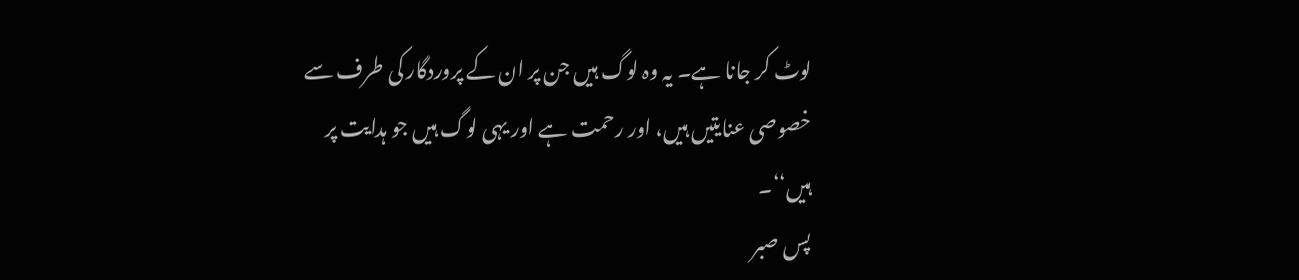لوٹ کر جانا ہے۔ یہ وہ لوگ ہیں جن پر ان کے پروردگار کی طرف سے خصوصی عنایتیں ہیں، اور رحمت ہے اور یہی لوگ ہیں جو ہدایت پر ہیں‘‘۔
پس صبر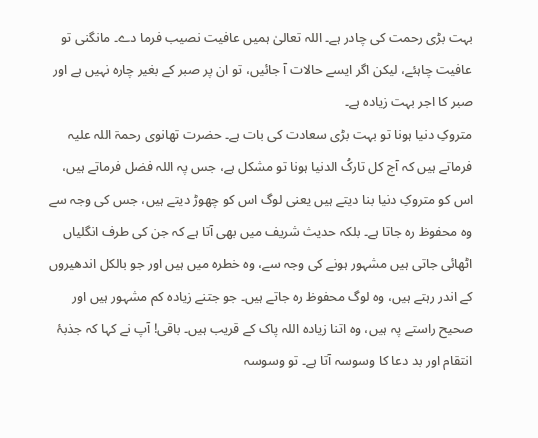بہت بڑی رحمت کی چادر ہے۔ اللہ تعالیٰ ہمیں عافیت نصیب فرما دے۔ مانگنی تو عافیت چاہئے، لیکن اگر ایسے حالات آ جائیں، تو ان پر صبر کے بغیر چارہ نہیں ہے اور صبر کا اجر بہت زیادہ ہے۔
متروکِ دنیا ہونا تو بہت بڑی سعادت کی بات ہے۔ حضرت تھانوی رحمۃ اللہ علیہ فرماتے ہیں کہ آج کل تارکُ الدنیا ہونا تو مشکل ہے، جس پہ اللہ فضل فرماتے ہیں، اس کو متروکِ دنیا بنا دیتے ہیں یعنی لوگ اس کو چھوڑ دیتے ہیں، جس کی وجہ سے وہ محفوظ رہ جاتا ہے۔ بلکہ حدیث شریف میں بھی آتا ہے کہ جن کی طرف انگلیاں اٹھائی جاتی ہیں مشہور ہونے کی وجہ سے، وہ خطرہ میں ہیں اور جو بالکل اندھیروں کے اندر رہتے ہیں، وہ لوگ محفوظ رہ جاتے ہیں۔ جو جتنے زیادہ کم مشہور ہیں اور صحیح راستے پہ ہیں، وہ اتنا زیادہ اللہ پاک کے قریب ہیں۔ باقی! آپ نے کہا کہ جذبۂ انتقام اور بد دعا کا وسوسہ آتا ہے۔ تو وسوسہ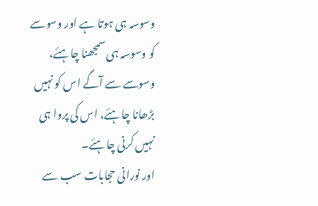وسوسہ ہی ہوتا ہے اور وسوسے کو وسوسہ ہی سمجھنا چاہئے، وسوسے سے آگے اس کو نہیں بڑھانا چاہئے، اس کی پروا ہی نہیں کرنی چاہئے۔
اور نورانی حجابات سب سے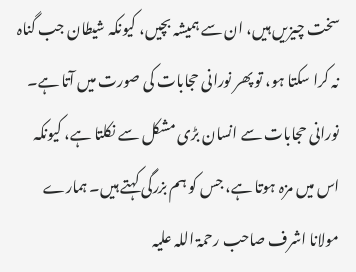سخت چیزیں ہیں، ان سے ہمیشہ بچیں، کیونکہ شیطان جب گناہ نہ کرا سکتا ہو، تو پھر نورانی حجابات کی صورت میں آتا ہے۔ نورانی حجابات سے انسان بڑی مشکل سے نکلتا ہے، کیونکہ اس میں مزہ ہوتا ہے، جس کو ہم بزرگی کہتے ہیں۔ ہمارے مولانا اشرف صاحب رحمۃ اللہ علیہ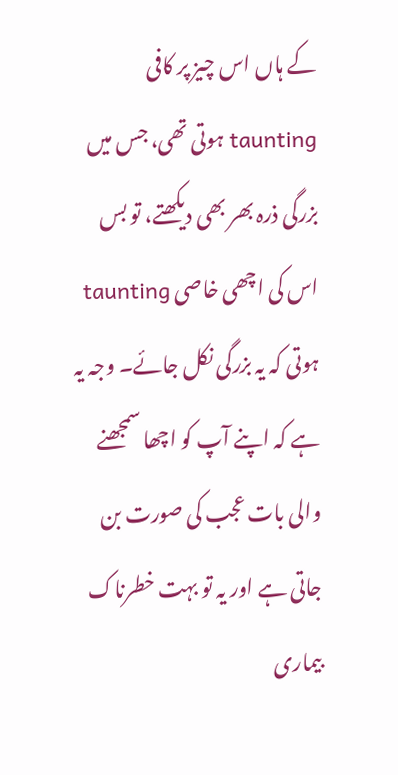کے ہاں اس چیز پر کافی taunting ہوتی تھی، جس میں بزرگی ذرہ بھر بھی دیکھتے، تو بس اس کی اچھی خاصی taunting ہوتی کہ یہ بزرگی نکل جائے۔ وجہ یہ ہے کہ اپنے آپ کو اچھا سمجھنے والی بات عجب کی صورت بن جاتی ہے اور یہ تو بہت خطرناک بیماری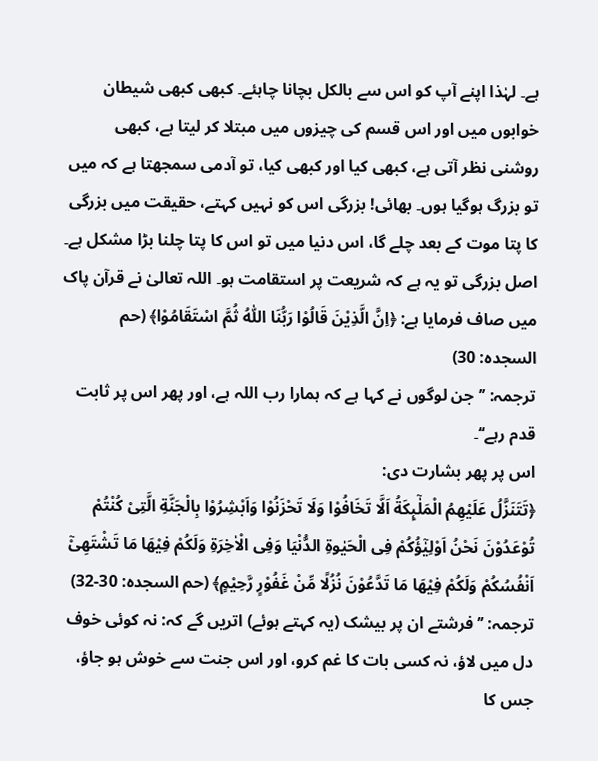ہے۔ لہٰذا اپنے آپ کو اس سے بالکل بچانا چاہئے۔ کبھی کبھی شیطان خوابوں میں اور اس قسم کی چیزوں میں مبتلا کر لیتا ہے، کبھی روشنی نظر آتی ہے، کبھی کیا اور کبھی کیا، تو آدمی سمجھتا ہے کہ میں تو بزرگ ہوگیا ہوں۔ بھائی! بزرگی اس کو نہیں کہتے، حقیقت میں بزرگی کا پتا موت کے بعد چلے گا، اس دنیا میں تو اس کا پتا چلنا بڑا مشکل ہے۔ اصل بزرگی تو یہ ہے کہ شریعت پر استقامت ہو۔ اللہ تعالیٰ نے قرآن پاک میں صاف فرمایا ہے: ﴿اِنَّ الَّذِیْنَ قَالُوْا رَبُّنَا اللّٰهُ ثُمَّ اسْتَقَامُوْا﴾ (حم السجدہ: 30)
ترجمہ: ’’جن لوگوں نے کہا ہے کہ ہمارا رب اللہ ہے، اور پھر اس پر ثابت قدم رہے‘‘۔
اس پر پھر بشارت دی:
﴿تَتَنَزَّلُ عَلَیْهِمُ الْمَلٰٓىِٕكَةُ اَلَّا تَخَافُوْا وَلَا تَحْزَنُوْا وَاَبْشِرُوْا بِالْجَنَّةِ الَّتِیْ كُنْتُمْ تُوْعَدُوْنَ نَحْنُ اَوْلِیٰٓؤُكُمْ فِی الْحَیٰوةِ الدُّنْیَا وَفِی الْاٰخِرَةِ وَلَكُمْ فِیْهَا مَا تَشْتَهِیْۤ اَنْفُسُكُمْ وَلَكُمْ فِیْهَا مَا تَدَّعُوْنَ نُزُلًا مِّنْ غَفُوْرٍ رَّحِیْمٍ﴾ (حم السجدہ: 30-32)
ترجمہ: ’’فرشتے ان پر بیشک (یہ کہتے ہوئے) اتریں گے کہ: نہ کوئی خوف دل میں لاؤ، نہ کسی بات کا غم کرو، اور اس جنت سے خوش ہو جاؤ، جس کا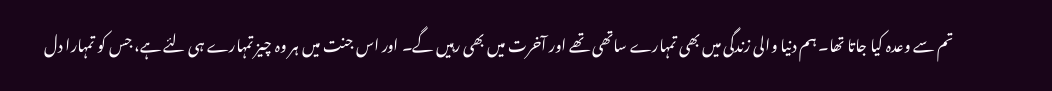تم سے وعدہ کیا جاتا تھا۔ ہم دنیا والی زندگی میں بھی تمہارے ساتھی تھے اور آخرت میں بھی رہیں گے۔ اور اس جنت میں ہر وہ چیز تمہارے ہی لئے ہے، جس کو تمہارا دل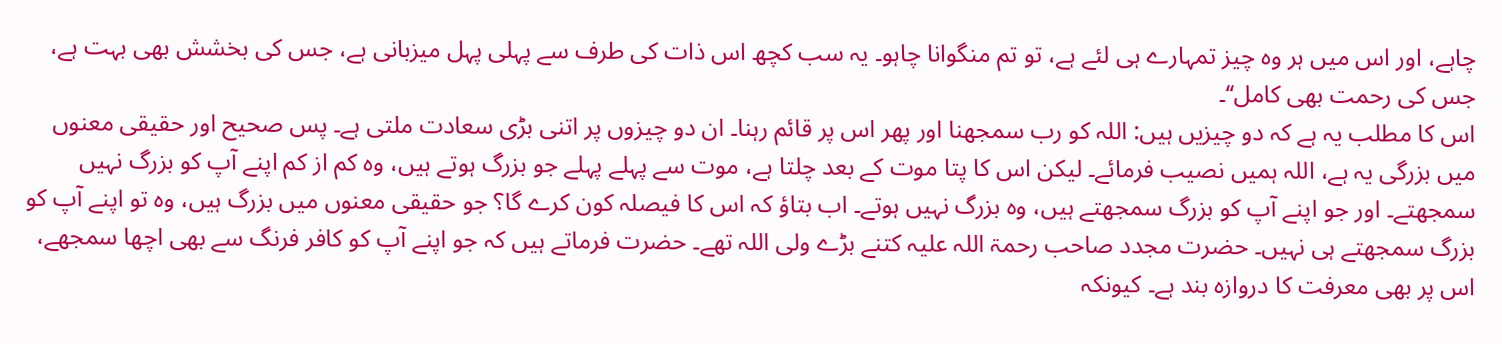چاہے، اور اس میں ہر وہ چیز تمہارے ہی لئے ہے، تو تم منگوانا چاہو۔ یہ سب کچھ اس ذات کی طرف سے پہلی پہل میزبانی ہے، جس کی بخشش بھی بہت ہے، جس کی رحمت بھی کامل‘‘۔
اس کا مطلب یہ ہے کہ دو چیزیں ہیں: اللہ کو رب سمجھنا اور پھر اس پر قائم رہنا۔ ان دو چیزوں پر اتنی بڑی سعادت ملتی ہے۔ پس صحیح اور حقیقی معنوں میں بزرگی یہ ہے، اللہ ہمیں نصیب فرمائے۔ لیکن اس کا پتا موت کے بعد چلتا ہے، موت سے پہلے پہلے جو بزرگ ہوتے ہیں، وہ کم از کم اپنے آپ کو بزرگ نہیں سمجھتے۔ اور جو اپنے آپ کو بزرگ سمجھتے ہیں، وہ بزرگ نہیں ہوتے۔ اب بتاؤ کہ اس کا فیصلہ کون کرے گا؟ جو حقیقی معنوں میں بزرگ ہیں، وہ تو اپنے آپ کو بزرگ سمجھتے ہی نہیں۔ حضرت مجدد صاحب رحمۃ اللہ علیہ کتنے بڑے ولی اللہ تھے۔ حضرت فرماتے ہیں کہ جو اپنے آپ کو کافر فرنگ سے بھی اچھا سمجھے، اس پر بھی معرفت کا دروازہ بند ہے۔ کیونکہ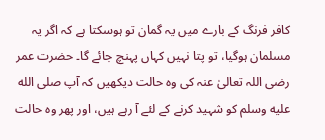کافر فرنگ کے بارے میں یہ گمان تو ہوسکتا ہے کہ اگر یہ مسلمان ہوگیا، تو پتا نہیں کہاں پہنچ جائے گا۔ حضرت عمر رضی اللہ تعالیٰ عنہ کی وہ حالت دیکھیں کہ آپ صلى الله عليه وسلم کو شہید کرنے کے لئے آ رہے ہیں، اور پھر وہ حالت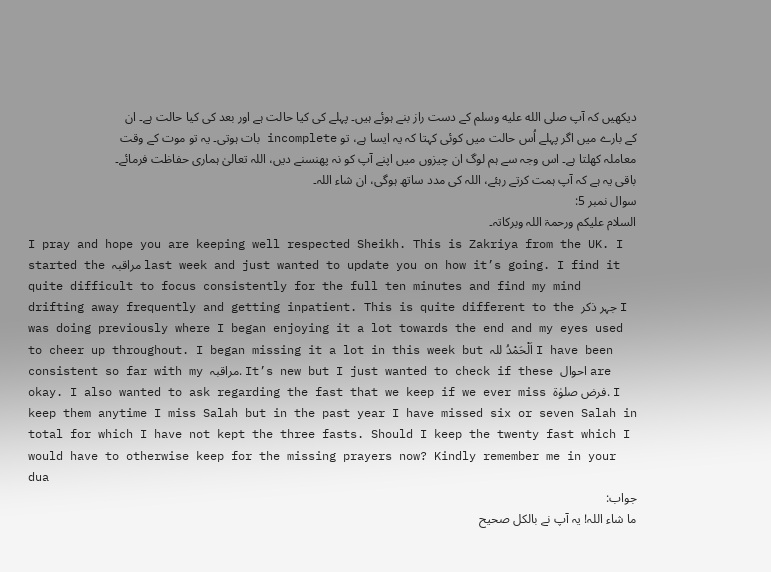دیکھیں کہ آپ صلى الله عليه وسلم کے دست راز بنے ہوئے ہیں۔ پہلے کی کیا حالت ہے اور بعد کی کیا حالت ہے۔ ان کے بارے میں اگر پہلے اُس حالت میں کوئی کہتا کہ یہ ایسا ہے، تو incomplete بات ہوتی۔ یہ تو موت کے وقت معاملہ کھلتا ہے۔ اس وجہ سے ہم لوگ ان چیزوں میں اپنے آپ کو نہ پھنسنے دیں، اللہ تعالیٰ ہماری حفاظت فرمائے۔
باقی یہ ہے کہ آپ ہمت کرتے رہئے، اللہ کی مدد ساتھ ہوگی، ان شاء اللہ۔
سوال نمبر 5:
السلام علیکم ورحمۃ اللہ وبرکاتہ۔
I pray and hope you are keeping well respected Sheikh. This is Zakriya from the UK. I started the مراقبہ last week and just wanted to update you on how it’s going. I find it quite difficult to focus consistently for the full ten minutes and find my mind drifting away frequently and getting inpatient. This is quite different to the جہر ذکر I was doing previously where I began enjoying it a lot towards the end and my eyes used to cheer up throughout. I began missing it a lot in this week but اَلْحَمْدُ للہ I have been consistent so far with my مراقبہ. It’s new but I just wanted to check if these احوال are okay. I also wanted to ask regarding the fast that we keep if we ever miss فرض صلوٰۃ. I keep them anytime I miss Salah but in the past year I have missed six or seven Salah in total for which I have not kept the three fasts. Should I keep the twenty fast which I would have to otherwise keep for the missing prayers now? Kindly remember me in your dua
جواب:
ما شاء اللہ! یہ آپ نے بالکل صحیح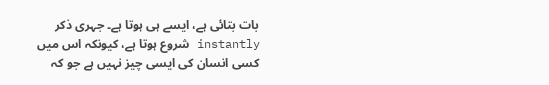بات بتائی ہے، ایسے ہی ہوتا ہے۔ جہری ذکر instantly شروع ہوتا ہے، کیونکہ اس میں کسی انسان کی ایسی چیز نہیں ہے جو کہ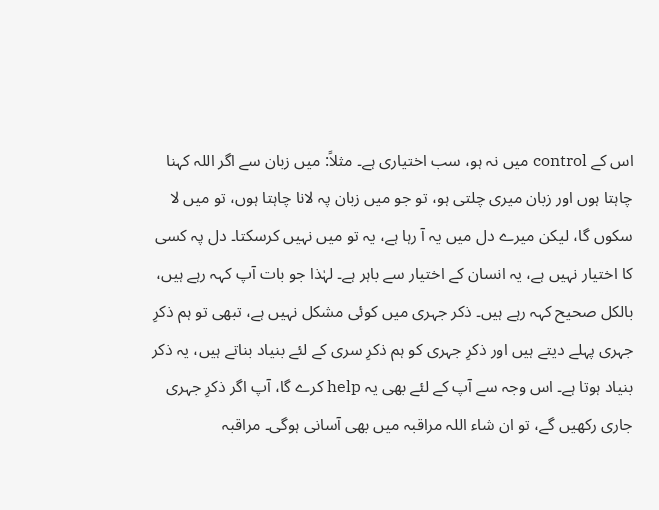اس کے control میں نہ ہو، سب اختیاری ہے۔ مثلاً: میں زبان سے اگر اللہ کہنا چاہتا ہوں اور زبان میری چلتی ہو، تو جو میں زبان پہ لانا چاہتا ہوں، تو میں لا سکوں گا، لیکن میرے دل میں یہ آ رہا ہے، یہ تو میں نہیں کرسکتا۔ دل پہ کسی کا اختیار نہیں ہے، یہ انسان کے اختیار سے باہر ہے۔ لہٰذا جو بات آپ کہہ رہے ہیں، بالکل صحیح کہہ رہے ہیں۔ ذکر جہری میں کوئی مشکل نہیں ہے، تبھی تو ہم ذکرِ جہری پہلے دیتے ہیں اور ذکرِ جہری کو ہم ذکرِ سری کے لئے بنیاد بناتے ہیں، یہ ذکر بنیاد ہوتا ہے۔ اس وجہ سے آپ کے لئے بھی یہ help کرے گا، آپ اگر ذکرِ جہری جاری رکھیں گے، تو ان شاء اللہ مراقبہ میں بھی آسانی ہوگی۔ مراقبہ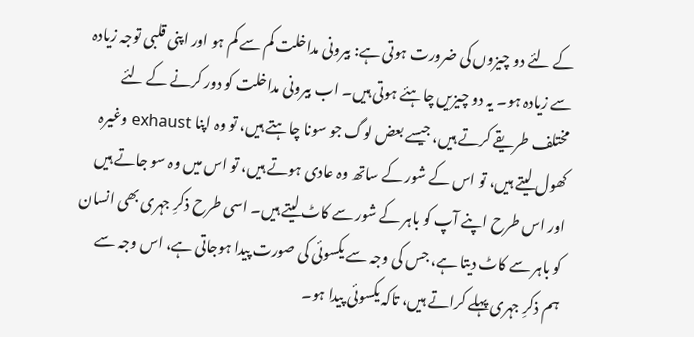کے لئے دو چیزوں کی ضرورت ہوتی ہے: بیرونی مداخلت کم سے کم ہو اور اپنی قلبی توجہ زیادہ سے زیادہ ہو۔ یہ دو چیزیں چاہئے ہوتی ہیں۔ اب بیرونی مداخلت کو دور کرنے کے لئے مختلف طریقے کرتے ہیں، جیسے بعض لوگ جو سونا چاہتے ہیں، تو وہ اپنا exhaust وغیرہ کھول لیتے ہیں، تو اس کے شور کے ساتھ وہ عادی ہوتے ہیں، تو اس میں وہ سو جاتے ہیں اور اس طرح اپنے آپ کو باہر کے شور سے کاٹ لیتے ہیں۔ اسی طرح ذکرِ جہری بھی انسان کو باہر سے کاٹ دیتا ہے، جس کی وجہ سے یکسوئی کی صورت پیدا ہوجاتی ہے، اس وجہ سے ہم ذکرِ جہری پہلے کراتے ہیں، تاکہ یکسوئی پیدا ہو۔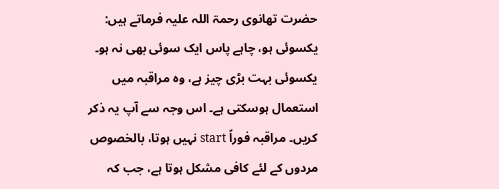حضرت تھانوی رحمۃ اللہ علیہ فرماتے ہیں: یکسوئی ہو، چاہے پاس ایک سوئی بھی نہ ہو۔ یکسوئی بہت بڑی چیز ہے، وہ مراقبہ میں استعمال ہوسکتی ہے۔ اس وجہ سے آپ یہ ذکر کریں۔ مراقبہ فوراً start نہیں ہوتا، بالخصوص مردوں کے لئے کافی مشکل ہوتا ہے، جب کہ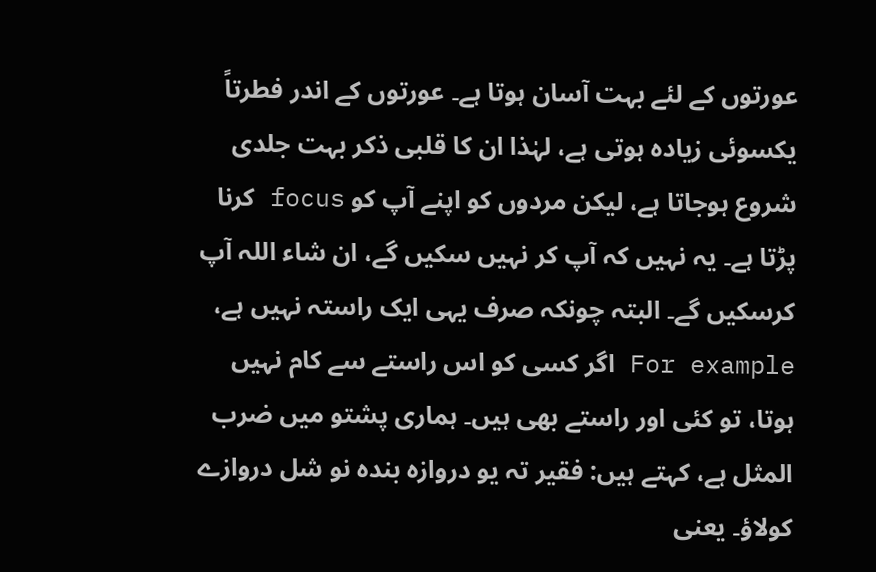عورتوں کے لئے بہت آسان ہوتا ہے۔ عورتوں کے اندر فطرتاً یکسوئی زیادہ ہوتی ہے، لہٰذا ان کا قلبی ذکر بہت جلدی شروع ہوجاتا ہے، لیکن مردوں کو اپنے آپ کو focus کرنا پڑتا ہے۔ یہ نہیں کہ آپ کر نہیں سکیں گے، ان شاء اللہ آپ کرسکیں گے۔ البتہ چونکہ صرف یہی ایک راستہ نہیں ہے، For example اگر کسی کو اس راستے سے کام نہیں ہوتا، تو کئی اور راستے بھی ہیں۔ ہماری پشتو میں ضرب المثل ہے، کہتے ہیں: فقیر تہ یو دروازہ بندہ نو شل دروازے کولاؤ۔ یعنی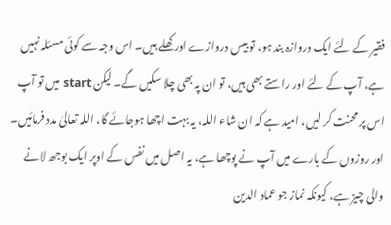فقیر کے لئے ایک دروازہ بند ہو، تو بیس دروازے اور کھلے ہیں۔ اس وجہ سے کوئی مسئلہ نہیں ہے، آپ کے لئے اور راستے بھی ہیں، تو ان پہ بھی چلا سکیں گے۔ لیکن start میں تو آپ اس پر محنت کر لیں، امید ہے کہ ان شاء اللہ، یہ بہت اچھا ہوجائے گا، اللہ تعالیٰ مدد فرمائیں۔
اور روزوں کے بارے میں آپ نے پوچھا ہے، یہ اصل میں نفس کے اوپر ایک بوجھ لانے والی چیز ہے، کیونکہ نماز جو عماد الدین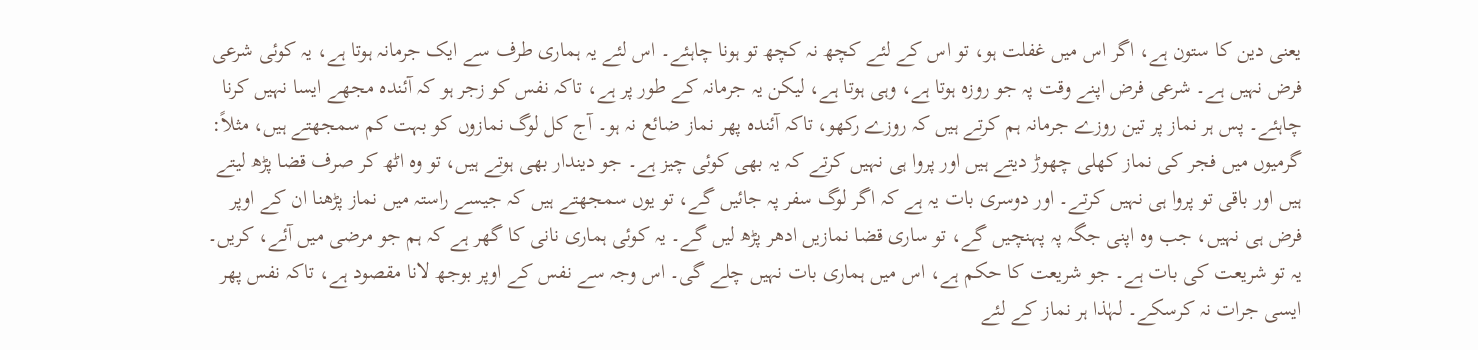یعنی دین کا ستون ہے، اگر اس میں غفلت ہو، تو اس کے لئے کچھ نہ کچھ تو ہونا چاہئے۔ اس لئے یہ ہماری طرف سے ایک جرمانہ ہوتا ہے، یہ کوئی شرعی فرض نہیں ہے۔ شرعی فرض اپنے وقت پہ جو روزہ ہوتا ہے، وہی ہوتا ہے، لیکن یہ جرمانہ کے طور پر ہے، تاکہ نفس کو زجر ہو کہ آئندہ مجھے ایسا نہیں کرنا چاہئے۔ پس ہر نماز پر تین روزے جرمانہ ہم کرتے ہیں کہ روزے رکھو، تاکہ آئندہ پھر نماز ضائع نہ ہو۔ آج کل لوگ نمازوں کو بہت کم سمجھتے ہیں، مثلاً: گرمیوں میں فجر کی نماز کھلی چھوڑ دیتے ہیں اور پروا ہی نہیں کرتے کہ یہ بھی کوئی چیز ہے۔ جو دیندار بھی ہوتے ہیں، تو وہ اٹھ کر صرف قضا پڑھ لیتے ہیں اور باقی تو پروا ہی نہیں کرتے۔ اور دوسری بات یہ ہے کہ اگر لوگ سفر پہ جائیں گے، تو یوں سمجھتے ہیں کہ جیسے راستہ میں نماز پڑھنا ان کے اوپر فرض ہی نہیں، جب وہ اپنی جگہ پہ پہنچیں گے، تو ساری قضا نمازیں ادھر پڑھ لیں گے۔ یہ کوئی ہماری نانی کا گھر ہے کہ ہم جو مرضی میں آئے، کریں۔ یہ تو شریعت کی بات ہے۔ جو شریعت کا حکم ہے، اس میں ہماری بات نہیں چلے گی۔ اس وجہ سے نفس کے اوپر بوجھ لانا مقصود ہے، تاکہ نفس پھر ایسی جرات نہ کرسکے۔ لہٰذا ہر نماز کے لئے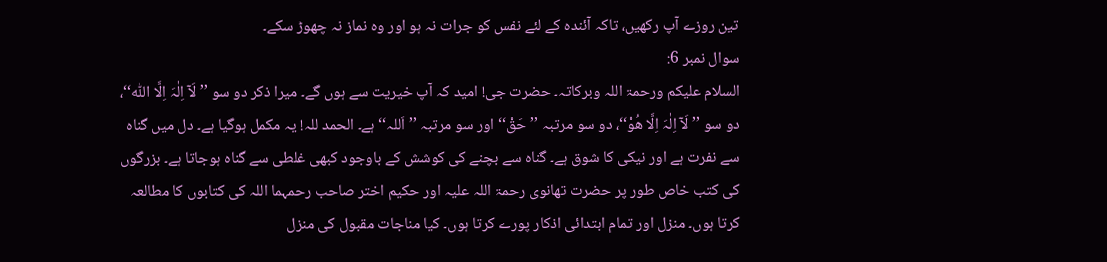تین روزے آپ رکھیں، تاکہ آئندہ کے لئے نفس کو جرات نہ ہو اور وہ نماز نہ چھوڑ سکے۔
سوال نمبر 6:
السلام علیکم ورحمۃ اللہ وبرکاتہ۔ حضرت جی! امید کہ آپ خیریت سے ہوں گے۔ میرا ذکر دو سو ’’لَآ اِلٰہَ اِلَّا اللّٰہ‘‘، دو سو ’’لَآ اِلٰہَ اِلَّا ھُوْ‘‘، دو سو مرتبہ ’’حَقْ‘‘ اور سو مرتبہ ’’اَللہ‘‘ ہے۔ الحمد للہ! یہ مکمل ہوگیا ہے۔ دل میں گناہ سے نفرت ہے اور نیکی کا شوق ہے۔ گناہ سے بچنے کی کوشش کے باوجود کبھی غلطی سے گناہ ہوجاتا ہے۔ بزرگوں کی کتب خاص طور پر حضرت تھانوی رحمۃ اللہ علیہ اور حکیم اختر صاحب رحمہما اللہ کی کتابوں کا مطالعہ کرتا ہوں۔ منزل اور تمام ابتدائی اذکار پورے کرتا ہوں۔ کیا مناجات مقبول کی منزل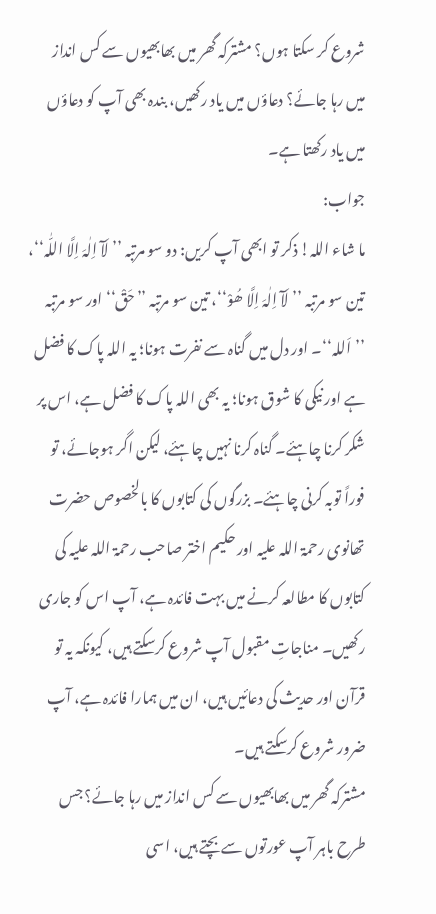شروع کر سکتا ہوں؟ مشترکہ گھر میں بھابھیوں سے کس انداز میں رہا جائے؟ دعاؤں میں یاد رکھیں، بندہ بھی آپ کو دعاؤں میں یاد رکھتا ہے۔
جواب:
ما شاء اللہ! ذکر تو ابھی آپ کریں: دو سو مرتبہ ’’لَآ اِلٰہَ اِلَّا اللّٰہ‘‘، تین سو مرتبہ ’’لَآ اِلٰہَ اِلَّا ھُوْ‘‘، تین سو مرتبہ ’’حَقْ‘‘ اور سو مرتبہ ’’اَللہ‘‘۔ اور دل میں گناہ سے نفرت ہونا؛ یہ اللہ پاک کا فضل ہے اور نیکی کا شوق ہونا؛ یہ بھی اللہ پاک کا فضل ہے، اس پر شکر کرنا چاہئے۔ گناہ کرنا نہیں چاہئے، لیکن اگر ہوجائے، تو فوراً توبہ کرنی چاہئے۔ بزرگوں کی کتابوں کا بالخصوص حضرت تھانوی رحمۃ اللہ علیہ اور حکیم اختر صاحب رحمۃ اللہ علیہ کی کتابوں کا مطالعہ کرنے میں بہت فائدہ ہے، آپ اس کو جاری رکھیں۔ مناجاتِ مقبول آپ شروع کرسکتے ہیں، کیونکہ یہ تو قرآن اور حدیث کی دعائیں ہیں، ان میں ہمارا فائدہ ہے، آپ ضرور شروع کرسکتے ہیں۔
مشترکہ گھر میں بھابھیوں سے کس انداز میں رہا جائے؟ جس طرح باہر آپ عورتوں سے بچتے ہیں، اسی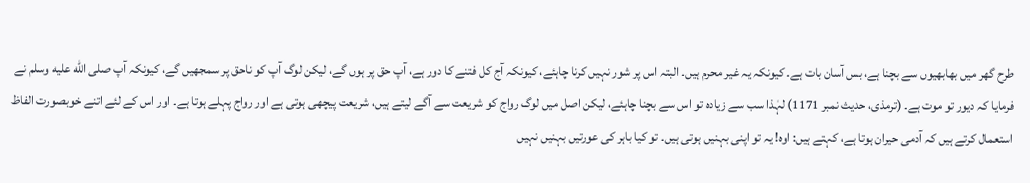طرح گھر میں بھابھیوں سے بچنا ہے، بس آسان بات ہے۔ کیونکہ یہ غیر محرم ہیں۔ البتہ اس پر شور نہیں کرنا چاہئے، کیونکہ آج کل فتنے کا دور ہے، آپ حق پر ہوں گے، لیکن لوگ آپ کو ناحق پر سمجھیں گے، کیونکہ آپ صلى الله عليه وسلم نے فرمایا کہ دیور تو موت ہے۔ (ترمذی، حدیث نمبر 1171) لہٰذا سب سے زیادہ تو اس سے بچنا چاہئے، لیکن اصل میں لوگ رواج کو شریعت سے آگے لیتے ہیں، شریعت پیچھی ہوتی ہے اور رواج پہلے ہوتا ہے۔ اور اس کے لئے اتنے خوبصورت الفاظ استعمال کرتے ہیں کہ آدمی حیران ہوتا ہے، کہتے ہیں: اوہ! یہ تو اپنی بہنیں ہوتی ہیں۔ تو کیا باہر کی عورتیں بہنیں نہیں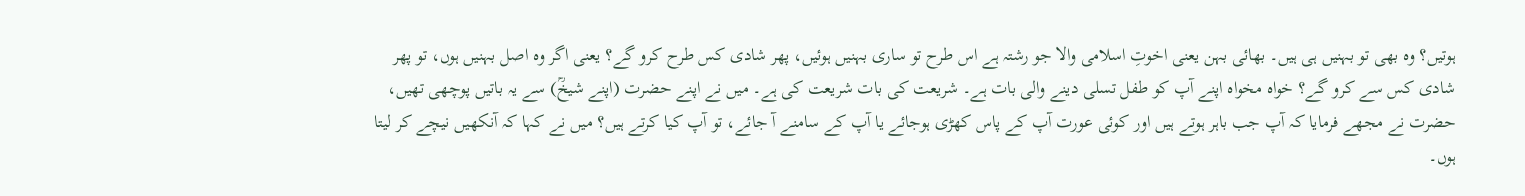ہوتیں؟ وہ بھی تو بہنیں ہی ہیں۔ بھائی بہن یعنی اخوتِ اسلامی والا جو رشتہ ہے اس طرح تو ساری بہنیں ہوئیں، پھر شادی کس طرح کرو گے؟ یعنی اگر وہ اصل بہنیں ہوں، تو پھر شادی کس سے کرو گے؟ خواہ مخواہ اپنے آپ کو طفل تسلی دینے والی بات ہے۔ شریعت کی بات شریعت کی ہے۔ میں نے اپنے حضرت (اپنے شیخؒ) سے یہ باتیں پوچھی تھیں، حضرت نے مجھے فرمایا کہ آپ جب باہر ہوتے ہیں اور کوئی عورت آپ کے پاس کھڑی ہوجائے یا آپ کے سامنے آ جائے، تو آپ کیا کرتے ہیں؟ میں نے کہا کہ آنکھیں نیچے کر لیتا ہوں۔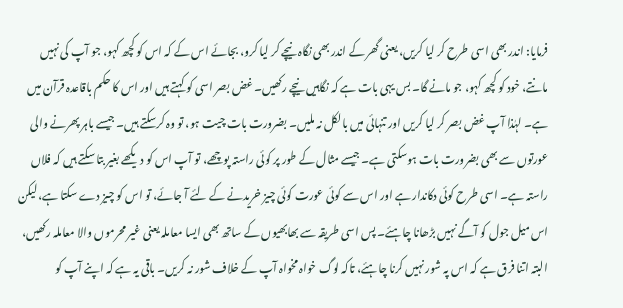فرمایا: اندر بھی اسی طرح کر لیا کریں، یعنی گھر کے اندر بھی نگاہ نیچے کر لیا کرو، بجائے اس کے کہ اس کو کچھ کہو، جو آپ کی نہیں مانتے، خود کو کچھ کہو، جو مانے گا۔ بس یہی بات ہے کہ نگاہیں نیچے رکھیں۔ غض بصر اسی کو کہتے ہیں اور اس کا حکم باقاعدہ قرآن میں ہے۔ لہٰذا آپ غض بصر کر لیا کریں اور تنہائی میں بالکل نہ ملیں۔ بضرورت بات چیت ہو، تو وہ کرسکتے ہیں۔ جیسے باہر پھرنے والی عورتوں سے بھی بضرورت بات ہوسکتی ہے۔ جیسے مثال کے طور پر کوئی راستہ پوچھے، تو آپ اس کو دیکھے بغیر بتا سکتے ہیں کہ فلاں راستہ ہے۔ اسی طرح کوئی دکاندار ہے اور اس سے کوئی عورت کوئی چیز خریدنے کے لئے آ جائے، تو اس کو چیز دے سکتا ہے، لیکن اس میل جول کو آگے نہیں بڑھانا چاہئے۔ پس اسی طریقہ سے بھابھیوں کے ساتھ بھی ایسا معاملہ یعنی غیر محرموں والا معاملہ رکھیں، البتہ اتنا فرق ہے کہ اس پہ شور نہیں کرنا چاہئے، تاکہ لوگ خواہ مخواہ آپ کے خلاف شور نہ کریں۔ باقی یہ ہے کہ اپنے آپ کو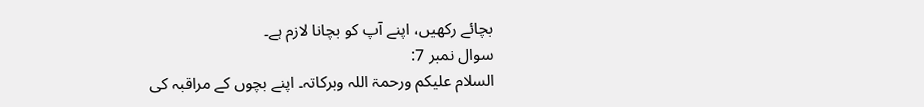بچائے رکھیں، اپنے آپ کو بچانا لازم ہے۔
سوال نمبر 7:
السلام علیکم ورحمۃ اللہ وبرکاتہ۔ اپنے بچوں کے مراقبہ کی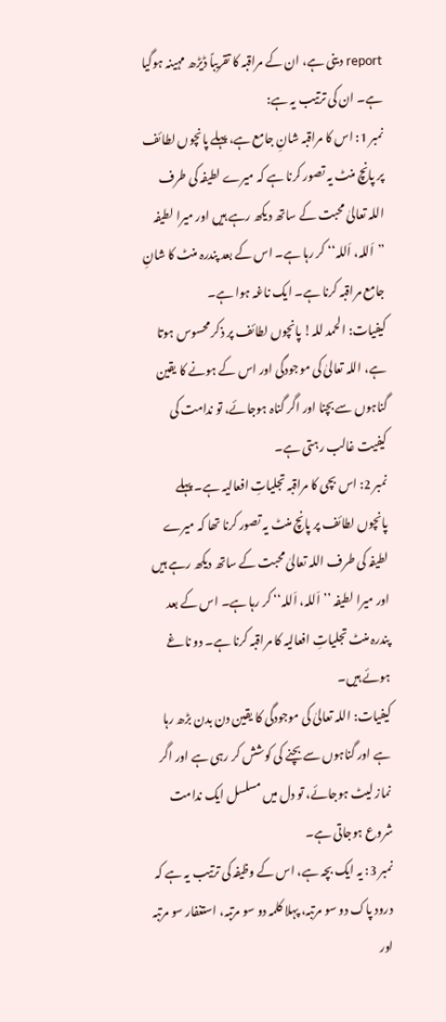report دینی ہے، ان کے مراقبہ کا تقریباً ڈیڑھ مہینہ ہوگیا ہے۔ ان کی ترتیب یہ ہے:
نمبر 1: اس کا مراقبہ شانِ جامع ہے، پہلے پانچوں لطائف پر پانچ منٹ یہ تصور کرنا ہے کہ میرے لطیفہ کی طرف اللہ تعالیٰ محبت کے ساتھ دیکھ رہے ہیں اور میرا لطیفہ ’’اَللہ، اَللہ‘‘ کر رہا ہے۔ اس کے بعد پندرہ منٹ کا شانِ جامع مراقبہ کرنا ہے۔ ایک ناغہ ہوا ہے۔
کیفیات: الحمد للہ! پانچوں لطائف پر ذکر محسوس ہوتا ہے، اللہ تعالیٰ کی موجودگی اور اس کے ہونے کا یقین گناہوں سے بچنا اور اگر گناہ ہوجائے، تو ندامت کی کیفیت غالب رہتی ہے۔
نمبر 2: اس بچی کا مراقبہ تجلیاتِ افعالیہ ہے۔ پہلے پانچوں لطائف پر پانچ منٹ یہ تصور کرنا تھا کہ میرے لطیفہ کی طرف اللہ تعالیٰ محبت کے ساتھ دیکھ رہے ہیں اور میرا لطیفہ ’’اَللہ، اَللہ‘‘ کر رہا ہے۔ اس کے بعد پندرہ منٹ تجلیاتِ افعالیہ کا مراقبہ کرنا ہے۔ دو ناغے ہوئے ہیں۔
کیفیات: اللہ تعالیٰ کی موجودگی کا یقین دن بدن بڑھ رہا ہے اور گناہوں سے بچنے کی کوشش کر رہی ہے اور اگر نماز لیٹ ہوجائے، تو دل میں مسلسل ایک ندامت شروع ہوجاتی ہے۔
نمبر 3: یہ ایک بچہ ہے، اس کے وظیفہ کی ترتیب یہ ہے کہ درود پاک دو سو مرتبہ، پہلا کلمہ دو سو مرتبہ، استغفار سو مرتبہ اور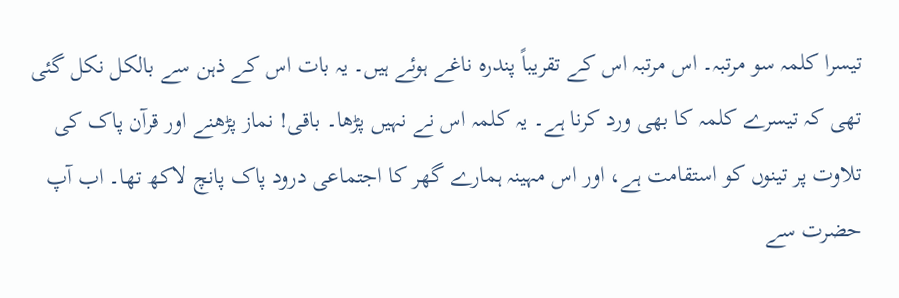تیسرا کلمہ سو مرتبہ۔ اس مرتبہ اس کے تقریباً پندرہ ناغے ہوئے ہیں۔ یہ بات اس کے ذہن سے بالکل نکل گئی تھی کہ تیسرے کلمہ کا بھی ورد کرنا ہے۔ یہ کلمہ اس نے نہیں پڑھا۔ باقی! نماز پڑھنے اور قرآن پاک کی تلاوت پر تینوں کو استقامت ہے، اور اس مہینہ ہمارے گھر کا اجتماعی درود پاک پانچ لاکھ تھا۔ اب آپ حضرت سے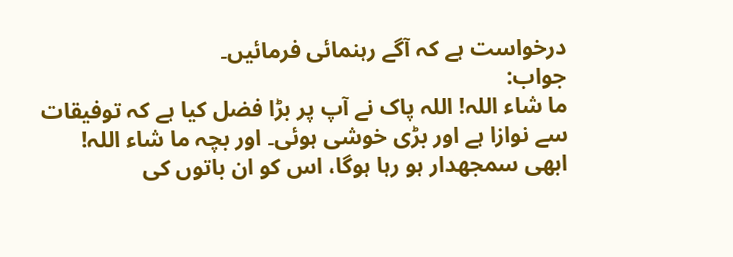درخواست ہے کہ آگے رہنمائی فرمائیں۔
جواب:
ما شاء اللہ! اللہ پاک نے آپ پر بڑا فضل کیا ہے کہ توفیقات سے نوازا ہے اور بڑی خوشی ہوئی۔ اور بچہ ما شاء اللہ! ابھی سمجھدار ہو رہا ہوگا، اس کو ان باتوں کی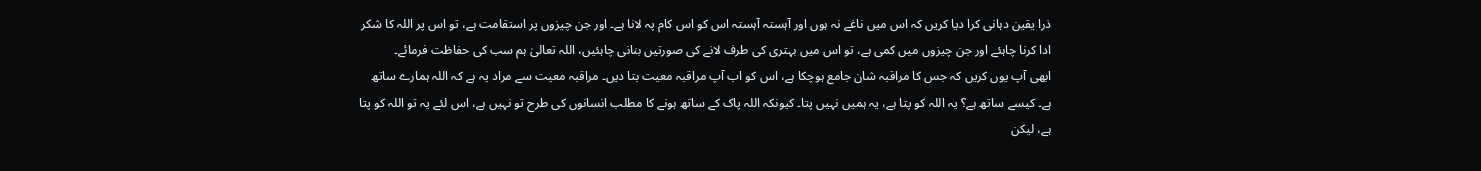ذرا یقین دہانی کرا دیا کریں کہ اس میں ناغے نہ ہوں اور آہستہ آہستہ اس کو اس کام پہ لانا ہے۔ اور جن چیزوں پر استقامت ہے، تو اس پر اللہ کا شکر ادا کرنا چاہئے اور جن چیزوں میں کمی ہے، تو اس میں بہتری کی طرف لانے کی صورتیں بنانی چاہئیں، اللہ تعالیٰ ہم سب کی حفاظت فرمائے۔
ابھی آپ یوں کریں کہ جس کا مراقبہ شان جامع ہوچکا ہے، اس کو اب آپ مراقبہ معیت بتا دیں۔ مراقبہ معیت سے مراد یہ ہے کہ اللہ ہمارے ساتھ ہے۔ کیسے ساتھ ہے؟ یہ اللہ کو پتا ہے، یہ ہمیں نہیں پتا۔ کیونکہ اللہ پاک کے ساتھ ہونے کا مطلب انسانوں کی طرح تو نہیں ہے، اس لئے یہ تو اللہ کو پتا ہے، لیکن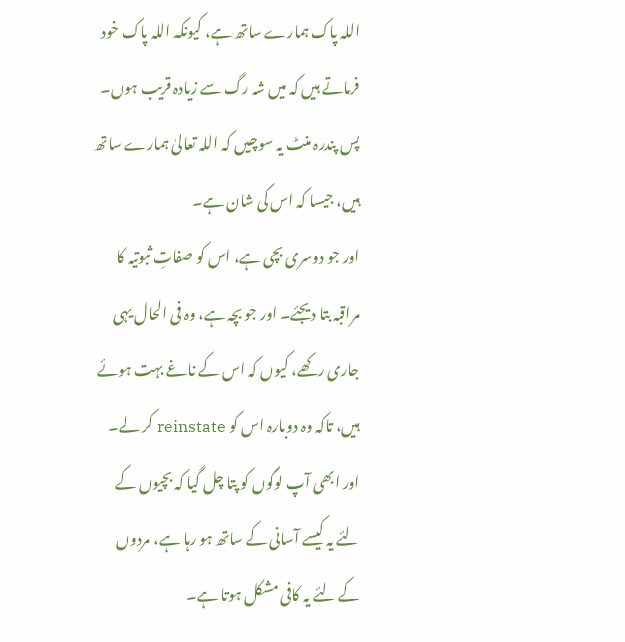اللہ پاک ہمارے ساتھ ہے، کیونکہ اللہ پاک خود فرماتے ہیں کہ میں شہ رگ سے زیادہ قریب ہوں۔ پس پندرہ منٹ یہ سوچیں کہ اللہ تعالیٰ ہمارے ساتھ ہیں، جیسا کہ اس کی شان ہے۔
اور جو دوسری بچی ہے، اس کو صفاتِ ثبوتیہ کا مراقبہ بتا دیجئے۔ اور جو بچہ ہے، وہ فی الحال یہی جاری رکھے، کیوں کہ اس کے ناغے بہت ہوئے ہیں، تاکہ وہ دوبارہ اس کو reinstate کر لے۔
اور ابھی آپ لوگوں کو پتا چل گیا کہ بچیوں کے لئے یہ کیسے آسانی کے ساتھ ہو رہا ہے، مردوں کے لئے یہ کافی مشکل ہوتا ہے۔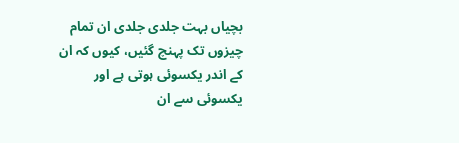بچیاں بہت جلدی جلدی ان تمام چیزوں تک پہنچ گئیں، کیوں کہ ان کے اندر یکسوئی ہوتی ہے اور یکسوئی سے ان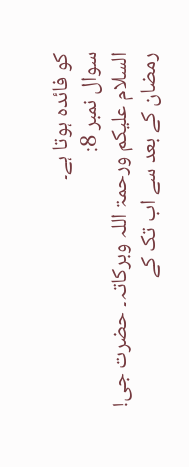کو فائدہ ہوتا ہے۔
سوال نمبر 8:
السلام علیکم ورحمۃ اللہ وبرکاتہ۔ حضرت جی! رمضان کے بعد سے اب تک کے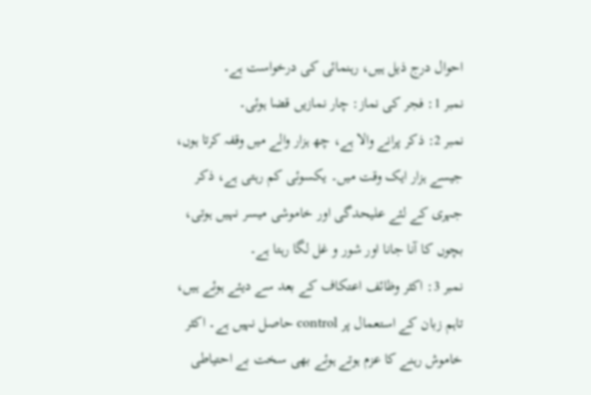احوال درج ذیل ہیں، رہنمائی کی درخواست ہے۔
نمبر 1: فجر کی نماز: چار نمازیں قضا ہوئی۔
نمبر 2: ذکر پرانے والا ہے، چھ ہزار والے میں وقفہ کرتا ہوں، جیسے ہزار ایک وقت میں۔ یکسوئی کم رہتی ہے، ذکر جہری کے لئے علیحدگی اور خاموشی میسر نہیں ہوتی، بچوں کا آنا جانا اور شور و غل لگا رہتا ہے۔
نمبر 3: اکثر وظائف اعتکاف کے بعد سے دیئے ہوئے ہیں، تاہم زبان کے استعمال پر control حاصل نہیں ہے۔ اکثر خاموش رہنے کا عزم ہوتے ہوئے بھی سخت بے احتیاطی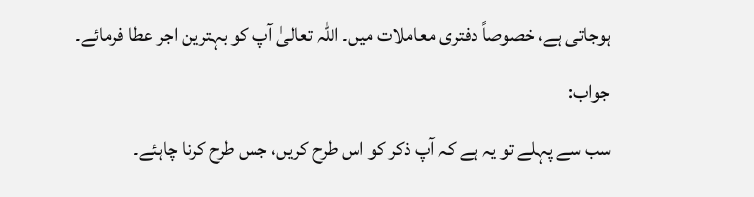ہوجاتی ہے، خصوصاً دفتری معاملات میں۔ اللہ تعالیٰ آپ کو بہترین اجر عطا فرمائے۔
جواب:
سب سے پہلے تو یہ ہے کہ آپ ذکر کو اس طرح کریں، جس طرح کرنا چاہئے۔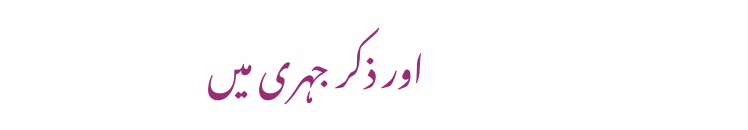اور ذکر جہری میں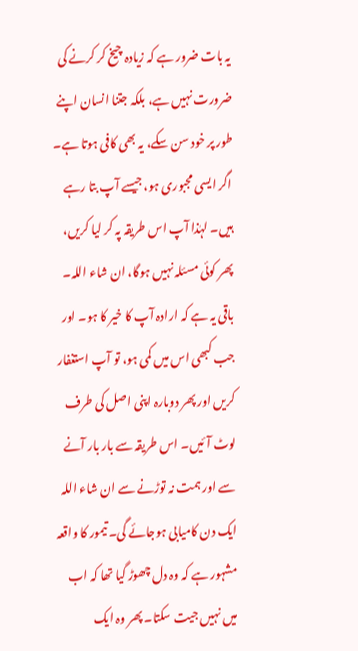یہ بات ضرور ہے کہ زیادہ چیخ کر کرنے کی ضرورت نہیں ہے، بلکہ جتنا انسان اپنے طور پر خود سن سکے، یہ بھی کافی ہوتا ہے۔ اگر ایسی مجبوری ہو، جیسے آپ بتا رہے ہیں۔ لہٰذا آپ اس طریقہ پہ کر لیا کریں، پھر کوئی مسئلہ نہیں ہوگا، ان شاء اللہ۔
باقی یہ ہے کہ ارادہ آپ کا خیر کا ہو۔ اور جب کبھی اس میں کمی ہو، تو آپ استغفار کریں اور پھر دوبارہ اپنی اصل کی طرف لوٹ آئیں۔ اس طریقہ سے بار بار آنے سے اور ہمت نہ توڑنے سے ان شاء اللہ ایک دن کامیابی ہوجائے گی۔ تیمور کا واقعہ مشہور ہے کہ وہ دل چھوڑ گیا تھا کہ اب میں نہیں جیت سکتا۔ پھر وہ ایک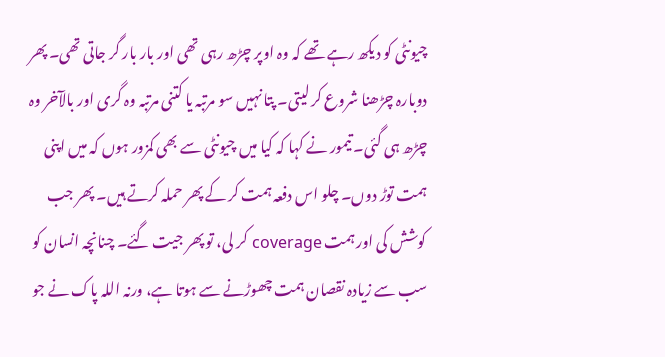چیونٹی کو دیکھ رہے تھے کہ وہ اوپر چڑھ رہی تھی اور بار بار گر جاتی تھی۔ پھر دوبارہ چڑھنا شروع کر لیتی۔ پتا نہیں سو مرتبہ یا کتنی مرتبہ وہ گری اور بالآخر وہ چڑھ ہی گئی۔ تیمور نے کہا کہ کیا میں چیونٹی سے بھی کمزور ہوں کہ میں اپنی ہمت توڑ دوں۔ چلو اس دفعہ ہمت کر کے پھر حملہ کرتے ہیں۔ پھر جب کوشش کی اور ہمت coverage کر لی، تو پھر جیت گئے۔ چنانچہ انسان کو سب سے زیادہ نقصان ہمت چھوڑنے سے ہوتا ہے، ورنہ اللہ پاک نے جو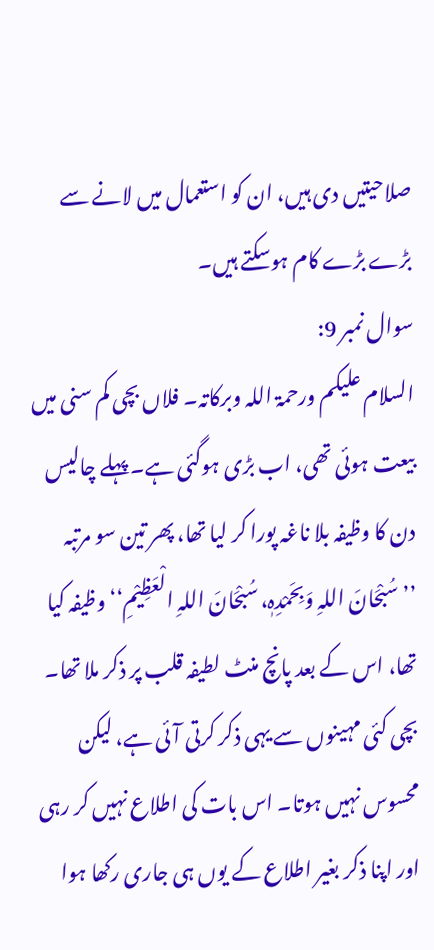صلاحیتیں دی ہیں، ان کو استعمال میں لانے سے بڑے بڑے کام ہوسکتے ہیں۔
سوال نمبر 9:
السلام علیکم ورحمۃ اللہ وبرکاتہ۔ فلاں بچی کم سنی میں بیعت ہوئی تھی، اب بڑی ہوگئی ہے۔ پہلے چالیس دن کا وظیفہ بلا ناغہ پورا کر لیا تھا، پھر تین سو مرتبہ ’’سُبْحَانَ اللہِ وَبِحَمْدِہٖ، سُبْحَانَ اللہِ الْعَظِیْمِ‘‘ وظیفہ کیا تھا، اس کے بعد پانچ منٹ لطیفہ قلب پر ذکر ملا تھا۔ بچی کئی مہینوں سے یہی ذکر کرتی آئی ہے، لیکن محسوس نہیں ہوتا۔ اس بات کی اطلاع نہیں کر رہی اور اپنا ذکر بغیر اطلاع کے یوں ہی جاری رکھا ہوا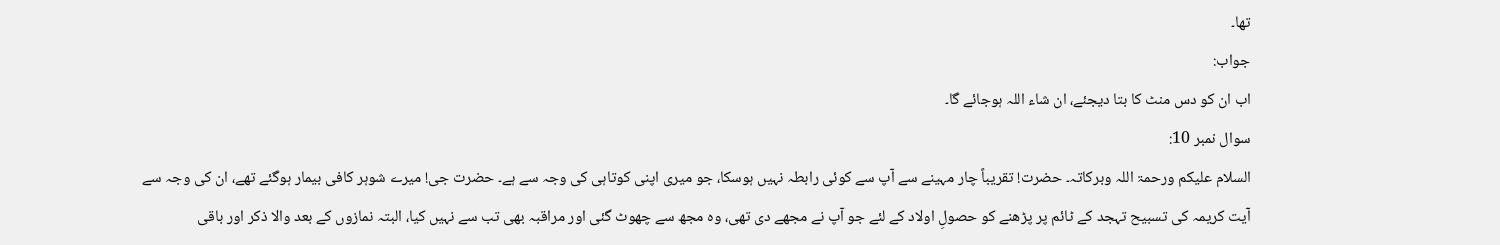تھا۔
جواب:
اب ان کو دس منٹ کا بتا دیجئے، ان شاء اللہ ہوجائے گا۔
سوال نمبر 10:
السلام علیکم ورحمۃ اللہ وبرکاتہ۔ حضرت! تقریباً چار مہینے سے آپ سے کوئی رابطہ نہیں ہوسکا، جو میری اپنی کوتاہی کی وجہ سے ہے۔ حضرت جی! میرے شوہر کافی بیمار ہوگئے تھے، ان کی وجہ سے آیت کریمہ کی تسبیح تہجد کے ٹائم پر پڑھنے کو حصولِ اولاد کے لئے جو آپ نے مجھے دی تھی، وہ مجھ سے چھوٹ گئی اور مراقبہ بھی تب سے نہیں کیا، البتہ نمازوں کے بعد والا ذکر اور باقی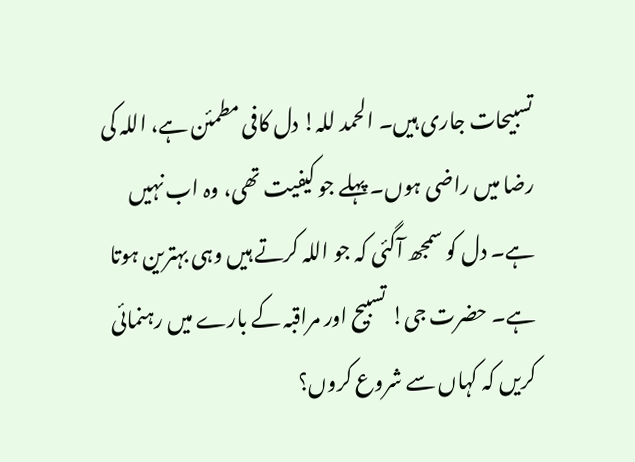تسبیحات جاری ہیں۔ الحمد للہ! دل کافی مطمئن ہے، اللہ کی رضا میں راضی ہوں۔ پہلے جو کیفیت تھی، وہ اب نہیں ہے۔ دل کو سمجھ آگئی کہ جو اللہ کرتے ہیں وہی بہترین ہوتا ہے۔ حضرت جی! تسبیح اور مراقبہ کے بارے میں رہنمائی کریں کہ کہاں سے شروع کروں؟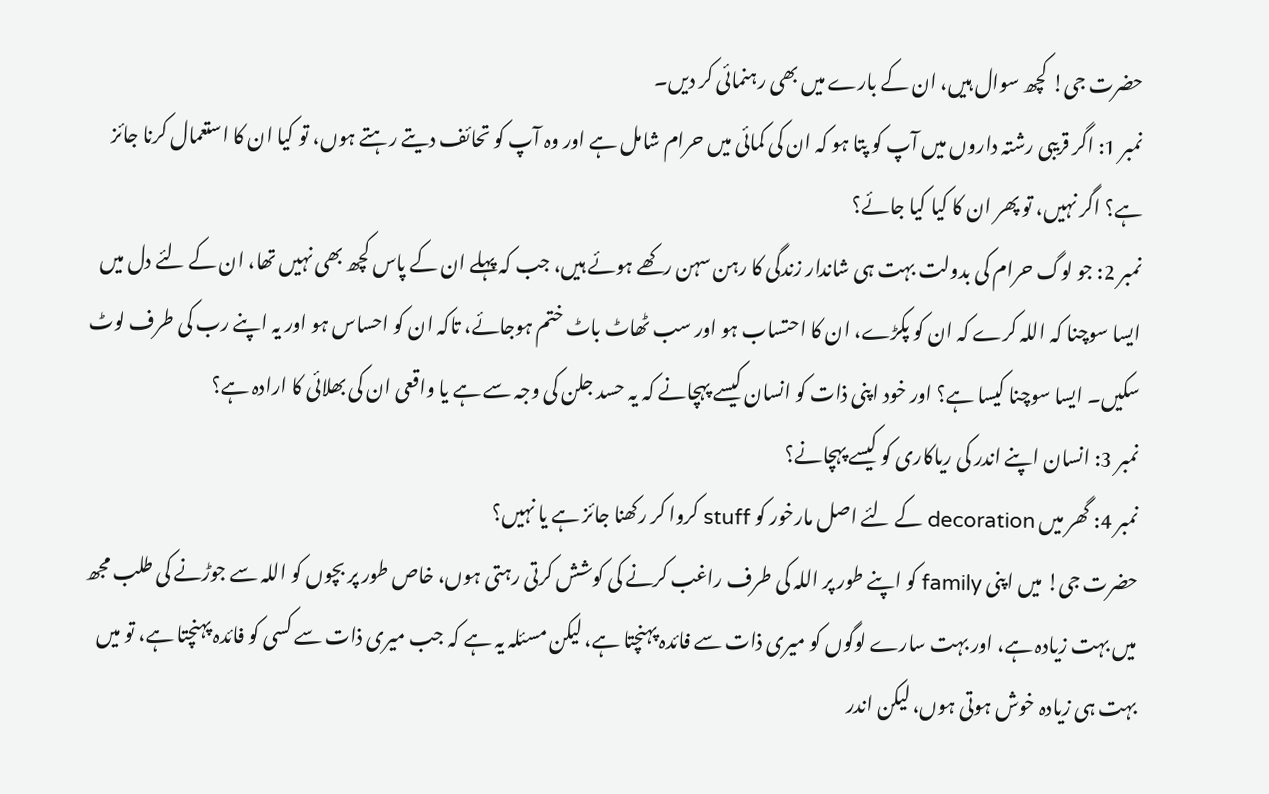حضرت جی! کچھ سوال ہیں، ان کے بارے میں بھی رہنمائی کر دیں۔
نمبر 1: اگر قریبی رشتہ داروں میں آپ کو پتا ہو کہ ان کی کمائی میں حرام شامل ہے اور وہ آپ کو تحائف دیتے رہتے ہوں، تو کیا ان کا استعمال کرنا جائز ہے؟ اگر نہیں، تو پھر ان کا کیا کیا جائے؟
نمبر 2: جو لوگ حرام کی بدولت بہت ہی شاندار زندگی کا رہن سہن رکھے ہوئے ہیں، جب کہ پہلے ان کے پاس کچھ بھی نہیں تھا، ان کے لئے دل میں ایسا سوچنا کہ اللہ کرے کہ ان کو پکڑے، ان کا احتساب ہو اور سب ٹھاٹ باٹ ختم ہوجائے، تاکہ ان کو احساس ہو اور یہ اپنے رب کی طرف لوٹ سکیں۔ ایسا سوچنا کیسا ہے؟ اور خود اپنی ذات کو انسان کیسے پہچانے کہ یہ حسد جلن کی وجہ سے ہے یا واقعی ان کی بھلائی کا ارادہ ہے؟
نمبر 3: انسان اپنے اندر کی ریاکاری کو کیسے پہچانے؟
نمبر 4: گھر میں decoration کے لئے اصل مارخور کو stuff کروا کر رکھنا جائز ہے یا نہیں؟
حضرت جی! میں اپنی family کو اپنے طور پر اللہ کی طرف راغب کرنے کی کوشش کرتی رہتی ہوں، خاص طور پر بچوں کو اللہ سے جوڑنے کی طلب مجھ میں بہت زیادہ ہے، اور بہت سارے لوگوں کو میری ذات سے فائدہ پہنچتا ہے، لیکن مسئلہ یہ ہے کہ جب میری ذات سے کسی کو فائدہ پہنچتا ہے، تو میں بہت ہی زیادہ خوش ہوتی ہوں، لیکن اندر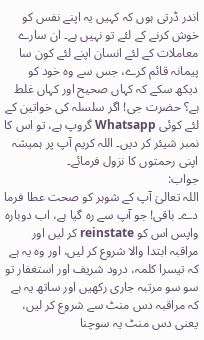اندر ڈرتی ہوں کہ کہیں یہ اپنے نفس کو خوش کرنے کے لئے تو نہیں ہے۔ ان سارے معاملات کے لئے انسان اپنے لئے کون سا پیمانہ قائم کرے، جس سے وہ خود کو دیکھ سکے کہ کہاں صحیح اور کہاں غلط ہے؟ حضرت جی! اگر سلسلہ کی خواتین کے لئے کوئی Whatsapp گروپ ہے، تو اس کا نمبر شیئر کر دیں۔ اللہ کریم آپ پر ہمیشہ اپنی رحمتوں کا نزول فرمائے۔
جواب:
اللہ تعالیٰ آپ کے شوہر کو صحت عطا فرما دے۔ باقی! جو آپ سے رہ گیا ہے، اب دوبارہ واپس اس کو reinstate کر لیں اور مراقبہ ابتدا والا شروع کر لیں، اور وہ یہ ہے کہ تیسرا کلمہ، درود شریف اور استغفار تو سو سو مرتبہ جاری رکھیں اور ساتھ یہ ہے کہ مراقبہ دس منٹ سے شروع کر لیں، یعنی دس منٹ یہ سوچنا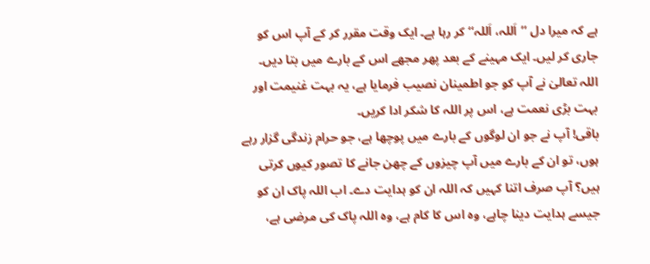ہے کہ میرا دل ’’اَللہ، اَللہ‘‘ کر رہا ہے۔ ایک وقت مقرر کر کے آپ اس کو جاری کر لیں۔ ایک مہینے کے بعد پھر مجھے اس کے بارے میں بتا دیں۔
اللہ تعالیٰ نے آپ کو جو اطمینان نصیب فرمایا ہے، یہ بہت غنیمت اور بہت بڑی نعمت ہے، اس پر اللہ کا شکر ادا کریں۔
باقی! آپ نے جو ان لوگوں کے بارے میں پوچھا ہے، جو حرام زندگی گزار رہے ہوں، تو ان کے بارے میں آپ چیزوں کے چھن جانے کا تصور کیوں کرتی ہیں؟ آپ صرف اتنا کہیں کہ اللہ ان کو ہدایت دے۔ اب اللہ پاک ان کو جیسے ہدایت دینا چاہے، وہ اس کا کام ہے، وہ اللہ پاک کی مرضی ہے،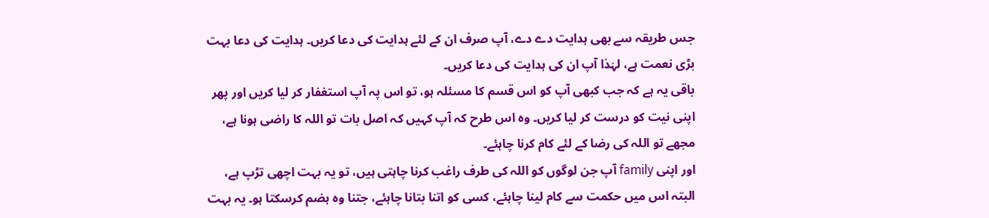جس طریقہ سے بھی ہدایت دے دے، آپ صرف ان کے لئے ہدایت کی دعا کریں۔ ہدایت کی دعا بہت بڑی نعمت ہے، لہٰذا آپ ان کی ہدایت کی دعا کریں۔
باقی یہ ہے کہ جب کبھی آپ کو اس قسم کا مسئلہ ہو، تو اس پہ آپ استغفار کر لیا کریں اور پھر اپنی نیت کو درست کر لیا کریں۔ وہ اس طرح کہ آپ کہیں کہ اصل بات تو اللہ کا راضی ہونا ہے، مجھے تو اللہ کی رضا کے لئے کام کرنا چاہئے۔
اور اپنی family آپ جن لوگوں کو اللہ کی طرف راغب کرنا چاہتی ہیں، تو یہ بہت اچھی تڑپ ہے، البتہ اس میں حکمت سے کام لینا چاہئے، کسی کو اتنا بتانا چاہئے، جتنا وہ ہضم کرسکتا ہو۔ یہ بہت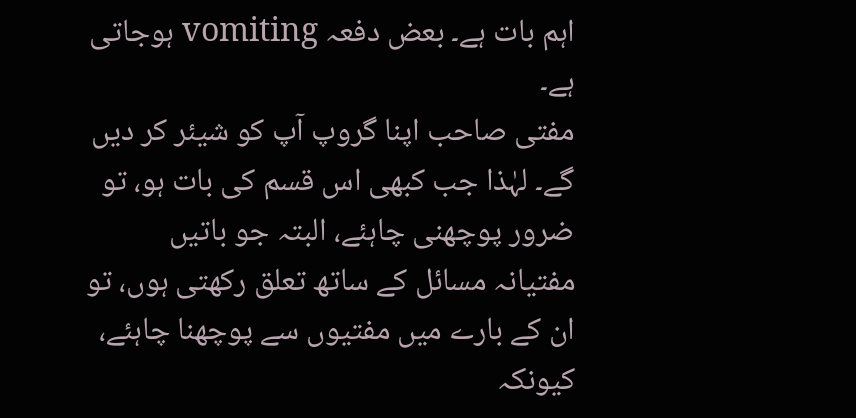اہم بات ہے۔ بعض دفعہ vomiting ہوجاتی ہے۔
مفتی صاحب اپنا گروپ آپ کو شیئر کر دیں گے۔ لہٰذا جب کبھی اس قسم کی بات ہو، تو ضرور پوچھنی چاہئے، البتہ جو باتیں مفتیانہ مسائل کے ساتھ تعلق رکھتی ہوں، تو ان کے بارے میں مفتیوں سے پوچھنا چاہئے، کیونکہ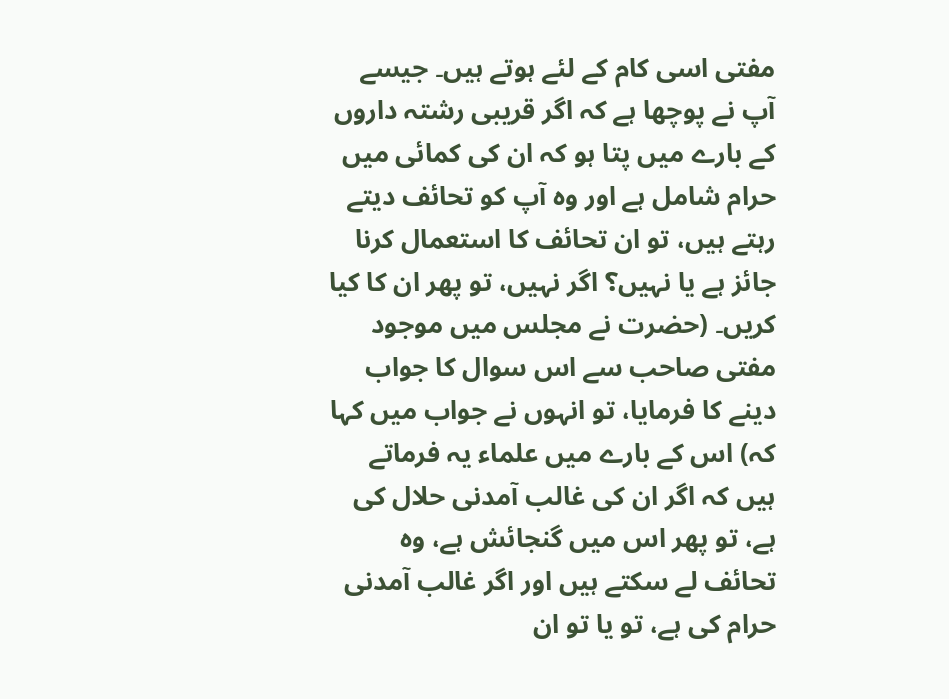مفتی اسی کام کے لئے ہوتے ہیں۔ جیسے آپ نے پوچھا ہے کہ اگر قریبی رشتہ داروں کے بارے میں پتا ہو کہ ان کی کمائی میں حرام شامل ہے اور وہ آپ کو تحائف دیتے رہتے ہیں، تو ان تحائف کا استعمال کرنا جائز ہے یا نہیں؟ اگر نہیں، تو پھر ان کا کیا کریں۔ (حضرت نے مجلس میں موجود مفتی صاحب سے اس سوال کا جواب دینے کا فرمایا، تو انہوں نے جواب میں کہا کہ) اس کے بارے میں علماء یہ فرماتے ہیں کہ اگر ان کی غالب آمدنی حلال کی ہے، تو پھر اس میں گنجائش ہے، وہ تحائف لے سکتے ہیں اور اگر غالب آمدنی حرام کی ہے، تو یا تو ان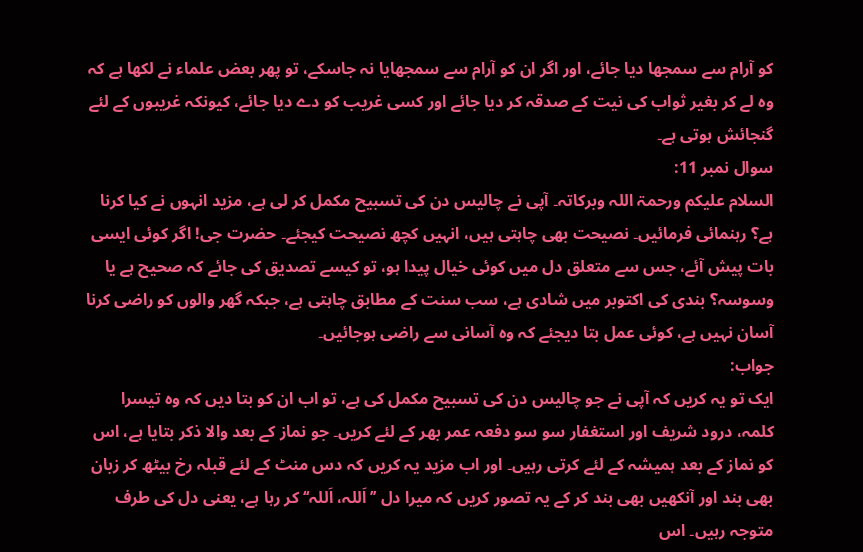کو آرام سے سمجھا دیا جائے، اور اگر ان کو آرام سے سمجھایا نہ جاسکے، تو پھر بعض علماء نے لکھا ہے کہ وہ لے کر بغیر ثواب کی نیت کے صدقہ کر دیا جائے اور کسی غریب کو دے دیا جائے، کیونکہ غریبوں کے لئے گنجائش ہوتی ہے۔
سوال نمبر 11:
السلام علیکم ورحمۃ اللہ وبرکاتہ۔ آپی نے چالیس دن کی تسبیح مکمل کر لی ہے، مزید انہوں نے کیا کرنا ہے؟ رہنمائی فرمائیں۔ نصیحت بھی چاہتی ہیں، انہیں کچھ نصیحت کیجئے۔ حضرت جی! اگر کوئی ایسی بات پیش آئے، جس سے متعلق دل میں کوئی خیال پیدا ہو، تو کیسے تصدیق کی جائے کہ صحیح ہے یا وسوسہ؟ بندی کی اکتوبر میں شادی ہے، سب سنت کے مطابق چاہتی ہے، جبکہ گھر والوں کو راضی کرنا آسان نہیں ہے، کوئی عمل بتا دیجئے کہ وہ آسانی سے راضی ہوجائیں۔
جواب:
ایک تو یہ کریں کہ آپی نے جو چالیس دن کی تسبیح مکمل کی ہے، تو اب ان کو بتا دیں کہ وہ تیسرا کلمہ، درود شریف اور استغفار سو سو دفعہ عمر بھر کے لئے کریں۔ جو نماز کے بعد والا ذکر بتایا ہے، اس کو نماز کے بعد ہمیشہ کے لئے کرتی رہیں۔ اور اب مزید یہ کریں کہ دس منٹ کے لئے قبلہ رخ بیٹھ کر زبان بھی بند اور آنکھیں بھی بند کر کے یہ تصور کریں کہ میرا دل ’’اَللہ، اَللہ‘‘ کر رہا ہے، یعنی دل کی طرف متوجہ رہیں۔ اس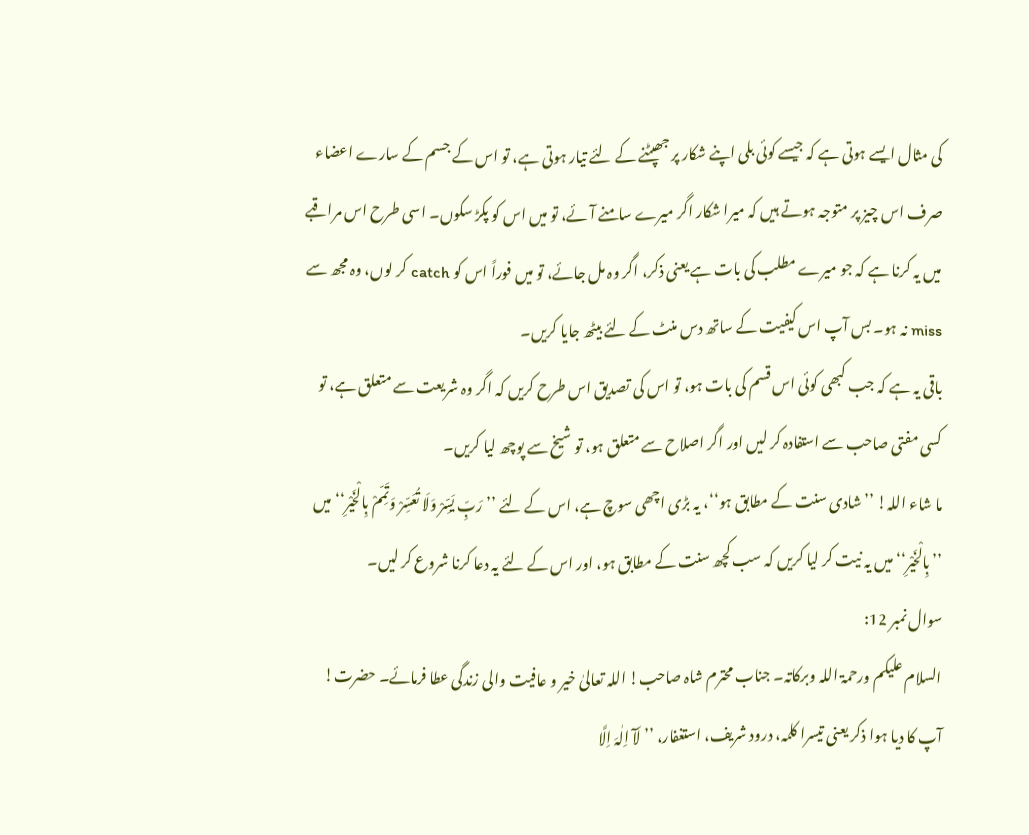کی مثال ایسے ہوتی ہے کہ جیسے کوئی بلی اپنے شکار پر جھپٹنے کے لئے تیار ہوتی ہے، تو اس کے جسم کے سارے اعضاء صرف اس چیز پر متوجہ ہوتے ہیں کہ میرا شکار اگر میرے سامنے آئے، تو میں اس کو پکڑ سکوں۔ اسی طرح اس مراقبے میں یہ کرنا ہے کہ جو میرے مطلب کی بات ہے یعنی ذکر، اگر وہ مل جائے، تو میں فوراً اس کو catch کر لوں، وہ مجھ سے miss نہ ہو۔ بس آپ اس کیفیت کے ساتھ دس منٹ کے لئے بیٹھ جایا کریں۔
باقی یہ ہے کہ جب کبھی کوئی اس قسم کی بات ہو، تو اس کی تصدیق اس طرح کریں کہ اگر وہ شریعت سے متعلق ہے، تو کسی مفتی صاحب سے استفادہ کر لیں اور اگر اصلاح سے متعلق ہو، تو شیخ سے پوچھ لیا کریں۔
ما شاء اللہ! ’’شادی سنت کے مطابق ہو‘‘، یہ بڑی اچھی سوچ ہے، اس کے لئے ’’رَبِّ یَسِّرْ وَلَا تُعَسِّرْ وَتَمِّمْ بِالْخَیْرِ‘‘ میں ’’بِالْخَیْرِ‘‘ میں یہ نیت کر لیا کریں کہ سب کچھ سنت کے مطابق ہو، اور اس کے لئے یہ دعا کرنا شروع کر لیں۔
سوال نمبر 12:
السلام علیکم ورحمۃ اللہ وبرکاتہ۔ جناب محترم شاہ صاحب! اللہ تعالیٰ خیر و عافیت والی زندگی عطا فرمائے۔ حضرت! آپ کا دیا ہوا ذکر یعنی تیسرا کلمہ، درود شریف، استغفار، ’’لَآ اِلٰہَ اِلَّا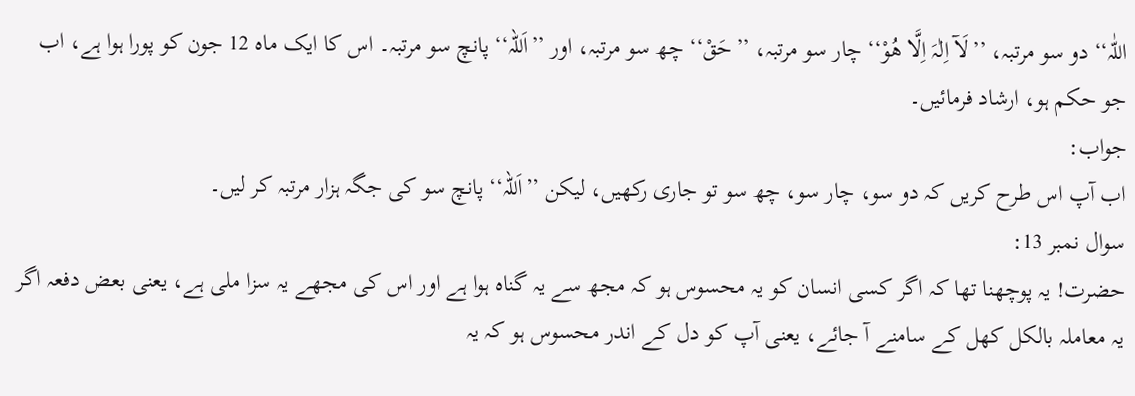اللّٰہ‘‘ دو سو مرتبہ، ’’لَآ اِلٰہَ اِلَّا ھُوْ‘‘ چار سو مرتبہ، ’’حَقْ‘‘ چھ سو مرتبہ، اور ’’اَللہ‘‘ پانچ سو مرتبہ۔ اس کا ایک ماہ 12 جون کو پورا ہوا ہے، اب جو حکم ہو، ارشاد فرمائیں۔
جواب:
اب آپ اس طرح کریں کہ دو سو، چار سو، چھ سو تو جاری رکھیں، لیکن ’’اَللہ‘‘ پانچ سو کی جگہ ہزار مرتبہ کر لیں۔
سوال نمبر 13:
حضرت! یہ پوچھنا تھا کہ اگر کسی انسان کو یہ محسوس ہو کہ مجھ سے یہ گناہ ہوا ہے اور اس کی مجھے یہ سزا ملی ہے، یعنی بعض دفعہ اگر یہ معاملہ بالکل کھل کے سامنے آ جائے، یعنی آپ کو دل کے اندر محسوس ہو کہ یہ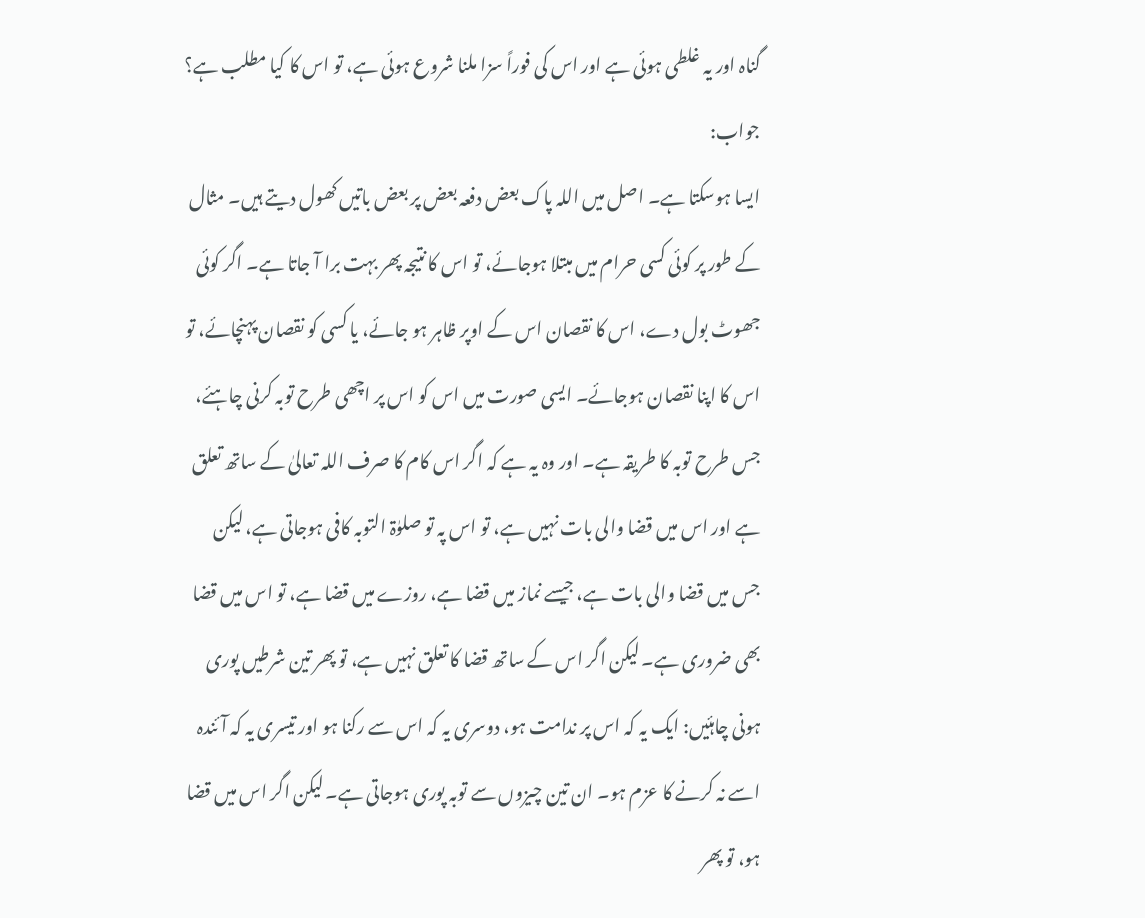گناہ اور یہ غلطی ہوئی ہے اور اس کی فوراً سزا ملنا شروع ہوئی ہے، تو اس کا کیا مطلب ہے؟
جواب:
ایسا ہوسکتا ہے۔ اصل میں اللہ پاک بعض دفعہ بعض پر بعض باتیں کھول دیتے ہیں۔ مثال کے طور پر کوئی کسی حرام میں مبتلا ہوجائے، تو اس کا نتیجہ پھر بہت برا آ جاتا ہے۔ اگر کوئی جھوٹ بول دے، اس کا نقصان اس کے اوپر ظاہر ہو جائے، یا کسی کو نقصان پہنچائے، تو اس کا اپنا نقصان ہوجائے۔ ایسی صورت میں اس کو اس پر اچھی طرح توبہ کرنی چاہئے، جس طرح توبہ کا طریقہ ہے۔ اور وہ یہ ہے کہ اگر اس کام کا صرف اللہ تعالیٰ کے ساتھ تعلق ہے اور اس میں قضا والی بات نہیں ہے، تو اس پہ تو صلوٰۃ التوبہ کافی ہوجاتی ہے، لیکن جس میں قضا والی بات ہے، جیسے نماز میں قضا ہے، روزے میں قضا ہے، تو اس میں قضا بھی ضروری ہے۔ لیکن اگر اس کے ساتھ قضا کا تعلق نہیں ہے، تو پھر تین شرطیں پوری ہونی چاہئیں: ایک یہ کہ اس پر ندامت ہو، دوسری یہ کہ اس سے رکنا ہو اور تیسری یہ کہ آئندہ اسے نہ کرنے کا عزم ہو۔ ان تین چیزوں سے توبہ پوری ہوجاتی ہے۔ لیکن اگر اس میں قضا ہو، تو پھر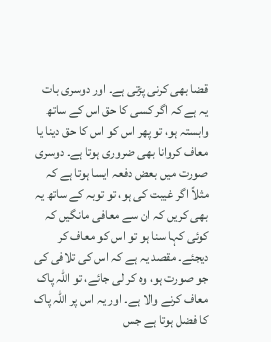قضا بھی کرنی پڑتی ہے۔ اور دوسری بات یہ ہے کہ اگر کسی کا حق اس کے ساتھ وابستہ ہو، تو پھر اس کو اس کا حق دینا یا معاف کروانا بھی ضروری ہوتا ہے۔ دوسری صورت میں بعض دفعہ ایسا ہوتا ہے کہ مثلاً اگر غیبت کی ہو، تو توبہ کے ساتھ یہ بھی کریں کہ ان سے معافی مانگیں کہ کوئی کہا سنا ہو تو اس کو معاف کر دیجئے۔ مقصد یہ ہے کہ اس کی تلافی کی جو صورت ہو، وہ کر لی جائے، تو اللہ پاک معاف کرنے والا ہے۔ اور یہ اس پر اللہ پاک کا فضل ہوتا ہے جس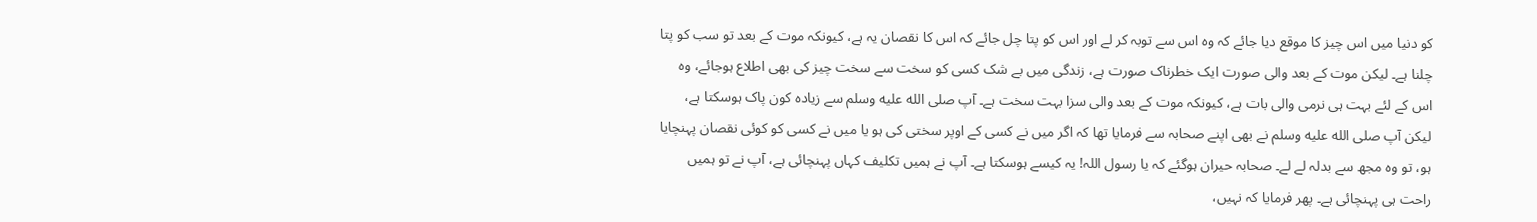کو دنیا میں اس چیز کا موقع دیا جائے کہ وہ اس سے توبہ کر لے اور اس کو پتا چل جائے کہ اس کا نقصان یہ ہے، کیونکہ موت کے بعد تو سب کو پتا چلنا ہے۔ لیکن موت کے بعد والی صورت ایک خطرناک صورت ہے، زندگی میں بے شک کسی کو سخت سے سخت چیز کی بھی اطلاع ہوجائے، وہ اس کے لئے بہت ہی نرمی والی بات ہے، کیونکہ موت کے بعد والی سزا بہت سخت ہے۔ آپ صلى الله عليه وسلم سے زیادہ کون پاک ہوسکتا ہے، لیکن آپ صلى الله عليه وسلم نے بھی اپنے صحابہ سے فرمایا تھا کہ اگر میں نے کسی کے اوپر سختی کی ہو یا میں نے کسی کو کوئی نقصان پہنچایا ہو، تو وہ مجھ سے بدلہ لے لے۔ صحابہ حیران ہوگئے کہ یا رسول اللہ! یہ کیسے ہوسکتا ہے۔ آپ نے ہمیں تکلیف کہاں پہنچائی ہے، آپ نے تو ہمیں راحت ہی پہنچائی ہے۔ پھر فرمایا کہ نہیں،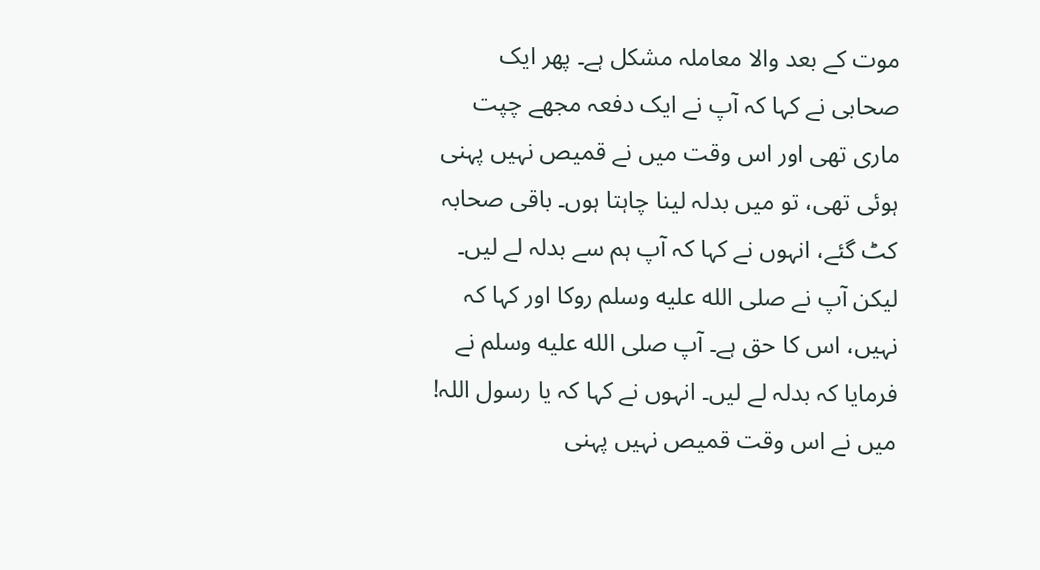موت کے بعد والا معاملہ مشکل ہے۔ پھر ایک صحابی نے کہا کہ آپ نے ایک دفعہ مجھے چپت ماری تھی اور اس وقت میں نے قمیص نہیں پہنی ہوئی تھی، تو میں بدلہ لینا چاہتا ہوں۔ باقی صحابہ کٹ گئے، انہوں نے کہا کہ آپ ہم سے بدلہ لے لیں۔ لیکن آپ نے صلى الله عليه وسلم روکا اور کہا کہ نہیں، اس کا حق ہے۔ آپ صلى الله عليه وسلم نے فرمایا کہ بدلہ لے لیں۔ انہوں نے کہا کہ یا رسول اللہ! میں نے اس وقت قمیص نہیں پہنی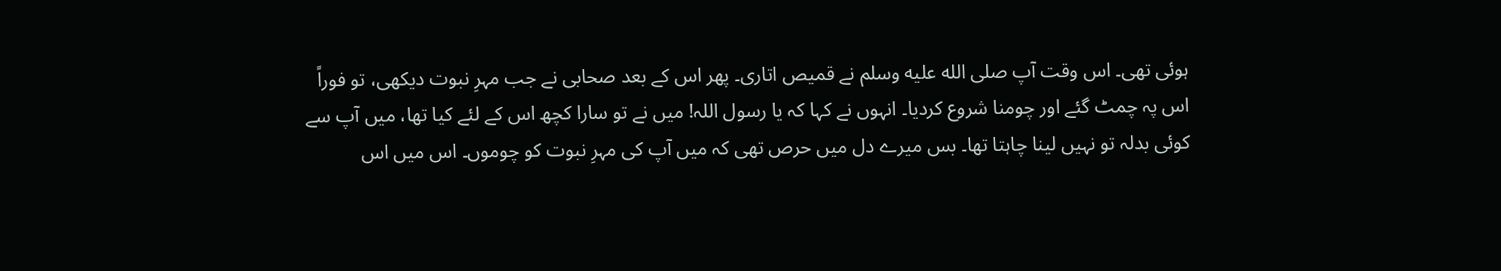ہوئی تھی۔ اس وقت آپ صلى الله عليه وسلم نے قمیص اتاری۔ پھر اس کے بعد صحابی نے جب مہرِ نبوت دیکھی، تو فوراً اس پہ چمٹ گئے اور چومنا شروع کردیا۔ انہوں نے کہا کہ یا رسول اللہ! میں نے تو سارا کچھ اس کے لئے کیا تھا، میں آپ سے کوئی بدلہ تو نہیں لینا چاہتا تھا۔ بس میرے دل میں حرص تھی کہ میں آپ کی مہرِ نبوت کو چوموں۔ اس میں اس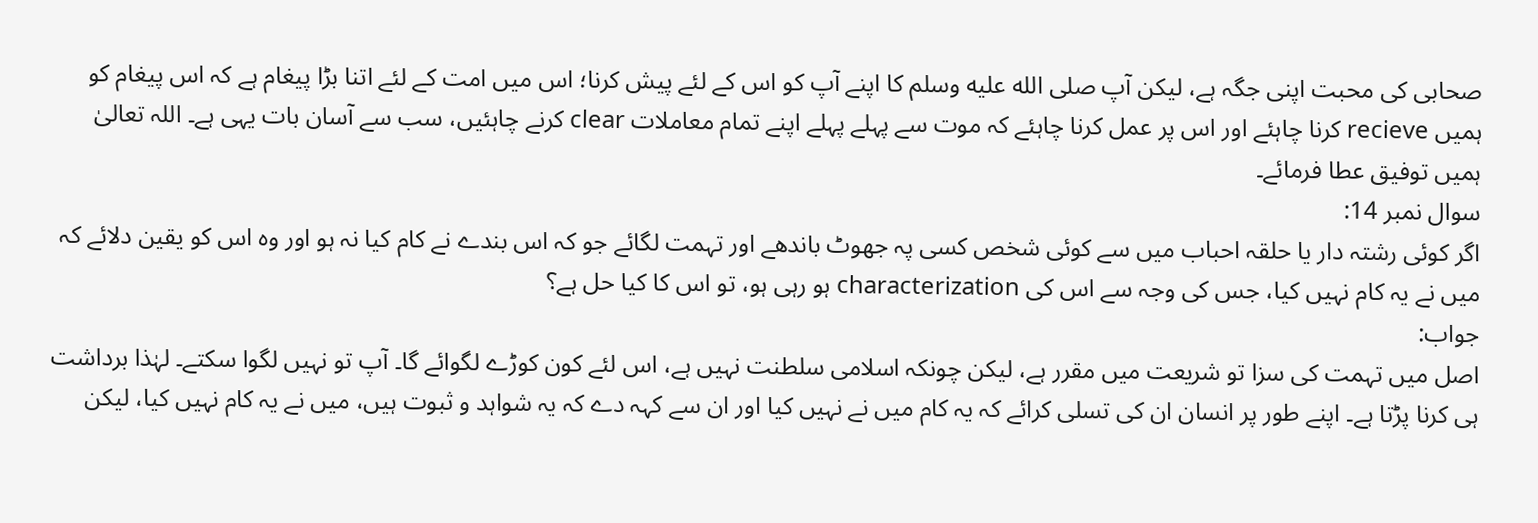صحابی کی محبت اپنی جگہ ہے، لیکن آپ صلى الله عليه وسلم کا اپنے آپ کو اس کے لئے پیش کرنا؛ اس میں امت کے لئے اتنا بڑا پیغام ہے کہ اس پیغام کو ہمیں recieve کرنا چاہئے اور اس پر عمل کرنا چاہئے کہ موت سے پہلے پہلے اپنے تمام معاملات clear کرنے چاہئیں، سب سے آسان بات یہی ہے۔ اللہ تعالیٰ ہمیں توفیق عطا فرمائے۔
سوال نمبر 14:
اگر کوئی رشتہ دار یا حلقہ احباب میں سے کوئی شخص کسی پہ جھوٹ باندھے اور تہمت لگائے جو کہ اس بندے نے کام کیا نہ ہو اور وہ اس کو یقین دلائے کہ میں نے یہ کام نہیں کیا، جس کی وجہ سے اس کی characterization ہو رہی ہو، تو اس کا کیا حل ہے؟
جواب:
اصل میں تہمت کی سزا تو شریعت میں مقرر ہے، لیکن چونکہ اسلامی سلطنت نہیں ہے، اس لئے کون کوڑے لگوائے گا۔ آپ تو نہیں لگوا سکتے۔ لہٰذا برداشت ہی کرنا پڑتا ہے۔ اپنے طور پر انسان ان کی تسلی کرائے کہ یہ کام میں نے نہیں کیا اور ان سے کہہ دے کہ یہ شواہد و ثبوت ہیں، میں نے یہ کام نہیں کیا، لیکن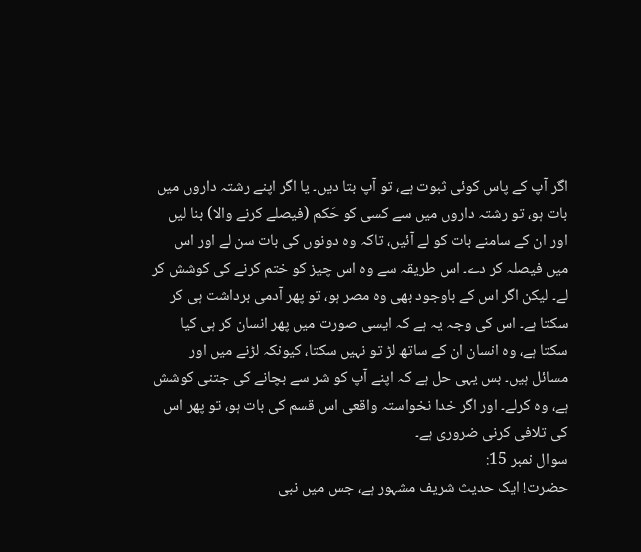اگر آپ کے پاس کوئی ثبوت ہے، تو آپ بتا دیں۔ یا اگر اپنے رشتہ داروں میں بات ہو، تو رشتہ داروں میں سے کسی کو حَکم (فیصلے کرنے والا) بنا لیں اور ان کے سامنے بات کو لے آئیں، تاکہ وہ دونوں کی بات سن لے اور اس میں فیصلہ کر دے۔ اس طریقہ سے وہ اس چیز کو ختم کرنے کی کوشش کر لے۔ لیکن اگر اس کے باوجود بھی وہ مصر ہو، تو پھر آدمی برداشت ہی کر سکتا ہے۔ اس کی وجہ یہ ہے کہ ایسی صورت میں پھر انسان کر ہی کیا سکتا ہے، وہ انسان ان کے ساتھ لڑ تو نہیں سکتا، کیونکہ لڑنے میں اور مسائل ہیں۔ بس یہی حل ہے کہ اپنے آپ کو شر سے بچانے کی جتنی کوشش ہے، وہ کرلے۔ اور اگر خدا نخواستہ واقعی اس قسم کی بات ہو، تو پھر اس کی تلافی کرنی ضروری ہے۔
سوال نمبر 15:
حضرت! ایک حدیث شریف مشہور ہے، جس میں نبی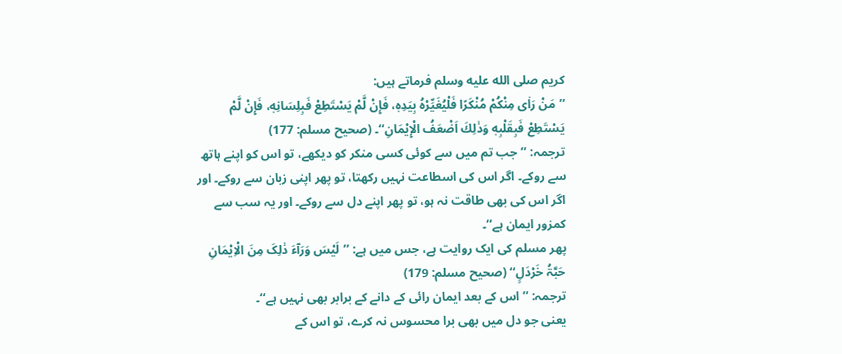کریم صلى الله عليه وسلم فرماتے ہیں:
’’مَنْ رَاٰى مِنْكُمْ مُنْكَرًا فَلْيُغَيِّرْهُ بِيَدِهٖ، فَإِنْ لَّمْ يَسْتَطِعْ فَبِلِسَانِهٖ، فَإِنْ لَّمْ يَسْتَطِعْ فَبِقَلْبِهٖ وَذٰلِكَ اَضْعَفُ الْإِيْمَانِ‘‘۔ (صحیح مسلم: 177)
ترجمہ: ’’جب تم میں سے کوئی کسی منکر کو دیکھے، تو اس کو اپنے ہاتھ سے روکے۔ اگر اس کی اسطاعت نہیں رکھتا، تو پھر اپنی زبان سے روکے۔ اور اگر اس کی بھی طاقت نہ ہو، تو پھر اپنے دل سے روکے۔ اور یہ سب سے کمزور ایمان ہے‘‘۔
پھر مسلم کی ایک روایت ہے، جس میں ہے: ’’لَیْسَ وَرَآءَ ذٰلِکَ مِنَ الْاِیْمَانِ حَبَّۃُ خَرْدَلٍ‘‘ (صحیح مسلم: 179)
ترجمہ: ’’اس کے بعد ایمان رائی کے دانے کے برابر بھی نہیں ہے‘‘۔
یعنی جو دل میں بھی برا محسوس نہ کرے، تو اس کے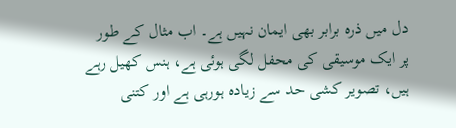دل میں ذرہ برابر بھی ایمان نہیں ہے۔ اب مثال کے طور پر ایک موسیقی کی محفل لگی ہوئی ہے، ہنس کھیل رہے ہیں، تصویر کشی حد سے زیادہ ہورہی ہے اور کتنی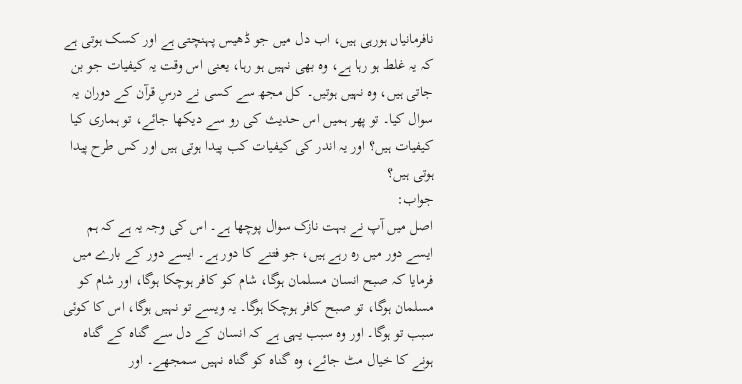نافرمانیاں ہورہی ہیں، اب دل میں جو ڈھیس پہنچتی ہے اور کسک ہوتی ہے کہ یہ غلط ہو رہا ہے، وہ بھی نہیں ہو رہا، یعنی اس وقت یہ کیفیات جو بن جاتی ہیں، وہ نہیں ہوتیں۔ کل مجھ سے کسی نے درسِ قرآن کے دوران یہ سوال کیا۔ تو پھر ہمیں اس حدیث کی رو سے دیکھا جائے، تو ہماری کیا کیفیات ہیں؟ اور یہ اندر کی کیفیات کب پیدا ہوتی ہیں اور کس طرح پیدا ہوتی ہیں؟
جواب:
اصل میں آپ نے بہت نازک سوال پوچھا ہے۔ اس کی وجہ یہ ہے کہ ہم ایسے دور میں رہ رہے ہیں، جو فتنے کا دور ہے۔ ایسے دور کے بارے میں فرمایا کہ صبح انسان مسلمان ہوگا، شام کو کافر ہوچکا ہوگا، اور شام کو مسلمان ہوگا، تو صبح کافر ہوچکا ہوگا۔ یہ ویسے تو نہیں ہوگا، اس کا کوئی سبب تو ہوگا۔ اور وہ سبب یہی ہے کہ انسان کے دل سے گناہ کے گناہ ہونے کا خیال مٹ جائے، وہ گناہ کو گناہ نہیں سمجھے۔ اور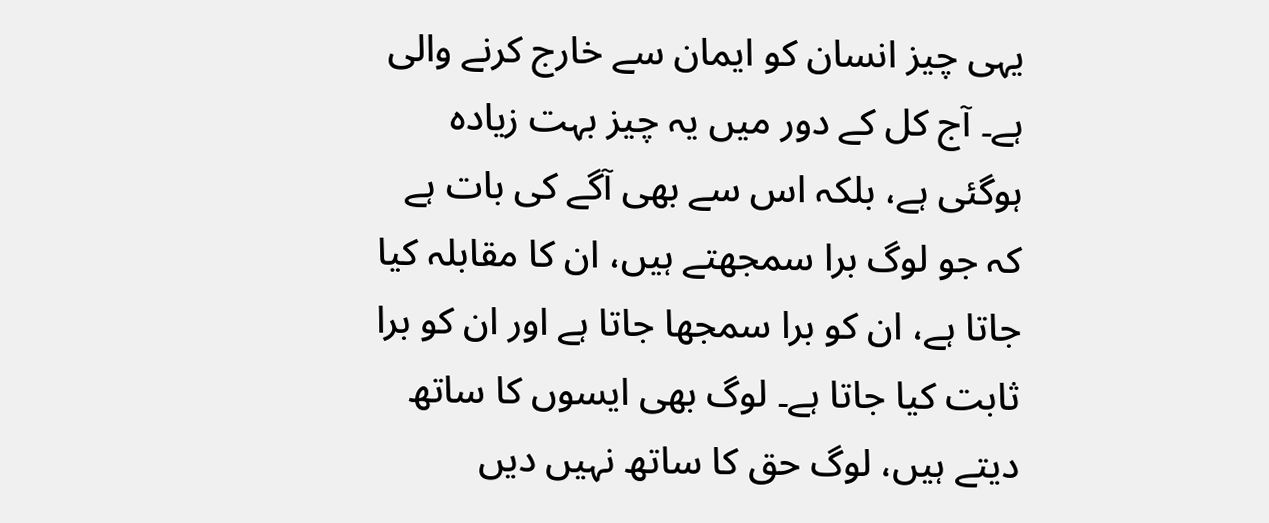یہی چیز انسان کو ایمان سے خارج کرنے والی ہے۔ آج کل کے دور میں یہ چیز بہت زیادہ ہوگئی ہے، بلکہ اس سے بھی آگے کی بات ہے کہ جو لوگ برا سمجھتے ہیں، ان کا مقابلہ کیا جاتا ہے، ان کو برا سمجھا جاتا ہے اور ان کو برا ثابت کیا جاتا ہے۔ لوگ بھی ایسوں کا ساتھ دیتے ہیں، لوگ حق کا ساتھ نہیں دیں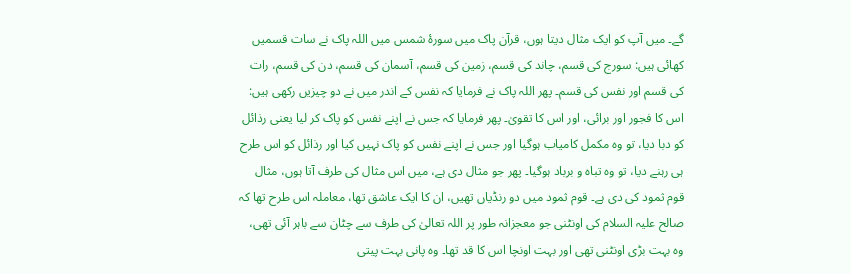گے۔ میں آپ کو ایک مثال دیتا ہوں، قرآن پاک میں سورۂ شمس میں اللہ پاک نے سات قسمیں کھائی ہیں: سورج کی قسم، چاند کی قسم، زمین کی قسم، آسمان کی قسم، دن کی قسم، رات کی قسم اور نفس کی قسم۔ پھر اللہ پاک نے فرمایا کہ نفس کے اندر میں نے دو چیزیں رکھی ہیں: اس کا فجور اور برائی، اور اس کا تقویٰ۔ پھر فرمایا کہ جس نے اپنے نفس کو پاک کر لیا یعنی رذائل کو دبا دیا، تو وہ مکمل کامیاب ہوگیا اور جس نے اپنے نفس کو پاک نہیں کیا اور رذائل کو اس طرح ہی رہنے دیا، تو وہ تباہ و برباد ہوگیا۔ پھر جو مثال دی ہے، میں اس مثال کی طرف آتا ہوں، مثال قوم ثمود کی دی ہے۔ قوم ثمود میں دو رنڈیاں تھیں، ان کا ایک عاشق تھا، معاملہ اس طرح تھا کہ صالح علیہ السلام کی اونٹنی جو معجزانہ طور پر اللہ تعالیٰ کی طرف سے چٹان سے باہر آئی تھی، وہ بہت بڑی اونٹنی تھی اور بہت اونچا اس کا قد تھا۔ وہ پانی بہت پیتی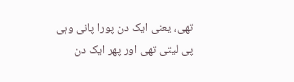تھی، یعنی ایک دن پورا پانی وہی پی لیتی تھی اور پھر ایک دن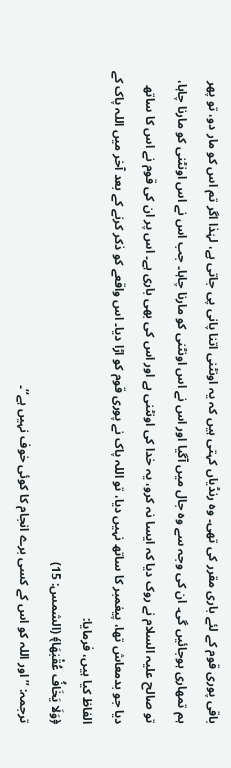باقی پوری قوم کے لئے باری مقرر کی تھی۔ وہ رنڈیاں کہتی ہیں کہ یہ اونٹنی اتنا پانی پی جاتی ہے، لہٰذا اگر تم اس کو مار دو، تو پھر ہم تمھاری ہوجائیں گی۔ ان کی وجہ سے وہ جال میں آگیا اور اس نے اس اونٹنی کو مارنا چاہا۔ جب اس نے اس اونٹنی کو مارنا چاہا، تو صالح علیہ السلام نے روک دیا کہ ایسا نہ کرو، یہ خدا کی اونٹنی ہے اور اس کی بھی باری ہے۔ اس پر ان کی قوم نے اس کا ساتھ دیا جو بدمعاش تھا، پیغمبر کا ساتھ نہیں دیا، تو اللہ پاک نے پوری قوم کو اڑا دیا۔ اس واقعے کو ذکر کرنے کے بعد آخر میں اللہ پاک کے الفاظ کیا ہیں، فرمایا:
﴿وَلَا یَخَافُ عُقْبٰهَا﴾ (الشمس: 15)
ترجمہ: ’’اور اللہ کو اس کے کسی برے انجام کا کوئی خوف نہیں ہے‘‘۔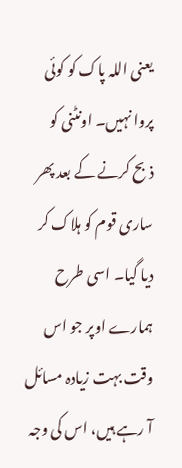یعنی اللہ پاک کو کوئی پروا نہیں۔ اونٹنی کو ذبح کرنے کے بعد پھر ساری قوم کو ہلاک کر دیا گیا۔ اسی طرح ہمارے اوپر جو اس وقت بہت زیادہ مسائل آ رہے ہیں، اس کی وجہ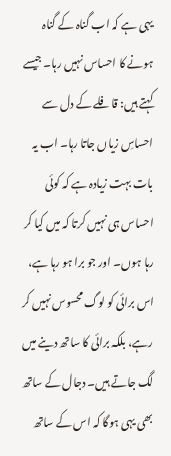یہی ہے کہ اب گناہ کے گناہ ہونے کا احساس نہیں رہا۔ جیسے کہتے ہیں: قافلے کے دل سے احساسِ زیاں جاتا رہا۔ اب یہ بات بہت زیادہ ہے کہ کوئی احساس ہی نہیں کرتا کہ میں کیا کر رہا ہوں۔ اور جو برا ہو رہا ہے، اس برائی کو لوگ محسوس نہیں کر رہے، بلکہ برائی کا ساتھ دینے میں لگ جاتے ہیں۔ دجال کے ساتھ بھی یہی ہوگا کہ اس کے ساتھ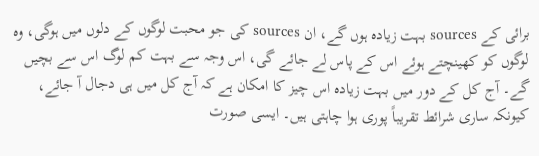برائی کے sources بہت زیادہ ہوں گے، ان sources کی جو محبت لوگوں کے دلوں میں ہوگی، وہ لوگوں کو کھینچتے ہوئے اس کے پاس لے جائے گی، اس وجہ سے بہت کم لوگ اس سے بچیں گے۔ آج کل کے دور میں بہت زیادہ اس چیز کا امکان ہے کہ آج کل میں ہی دجال آ جائے، کیونکہ ساری شرائط تقریباً پوری ہوا چاہتی ہیں۔ ایسی صورت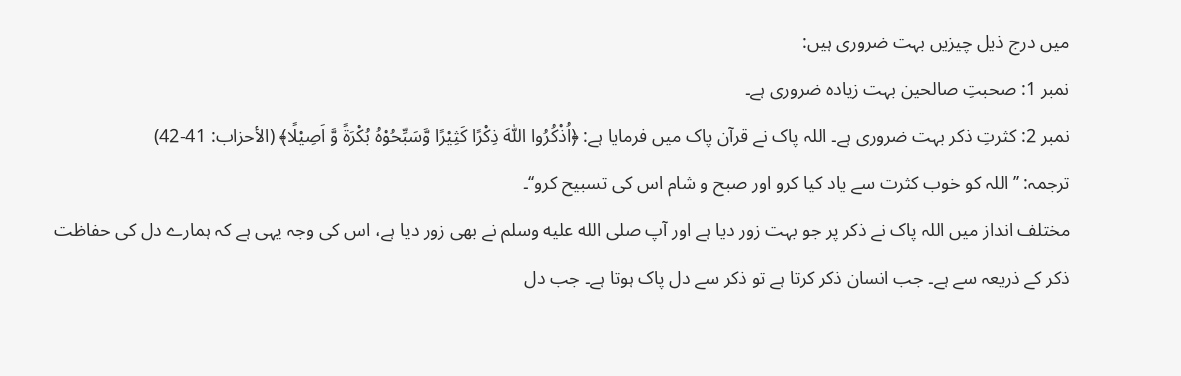میں درج ذیل چیزیں بہت ضروری ہیں:
نمبر 1: صحبتِ صالحین بہت زیادہ ضروری ہے۔
نمبر 2: کثرتِ ذکر بہت ضروری ہے۔ اللہ پاک نے قرآن پاک میں فرمایا ہے: ﴿اُذْكُرُوا اللّٰهَ ذِكْرًا كَثِیْرًا وَّسَبِّحُوْهُ بُكْرَةً وَّ اَصِیْلًا﴾ (الأحزاب: 41-42)
ترجمہ: ’’اللہ کو خوب کثرت سے یاد کیا کرو اور صبح و شام اس کی تسبیح کرو‘‘۔
مختلف انداز میں اللہ پاک نے ذکر پر جو بہت زور دیا ہے اور آپ صلى الله عليه وسلم نے بھی زور دیا ہے، اس کی وجہ یہی ہے کہ ہمارے دل کی حفاظت ذکر کے ذریعہ سے ہے۔ جب انسان ذکر کرتا ہے تو ذکر سے دل پاک ہوتا ہے۔ جب دل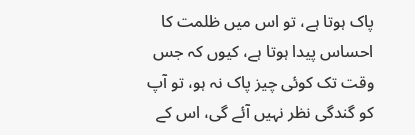پاک ہوتا ہے، تو اس میں ظلمت کا احساس پیدا ہوتا ہے، کیوں کہ جس وقت تک کوئی چیز پاک نہ ہو، تو آپ کو گندگی نظر نہیں آئے گی، اس کے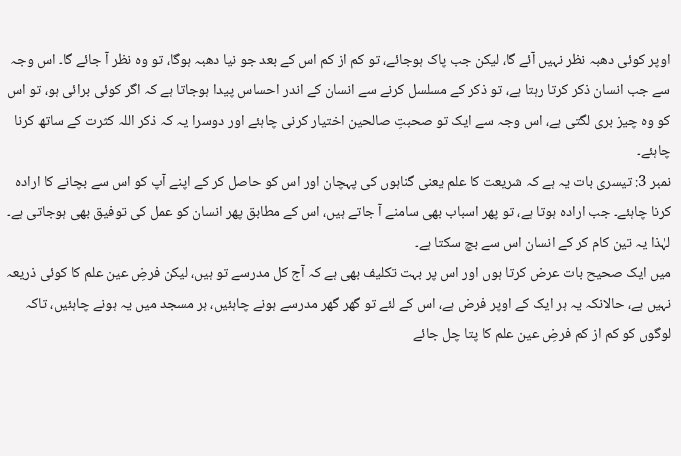اوپر کوئی دھبہ نظر نہیں آئے گا، لیکن جب پاک ہوجائے، تو کم از کم اس کے بعد جو نیا دھبہ ہوگا، تو وہ نظر آ جائے گا۔ اس وجہ سے جب انسان ذکر کرتا رہتا ہے، تو ذکر کے مسلسل کرنے سے انسان کے اندر احساس پیدا ہوجاتا ہے کہ اگر کوئی برائی ہو، تو اس کو وہ چیز بری لگتی ہے، اس وجہ سے ایک تو صحبتِ صالحین اختیار کرنی چاہئے اور دوسرا یہ کہ ذکر اللہ کثرت کے ساتھ کرنا چاہئے۔
نمبر 3: تیسری بات یہ ہے کہ شریعت کا علم یعنی گناہوں کی پہچان اور اس کو حاصل کر کے اپنے آپ کو اس سے بچانے کا ارادہ کرنا چاہئے۔ جب ارادہ ہوتا ہے، تو پھر اسباب بھی سامنے آ جاتے ہیں، اس کے مطابق پھر انسان کو عمل کی توفیق بھی ہوجاتی ہے۔ لہٰذا یہ تین کام کر کے انسان اس سے بچ سکتا ہے۔
میں ایک صحیح بات عرض کرتا ہوں اور اس پر بہت تکلیف بھی ہے کہ آج کل مدرسے تو ہیں، لیکن فرضِ عین علم کا کوئی ذریعہ نہیں ہے، حالانکہ یہ ہر ایک کے اوپر فرض ہے، اس کے لئے تو گھر گھر مدرسے ہونے چاہئیں، ہر مسجد میں یہ ہونے چاہئیں، تاکہ لوگوں کو کم از کم فرضِ عین علم کا پتا چل جائے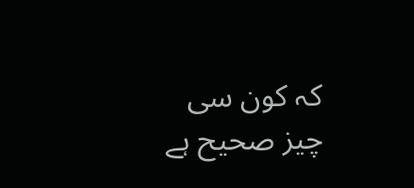کہ کون سی چیز صحیح ہے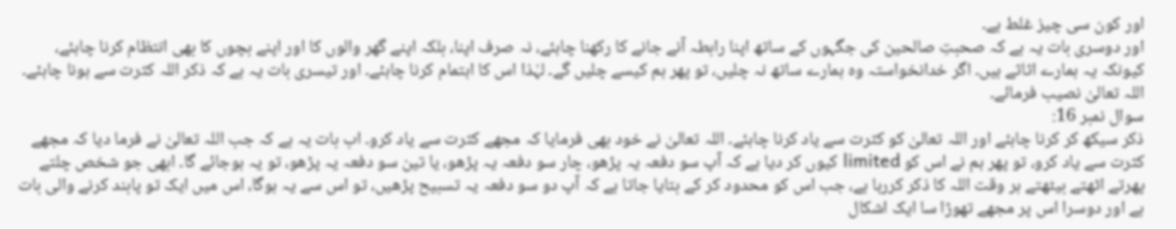اور کون سی چیز غلط ہے۔
اور دوسری بات یہ ہے کہ صحبتِ صالحین کی جگہوں کے ساتھ اپنا رابطہ آنے جانے کا رکھنا چاہئے، نہ صرف اپنا، بلکہ اپنے گھر والوں کا اور اپنے بچوں کا بھی انتظام کرنا چاہئے، کیونکہ یہ ہمارے اثاثے ہیں۔ اگر خدانخواستہ وہ ہمارے ساتھ نہ چلیں، تو پھر ہم کیسے چلیں گے۔ لہٰذا اس کا اہتمام کرنا چاہئے۔ اور تیسری بات یہ ہے کہ ذکر اللہ کثرت سے ہونا چاہئے۔ اللہ تعالیٰ نصیب فرمائے۔
سوال نمبر 16:
ذکر سیکھ کر کرنا چاہئے اور اللہ تعالیٰ کو کثرت سے یاد کرنا چاہئے۔ اللہ تعالیٰ نے خود بھی فرمایا کہ مجھے کثرت سے یاد کرو۔ اب بات یہ ہے کہ جب اللہ تعالیٰ نے فرما دیا کہ مجھے کثرت سے یاد کرو، تو پھر ہم نے اس کو limited کیوں کر دیا ہے کہ آپ سو دفعہ یہ پڑھو، چار سو دفعہ یہ پڑھو، یا تین سو دفعہ یہ پڑھو، تو یہ ہوجائے گا۔ ابھی جو شخص چلتے پھرتے اٹھتے بیٹھتے ہر وقت اللہ کا ذکر کررہا ہے، جب اس کو محدود کر کے بتایا جاتا ہے کہ آپ دو سو دفعہ یہ تسبیح پڑھیں، تو اس سے یہ ہوگا، اس میں ایک تو پابند کرنے والی بات ہے اور دوسرا اس پر مجھے تھوڑا سا ایک اشکال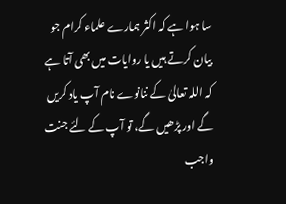سا ہوا ہے کہ اکثر ہمارے علماء کرام جو بیان کرتے ہیں یا روایات میں بھی آتا ہے کہ اللہ تعالیٰ کے ننانوے نام آپ یاد کریں گے اور پڑھیں گے، تو آپ کے لئے جنت واجب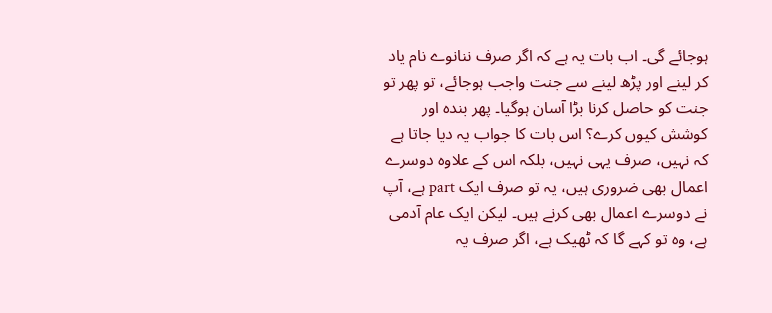ہوجائے گی۔ اب بات یہ ہے کہ اگر صرف ننانوے نام یاد کر لینے اور پڑھ لینے سے جنت واجب ہوجائے، تو پھر تو جنت کو حاصل کرنا بڑا آسان ہوگیا۔ پھر بندہ اور کوشش کیوں کرے؟ اس بات کا جواب یہ دیا جاتا ہے کہ نہیں، صرف یہی نہیں، بلکہ اس کے علاوہ دوسرے اعمال بھی ضروری ہیں، یہ تو صرف ایک part ہے، آپ نے دوسرے اعمال بھی کرنے ہیں۔ لیکن ایک عام آدمی ہے، وہ تو کہے گا کہ ٹھیک ہے، اگر صرف یہ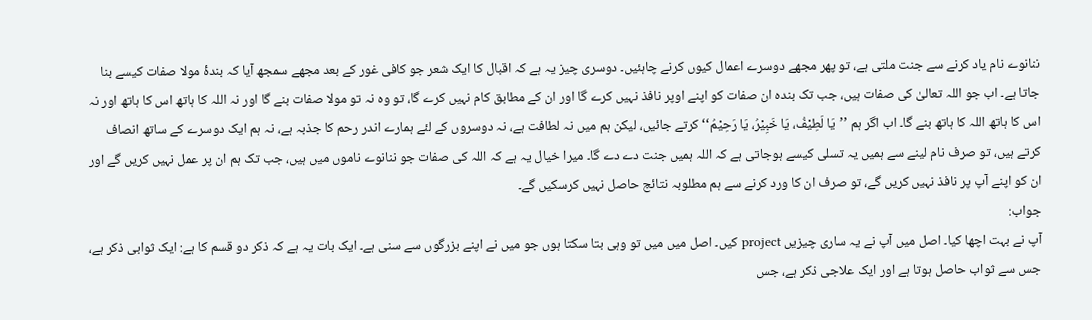ننانوے نام یاد کرنے سے جنت ملتی ہے، تو پھر مجھے دوسرے اعمال کیوں کرنے چاہئیں۔ دوسری چیز یہ ہے کہ اقبال کا ایک شعر جو کافی غور کے بعد مجھے سمجھ آیا کہ بندۂ مولا صفات کیسے بنا جاتا ہے۔ اب جو اللہ تعالیٰ کی صفات ہیں، جب تک بندہ ان صفات کو اپنے اوپر نافذ نہیں کرے گا اور ان کے مطابق کام نہیں کرے گا، تو وہ نہ تو مولا صفات بنے گا اور نہ اللہ کا ہاتھ اس کا ہاتھ اور نہ اس کا ہاتھ اللہ کا ہاتھ بنے گا۔ اب اگر ہم ’’یَا لَطِیْفُ، یَا خَبِیْرُ، یَا رَحِیْمُ‘‘ کرتے جائیں، لیکن ہم میں نہ لطافت ہے، نہ دوسروں کے لئے ہمارے اندر رحم کا جذبہ ہے، نہ ہم ایک دوسرے کے ساتھ انصاف کرتے ہیں، تو صرف نام لینے سے ہمیں یہ تسلی کیسے ہوجاتی ہے کہ اللہ ہمیں جنت دے دے گا۔ میرا خیال یہ ہے کہ اللہ کی صفات جو ننانوے ناموں میں ہیں، جب تک ہم ان پر عمل نہیں کریں گے اور ان کو اپنے آپ پر نافذ نہیں کریں گے، تو صرف ان کا ورد کرنے سے ہم مطلوبہ نتائج حاصل نہیں کرسکیں گے۔
جواب:
آپ نے بہت اچھا کیا۔ اصل میں آپ نے یہ ساری چیزیں project کیں۔ اصل میں میں تو وہی بتا سکتا ہوں جو میں نے اپنے بزرگوں سے سنی ہے۔ ایک بات یہ ہے کہ ذکر دو قسم کا ہے: ایک ثوابی ذکر ہے، جس سے ثواب حاصل ہوتا ہے اور ایک علاجی ذکر ہے، جس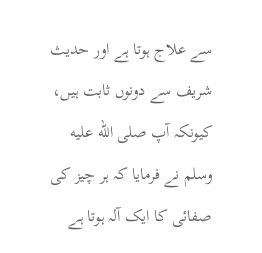سے علاج ہوتا ہے اور حدیث شریف سے دونوں ثابت ہیں، کیونکہ آپ صلى الله عليه وسلم نے فرمایا کہ ہر چیز کی صفائی کا ایک آلہ ہوتا ہے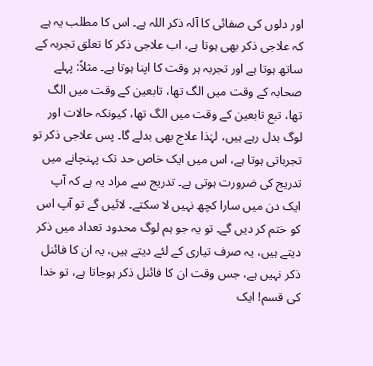اور دلوں کی صفائی کا آلہ ذکر اللہ ہے۔ اس کا مطلب یہ ہے کہ علاجی ذکر بھی ہوتا ہے، اب علاجی ذکر کا تعلق تجربہ کے ساتھ ہوتا ہے اور تجربہ ہر وقت کا اپنا ہوتا ہے۔ مثلاً: پہلے صحابہ کے وقت میں الگ تھا، تابعین کے وقت میں الگ تھا، تبع تابعین کے وقت میں الگ تھا، کیونکہ حالات اور لوگ بدل رہے ہیں، لہٰذا علاج بھی بدلے گا۔ پس علاجی ذکر تو تجرباتی ہوتا ہے، اس میں ایک خاص حد تک پہنچانے میں تدریج کی ضرورت ہوتی ہے۔ تدریج سے مراد یہ ہے کہ آپ ایک دن میں سارا کچھ نہیں لا سکتے۔ لائیں گے تو آپ اس کو ختم کر دیں گے۔ تو یہ جو ہم لوگ محدود تعداد میں ذکر دیتے ہیں، یہ صرف تیاری کے لئے دیتے ہیں، یہ ان کا فائنل ذکر نہیں ہے، جس وقت ان کا فائنل ذکر ہوجاتا ہے، تو خدا کی قسم! ایک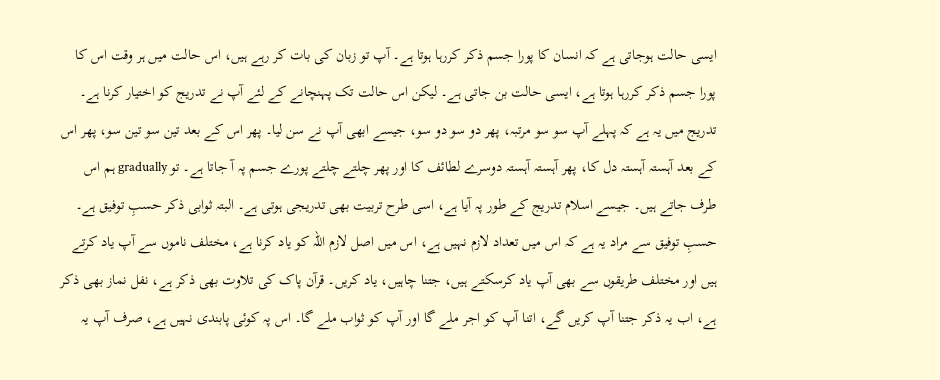ایسی حالت ہوجاتی ہے کہ انسان کا پورا جسم ذکر کررہا ہوتا ہے۔ آپ تو زبان کی بات کر رہے ہیں، اس حالت میں ہر وقت اس کا پورا جسم ذکر کررہا ہوتا ہے، ایسی حالت بن جاتی ہے۔ لیکن اس حالت تک پہنچانے کے لئے آپ نے تدریج کو اختیار کرنا ہے۔ تدریج میں یہ ہے کہ پہلے آپ سو سو مرتبہ، پھر دو سو دو سو، جیسے ابھی آپ نے سن لیا۔ پھر اس کے بعد تین سو تین سو، پھر اس کے بعد آہستہ آہستہ دل کا، پھر آہستہ آہستہ دوسرے لطائف کا اور پھر چلتے چلتے پورے جسم پہ آ جاتا ہے۔ تو gradually ہم اس طرف جاتے ہیں۔ جیسے اسلام تدریج کے طور پہ آیا ہے، اسی طرح تربیت بھی تدریجی ہوتی ہے۔ البتہ ثوابی ذکر حسبِ توفیق ہے۔ حسبِ توفیق سے مراد یہ ہے کہ اس میں تعداد لازم نہیں ہے، اس میں اصل لازم اللہ کو یاد کرنا ہے، مختلف ناموں سے آپ یاد کرتے ہیں اور مختلف طریقوں سے بھی آپ یاد کرسکتے ہیں، جتنا چاہیں، یاد کریں۔ قرآن پاک کی تلاوت بھی ذکر ہے، نفل نماز بھی ذکر ہے، اب یہ ذکر جتنا آپ کریں گے، اتنا آپ کو اجر ملے گا اور آپ کو ثواب ملے گا۔ اس پہ کوئی پابندی نہیں ہے، صرف آپ یہ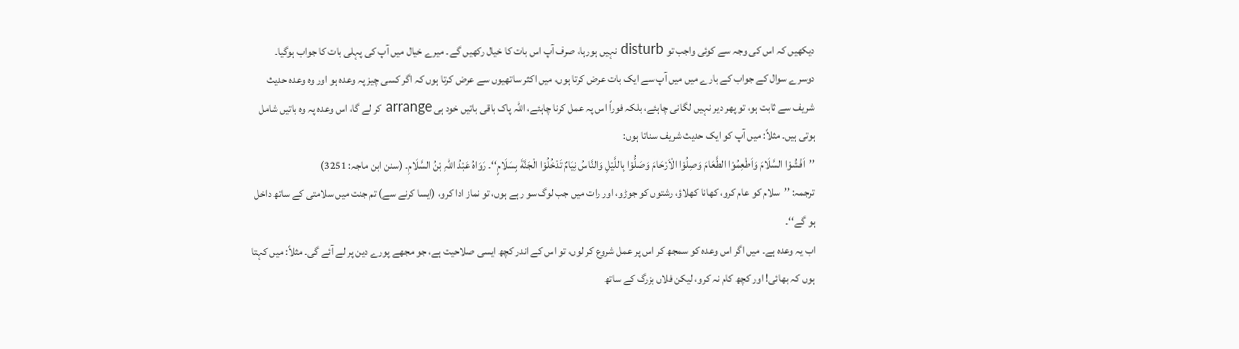دیکھیں کہ اس کی وجہ سے کوئی واجب تو disturb نہیں ہورہا، صرف آپ اس بات کا خیال رکھیں گے۔ میرے خیال میں آپ کی پہلی بات کا جواب ہوگیا۔
دوسرے سوال کے جواب کے بارے میں میں آپ سے ایک بات عرض کرتا ہوں، میں اکثر ساتھیوں سے عرض کرتا ہوں کہ اگر کسی چیز پہ وعدہ ہو اور وہ وعدہ حدیث شریف سے ثابت ہو، تو پھر دیر نہیں لگانی چاہئے، بلکہ فوراً اس پہ عمل کرنا چاہئے، اللہ پاک باقی باتیں خود ہی arrange کر لے گا، اس وعدہ پہ وہ باتیں شامل ہوتی ہیں۔ مثلاً: میں آپ کو ایک حدیث شریف سناتا ہوں:
’’اَفْشُوْا السَّلَامَ وَاَطْعِمُوْا الطَّعَامَ وَصِلُوْا الْاَرْحَامَ وَصَلُّوْا بِاللَّيْلِ وَالنَّاسُ نِيَامٌ تَدْخُلُوْا الْجَنَّةَ بِسَلَامٍ‘‘۔ رَوَاہُ عَبْدُ اللہِ بْنُ السَّلَامِ۔ (سنن ابن ماجہ: 3251)
ترجمہ: ’’سلام کو عام کرو، کھانا کھلاؤ، رشتوں کو جوڑو، اور رات میں جب لوگ سو رہے ہوں، تو نماز ادا کرو، (ایسا کرنے سے) تم جنت میں سلامتی کے ساتھ داخل ہو گے‘‘۔
اب یہ وعدہ ہے۔ میں اگر اس وعدہ کو سمجھ کر اس پر عمل شروع کر لوں، تو اس کے اندر کچھ ایسی صلاحیت ہے، جو مجھے پورے دین پر لے آئے گی۔ مثلاً: میں کہتا ہوں کہ بھائی! اور کچھ کام نہ کرو، لیکن فلاں بزرگ کے ساتھ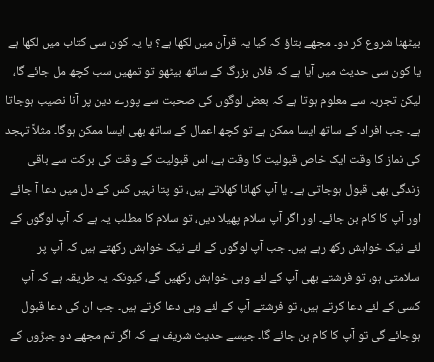بیٹھنا شروع کر دو۔ مجھے بتاؤ کہ کیا یہ قرآن میں لکھا ہے؟ یا یہ کون سی کتاب میں لکھا ہے یا کون سی حدیث میں آیا ہے کہ فلاں بزرگ کے ساتھ بیٹھو تو تمھیں سب کچھ مل جائے گا، لیکن تجربہ سے معلوم ہوتا ہے کہ بعض لوگوں کی صحبت سے پورے دین پر آنا نصیب ہوجاتا ہے۔ جب افراد کے ساتھ ایسا ممکن ہے تو کچھ اعمال کے ساتھ بھی ایسا ممکن ہوگا۔ مثلاً تہجد کی نماز کا وقت ایک خاص قبولیت کا وقت ہے، اس قبولیت کے وقت کی برکت سے باقی زندگی بھی قبول ہوجاتی ہے۔ یا آپ کھانا کھلاتے ہیں، تو پتا نہیں کس کے دل میں دعا آ جائے اور آپ کا کام بن جائے۔ اور اگر آپ سلام پھیلا دیں، تو سلام کا مطلب یہ ہے کہ آپ لوگوں کے لئے نیک خواہش رکھ رہے ہیں۔ جب آپ لوگوں کے لئے نیک خواہش رکھتے ہیں کہ آپ پر سلامتی ہو، تو فرشتے بھی آپ کے لئے وہی خواہش رکھیں گے، کیونکہ یہ طریقہ ہے کہ آپ کسی کے لئے دعا کرتے ہیں، تو فرشتے آپ کے لئے وہی دعا کرتے ہیں۔ جب ان کی دعا قبول ہوجائے گی تو آپ کا کام بن جائے گا۔ جیسے حدیث شریف ہے کہ اگر تم مجھے دو جبڑوں کے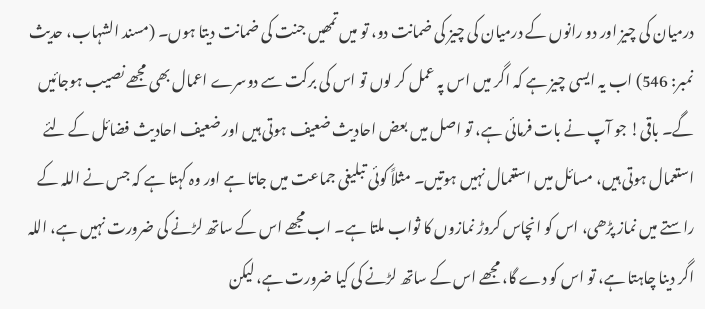درمیان کی چیز اور دو رانوں کے درمیان کی چیز کی ضمانت دو، تو میں تمھیں جنت کی ضمانت دیتا ہوں۔ (مسند الشہاب، حدیث نمبر: 546) اب یہ ایسی چیز ہے کہ اگر میں اس پہ عمل کر لوں تو اس کی برکت سے دوسرے اعمال بھی مجھے نصیب ہوجائیں گے۔ باقی! جو آپ نے بات فرمائی ہے، تو اصل میں بعض احادیث ضعیف ہوتی ہیں اور ضعیف احادیث فضائل کے لئے استعمال ہوتی ہیں، مسائل میں استعمال نہیں ہوتیں۔ مثلاً کوئی تبلیغی جماعت میں جاتا ہے اور وہ کہتا ہے کہ جس نے اللہ کے راستے میں نماز پڑھی، اس کو انچاس کروڑ نمازوں کا ثواب ملتا ہے۔ اب مجھے اس کے ساتھ لڑنے کی ضرورت نہیں ہے، اللہ اگر دینا چاہتا ہے، تو اس کو دے گا، مجھے اس کے ساتھ لڑنے کی کیا ضرورت ہے، لیکن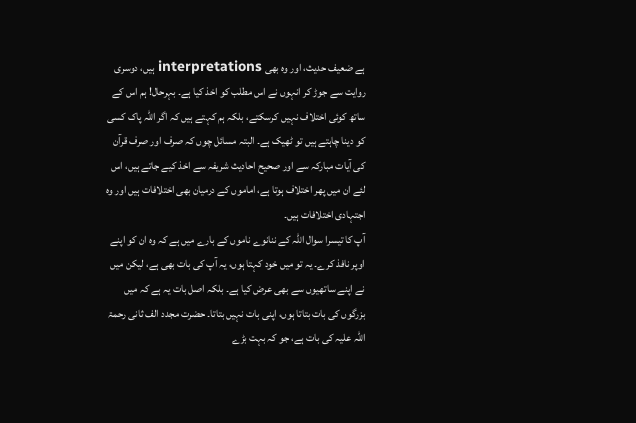ہے ضعیف حدیث، اور وہ بھی interpretations ہیں، دوسری روایت سے جوڑ کر انہوں نے اس مطلب کو اخذ کیا ہے۔ بہرحال! ہم اس کے ساتھ کوئی اختلاف نہیں کرسکتے، بلکہ ہم کہتے ہیں کہ اگر اللہ پاک کسی کو دینا چاہتے ہیں تو ٹھیک ہے۔ البتہ مسائل چوں کہ صرف اور صرف قرآن کی آیات مبارکہ سے اور صحیح احادیث شریفہ سے اخذ کیے جاتے ہیں، اس لئے ان میں پھر اختلاف ہوتا ہے، اماموں کے درمیان بھی اختلافات ہیں اور وہ اجتہادی اختلافات ہیں۔
آپ کا تیسرا سوال اللہ کے ننانوے ناموں کے بارے میں ہے کہ وہ ان کو اپنے اوپر نافذ کرے۔ یہ تو میں خود کہتا ہوں، یہ آپ کی بات بھی ہے، لیکن میں نے اپنے ساتھیوں سے بھی عرض کیا ہے۔ بلکہ اصل بات یہ ہے کہ میں بزرگوں کی بات بتاتا ہوں، اپنی بات نہیں بتاتا۔ حضرت مجدد الف ثانی رحمۃ اللہ علیہ کی بات ہے، جو کہ بہت بڑے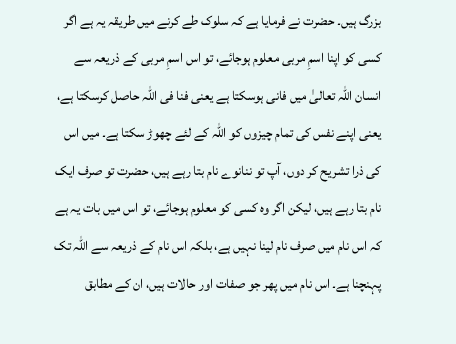بزرگ ہیں۔ حضرت نے فرمایا ہے کہ سلوک طے کرنے میں طریقہ یہ ہے اگر کسی کو اپنا اسمِ مربی معلوم ہوجائے، تو اس اسمِ مربی کے ذریعہ سے انسان اللہ تعالیٰ میں فانی ہوسکتا ہے یعنی فنا فی اللہ حاصل کرسکتا ہے، یعنی اپنے نفس کی تمام چیزوں کو اللہ کے لئے چھوڑ سکتا ہے۔ میں اس کی ذرا تشریح کر دوں، آپ تو ننانوے نام بتا رہے ہیں، حضرت تو صرف ایک نام بتا رہے ہیں، لیکن اگر وہ کسی کو معلوم ہوجائے، تو اس میں بات یہ ہے کہ اس نام میں صرف نام لینا نہیں ہے، بلکہ اس نام کے ذریعہ سے اللہ تک پہنچنا ہے۔ اس نام میں پھر جو صفات اور حالات ہیں، ان کے مطابق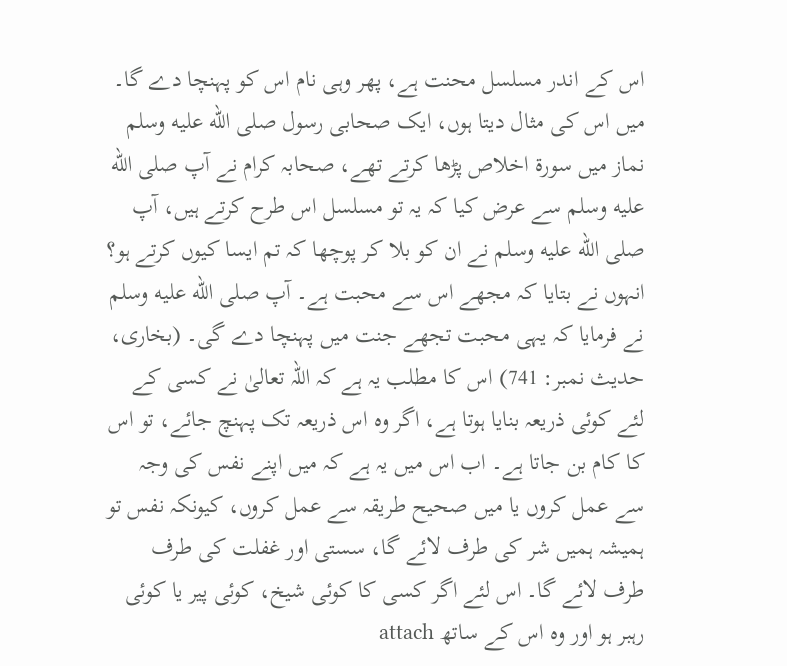اس کے اندر مسلسل محنت ہے، پھر وہی نام اس کو پہنچا دے گا۔ میں اس کی مثال دیتا ہوں، ایک صحابی رسول صلى الله عليه وسلم نماز میں سورۃ اخلاص پڑھا کرتے تھے، صحابہ کرام نے آپ صلى الله عليه وسلم سے عرض کیا کہ یہ تو مسلسل اس طرح کرتے ہیں، آپ صلى الله عليه وسلم نے ان کو بلا کر پوچھا کہ تم ایسا کیوں کرتے ہو؟ انہوں نے بتایا کہ مجھے اس سے محبت ہے۔ آپ صلى الله عليه وسلم نے فرمایا کہ یہی محبت تجھے جنت میں پہنچا دے گی۔ (بخاری، حدیث نمبر: 741) اس کا مطلب یہ ہے کہ اللہ تعالیٰ نے کسی کے لئے کوئی ذریعہ بنایا ہوتا ہے، اگر وہ اس ذریعہ تک پہنچ جائے، تو اس کا کام بن جاتا ہے۔ اب اس میں یہ ہے کہ میں اپنے نفس کی وجہ سے عمل کروں یا میں صحیح طریقہ سے عمل کروں، کیونکہ نفس تو ہمیشہ ہمیں شر کی طرف لائے گا، سستی اور غفلت کی طرف طرف لائے گا۔ اس لئے اگر کسی کا کوئی شیخ، کوئی پیر یا کوئی رہبر ہو اور وہ اس کے ساتھ attach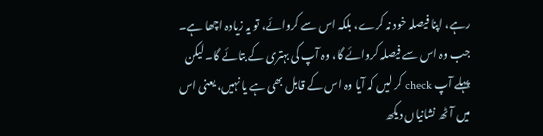رہے، اپنا فیصلہ خود نہ کرے، بلکہ اس سے کروائے، تو یہ زیادہ اچھا ہے۔ جب وہ اس سے فیصلہ کروائے گا، وہ آپ کی بہتری کے بتائے گا۔ لیکن پہلے آپ check کر لیں کہ آیا وہ اس کے قابل بھی ہے یا نہیں، یعنی اس میں آٹھ نشانیاں دیکھ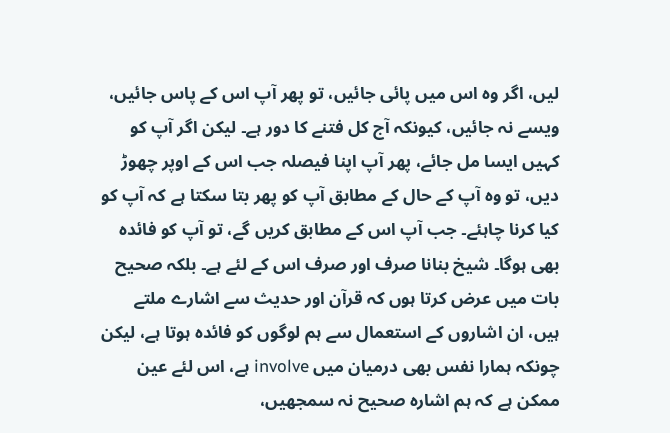لیں، اگر وہ اس میں پائی جائیں، تو پھر آپ اس کے پاس جائیں، ویسے نہ جائیں، کیونکہ آج کل فتنے کا دور ہے۔ لیکن اگر آپ کو کہیں ایسا مل جائے، پھر آپ اپنا فیصلہ جب اس کے اوپر چھوڑ دیں، تو وہ آپ کے حال کے مطابق آپ کو پھر بتا سکتا ہے کہ آپ کو کیا کرنا چاہئے۔ جب آپ اس کے مطابق کریں گے، تو آپ کو فائدہ بھی ہوگا۔ شیخ بنانا صرف اور صرف اس کے لئے ہے۔ بلکہ صحیح بات میں عرض کرتا ہوں کہ قرآن اور حدیث سے اشارے ملتے ہیں، ان اشاروں کے استعمال سے ہم لوگوں کو فائدہ ہوتا ہے، لیکن چونکہ ہمارا نفس بھی درمیان میں involve ہے، اس لئے عین ممکن ہے کہ ہم اشارہ صحیح نہ سمجھیں،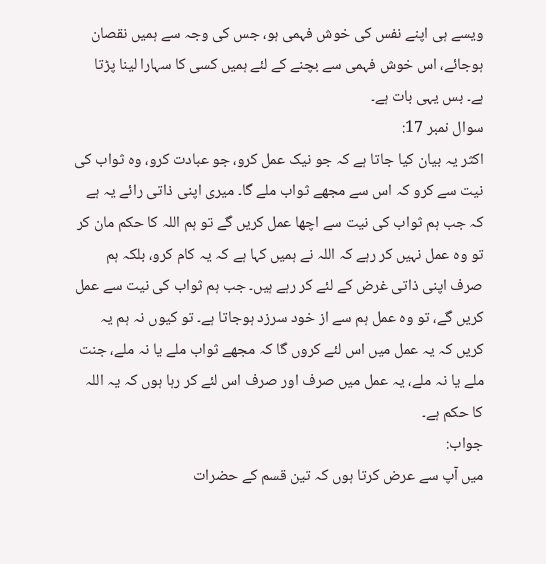ویسے ہی اپنے نفس کی خوش فہمی ہو، جس کی وجہ سے ہمیں نقصان ہوجائے، اس خوش فہمی سے بچنے کے لئے ہمیں کسی کا سہارا لینا پڑتا ہے۔ بس یہی بات ہے۔
سوال نمبر 17:
اکثر یہ بیان کیا جاتا ہے کہ جو نیک عمل کرو، جو عبادت کرو، وہ ثواب کی نیت سے کرو کہ اس سے مجھے ثواب ملے گا۔ میری اپنی ذاتی رائے یہ ہے کہ جب ہم ثواب کی نیت سے اچھا عمل کریں گے تو ہم اللہ کا حکم مان کر تو وہ عمل نہیں کر رہے کہ اللہ نے ہمیں کہا ہے کہ یہ کام کرو، بلکہ ہم صرف اپنی ذاتی غرض کے لئے کر رہے ہیں۔ جب ہم ثواب کی نیت سے عمل کریں گے، تو وہ عمل ہم سے از خود سرزد ہوجاتا ہے۔ تو کیوں نہ ہم یہ کریں کہ یہ عمل میں اس لئے کروں گا کہ مجھے ثواب ملے یا نہ ملے، جنت ملے یا نہ ملے، یہ عمل میں صرف اور صرف اس لئے کر رہا ہوں کہ یہ اللہ کا حکم ہے۔
جواب:
میں آپ سے عرض کرتا ہوں کہ تین قسم کے حضرات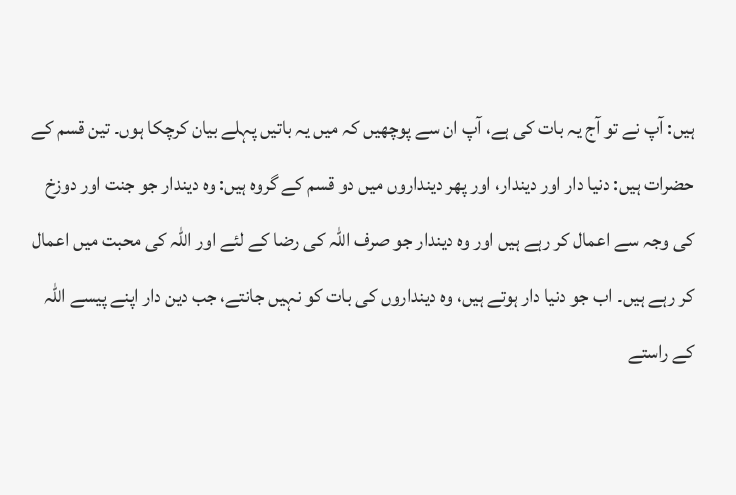ہیں: آپ نے تو آج یہ بات کی ہے، آپ ان سے پوچھیں کہ میں یہ باتیں پہلے بیان کرچکا ہوں۔ تین قسم کے حضرات ہیں: دنیا دار اور دیندار، اور پھر دینداروں میں دو قسم کے گروہ ہیں: وہ دیندار جو جنت اور دوزخ کی وجہ سے اعمال کر رہے ہیں اور وہ دیندار جو صرف اللہ کی رضا کے لئے اور اللہ کی محبت میں اعمال کر رہے ہیں۔ اب جو دنیا دار ہوتے ہیں، وہ دینداروں کی بات کو نہیں جانتے، جب دین دار اپنے پیسے اللہ کے راستے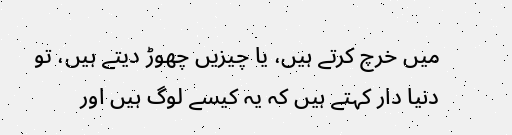میں خرچ کرتے ہیں، یا چیزیں چھوڑ دیتے ہیں، تو دنیا دار کہتے ہیں کہ یہ کیسے لوگ ہیں اور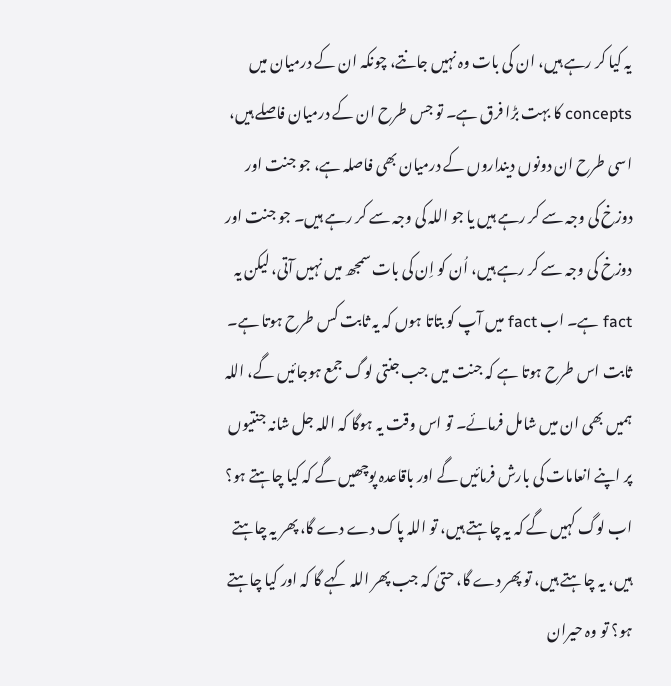یہ کیا کر رہے ہیں، ان کی بات وہ نہیں جانتے، چونکہ ان کے درمیان میں concepts کا بہت بڑا فرق ہے۔ تو جس طرح ان کے درمیان فاصلے ہیں، اسی طرح ان دونوں دینداروں کے درمیان بھی فاصلہ ہے، جو جنت اور دوزخ کی وجہ سے کر رہے ہیں یا جو اللہ کی وجہ سے کر رہے ہیں۔ جو جنت اور دوزخ کی وجہ سے کر رہے ہیں، اُن کو اِن کی بات سمجھ میں نہیں آتی، لیکن یہ fact ہے۔ اب fact میں آپ کو بتاتا ہوں کہ یہ ثابت کس طرح ہوتا ہے۔ ثابت اس طرح ہوتا ہے کہ جنت میں جب جنتی لوگ جمع ہوجائیں گے، اللہ ہمیں بھی ان میں شامل فرمائے۔ تو اس وقت یہ ہوگا کہ اللہ جل شانہ جنتیوں پر اپنے انعامات کی بارش فرمائیں گے اور باقاعدہ پوچھیں گے کہ کیا چاہتے ہو؟ اب لوگ کہیں گے کہ یہ چاہتے ہیں، تو اللہ پاک دے دے گا، پھر یہ چاہتے ہیں، یہ چاہتے ہیں، تو پھر دے گا، حتیٰ کہ جب پھر اللہ کہے گا کہ اور کیا چاہتے ہو؟ تو وہ حیران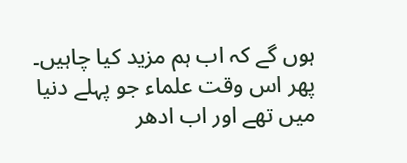ہوں گے کہ اب ہم مزید کیا چاہیں۔ پھر اس وقت علماء جو پہلے دنیا میں تھے اور اب ادھر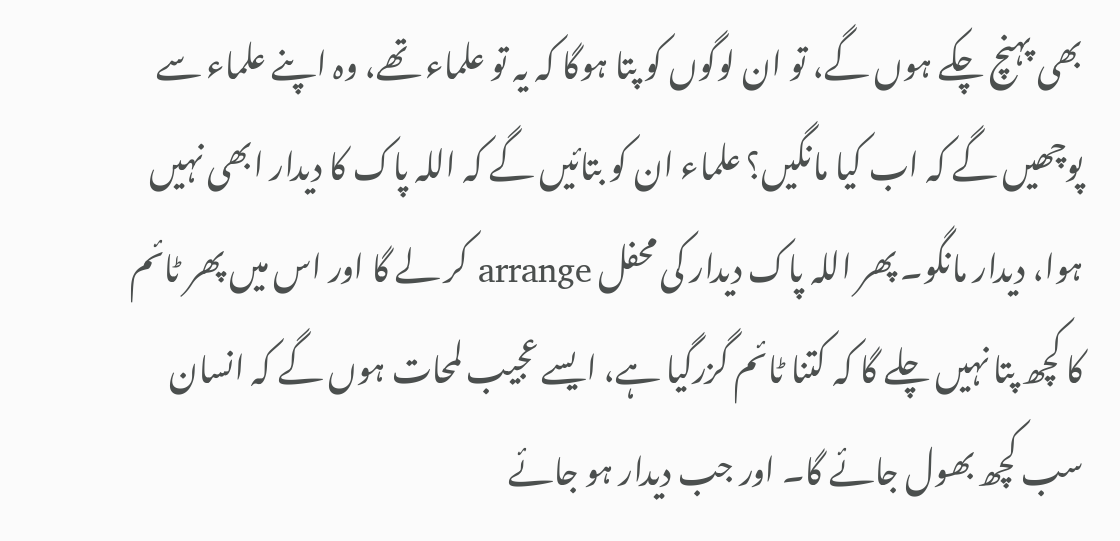بھی پہنچ چکے ہوں گے، تو ان لوگوں کو پتا ہوگا کہ یہ تو علماء تھے، وہ اپنے علماء سے پوچھیں گے کہ اب کیا مانگیں؟ علماء ان کو بتائیں گے کہ اللہ پاک کا دیدار ابھی نہیں ہوا، دیدار مانگو۔ پھر اللہ پاک دیدار کی محفل arrange کر لے گا اور اس میں پھر ٹائم کا کچھ پتا نہیں چلے گا کہ کتنا ٹائم گزرگیا ہے، ایسے عجیب لمحات ہوں گے کہ انسان سب کچھ بھول جائے گا۔ اور جب دیدار ہو جائے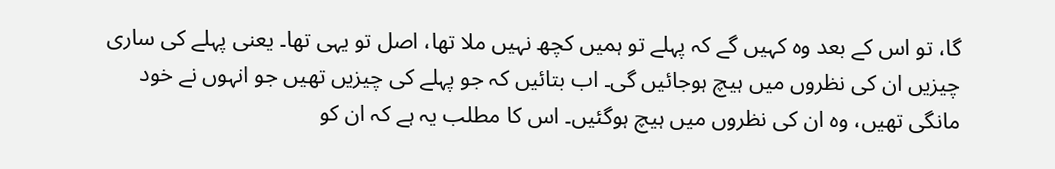گا، تو اس کے بعد وہ کہیں گے کہ پہلے تو ہمیں کچھ نہیں ملا تھا، اصل تو یہی تھا۔ یعنی پہلے کی ساری چیزیں ان کی نظروں میں ہیچ ہوجائیں گی۔ اب بتائیں کہ جو پہلے کی چیزیں تھیں جو انہوں نے خود مانگی تھیں، وہ ان کی نظروں میں ہیچ ہوگئیں۔ اس کا مطلب یہ ہے کہ ان کو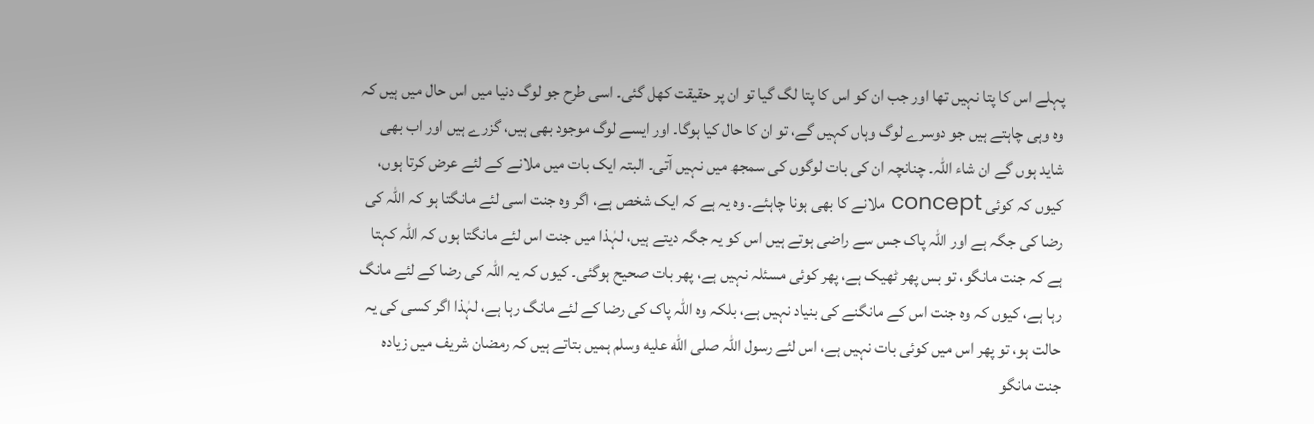پہلے اس کا پتا نہیں تھا اور جب ان کو اس کا پتا لگ گیا تو ان پر حقیقت کھل گئی۔ اسی طرح جو لوگ دنیا میں اس حال میں ہیں کہ وہ وہی چاہتے ہیں جو دوسرے لوگ وہاں کہیں گے، تو ان کا حال کیا ہوگا۔ اور ایسے لوگ موجود بھی ہیں، گزرے ہیں اور اب بھی شاید ہوں گے ان شاء اللہ۔ چنانچہ ان کی بات لوگوں کی سمجھ میں نہیں آتی۔ البتہ ایک بات میں ملانے کے لئے عرض کرتا ہوں، کیوں کہ کوئی concept ملانے کا بھی ہونا چاہئے۔ وہ یہ ہے کہ ایک شخص ہے، اگر وہ جنت اسی لئے مانگتا ہو کہ اللہ کی رضا کی جگہ ہے اور اللہ پاک جس سے راضی ہوتے ہیں اس کو یہ جگہ دیتے ہیں، لہٰذا میں جنت اس لئے مانگتا ہوں کہ اللہ کہتا ہے کہ جنت مانگو، تو بس پھر ٹھیک ہے، پھر کوئی مسئلہ نہیں ہے، پھر بات صحیح ہوگئی۔ کیوں کہ یہ اللہ کی رضا کے لئے مانگ رہا ہے، کیوں کہ وہ جنت اس کے مانگنے کی بنیاد نہیں ہے، بلکہ وہ اللہ پاک کی رضا کے لئے مانگ رہا ہے، لہٰذا اگر کسی کی یہ حالت ہو، تو پھر اس میں کوئی بات نہیں ہے، اس لئے رسول اللہ صلى الله عليه وسلم ہمیں بتاتے ہیں کہ رمضان شریف میں زیادہ جنت مانگو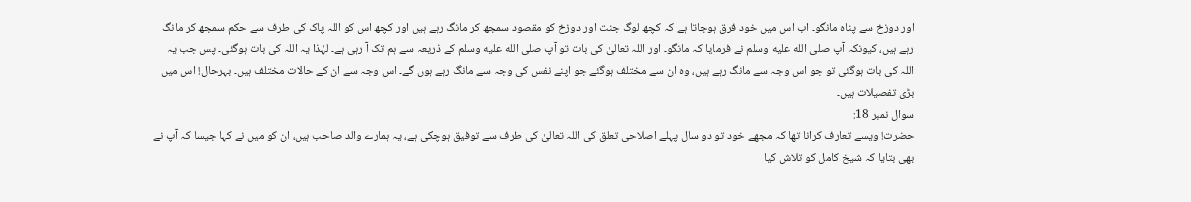اور دوزخ سے پناہ مانگو۔ اب اس میں خود فرق ہوجاتا ہے کہ کچھ لوگ جنت اور دوزخ کو مقصود سمجھ کر مانگ رہے ہیں اور کچھ اس کو اللہ پاک کی طرف سے حکم سمجھ کر مانگ رہے ہیں، کیونکہ آپ صلى الله عليه وسلم نے فرمایا کہ مانگو۔ اور اللہ تعالیٰ کی بات تو آپ صلى الله عليه وسلم کے ذریعہ سے ہم تک آ رہی ہے۔ لہٰذا یہ اللہ کی بات ہوگئی۔ پس جب یہ اللہ کی بات ہوگئی تو جو اس وجہ سے مانگ رہے ہیں، وہ ان سے مختلف ہوگئے جو اپنے نفس کی وجہ سے مانگ رہے ہوں گے۔ اس وجہ سے ان کے حالات مختلف ہیں۔ بہرحال! اس میں بڑی تفصیلات ہیں۔
سوال نمبر 18:
حضرت! ویسے تعارف کرانا تھا کہ مجھے خود تو دو سال پہلے اصلاحی تعلق کی اللہ تعالیٰ کی طرف سے توفیق ہوچکی ہے، یہ ہمارے والد صاحب ہیں، ان کو میں نے کہا جیسا کہ آپ نے بھی بتایا کہ شیخ کامل کو تلاش کیا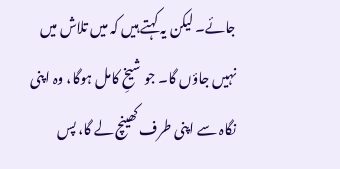جائے۔ لیکن یہ کہتے ہیں کہ میں تلاش میں نہیں جاؤں گا۔ جو شیخِ کامل ہوگا، وہ اپنی نگاہ سے اپنی طرف کھینچ لے گا، پس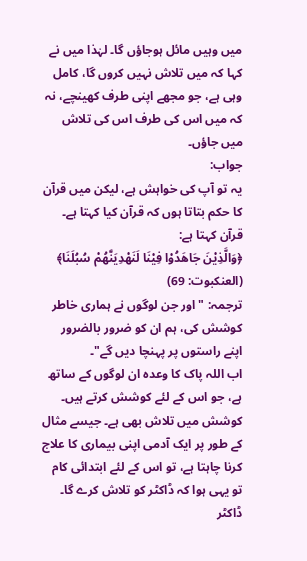میں وہیں مائل ہوجاؤں گا۔ لہٰذا میں نے کہا کہ میں تلاش نہیں کروں گا، کامل وہی ہے، جو مجھے اپنی طرف کھینچے، نہ کہ میں اس کی طرف اس کی تلاش میں جاؤں۔
جواب:
یہ تو آپ کی خواہش ہے، لیکن میں قرآن کا حکم بتاتا ہوں کہ قرآن کیا کہتا ہے۔ قرآن کہتا ہے:
﴿وَالَّذِیْنَ جَاهَدُوْا فِیْنَا لَنَهْدِیَنَّهُمْ سُبُلَنَا﴾ (العنکبوت: 69)
ترجمہ: "اور جن لوگوں نے ہماری خاطر کوشش کی، ہم ان کو ضرور بالضرور اپنے راستوں پر پہنچا دیں گے"۔
اب اللہ پاک کا وعدہ ان لوگوں کے ساتھ ہے، جو اس کے لئے کوشش کرتے ہیں۔ کوشش میں تلاش بھی ہے۔ جیسے مثال کے طور پر ایک آدمی اپنی بیماری کا علاج کرنا چاہتا ہے، تو اس کے لئے ابتدائی کام تو یہی ہوا کہ ڈاکٹر کو تلاش کرے گا۔ ڈاکٹر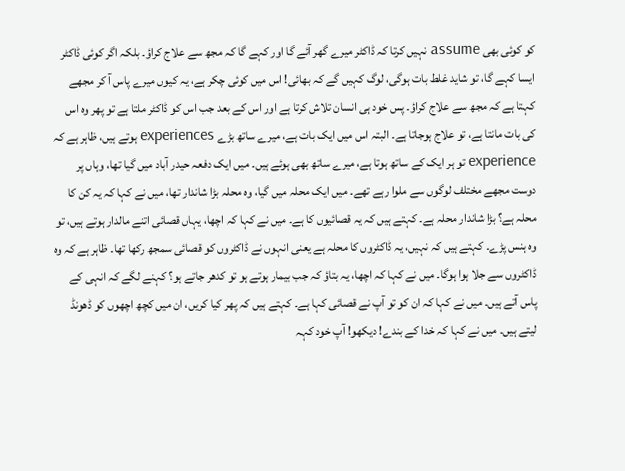کو کوئی بھی assume نہیں کرتا کہ ڈاکٹر میرے گھر آئے گا اور کہے گا کہ مجھ سے علاج کراؤ۔ بلکہ اگر کوئی ڈاکٹر ایسا کہے گا، تو شاید غلط بات ہوگی، لوگ کہیں گے کہ بھائی! اس میں کوئی چکر ہے، یہ کیوں میرے پاس آ کر مجھے کہتا ہے کہ مجھ سے علاج کراؤ۔ پس خود ہی انسان تلاش کرتا ہے اور اس کے بعد جب اس کو ڈاکٹر ملتا ہے تو پھر وہ اس کی بات مانتا ہے، تو علاج ہوجاتا ہے۔ البتہ اس میں ایک بات ہے، میرے ساتھ بڑے experiences ہوتے ہیں، ظاہر ہے کہ experience تو ہر ایک کے ساتھ ہوتا ہے، میرے ساتھ بھی ہوئے ہیں۔ میں ایک دفعہ حیدر آباد میں گیا تھا، وہاں پر دوست مجھے مختلف لوگوں سے ملوا رہے تھے۔ میں ایک محلہ میں گیا، وہ محلہ بڑا شاندار تھا، میں نے کہا کہ یہ کن کا محلہ ہے؟ بڑا شاندار محلہ ہے۔ کہتے ہیں کہ یہ قصائیوں کا ہے۔ میں نے کہا کہ اچھا، یہاں قصائی اتنے مالدار ہوتے ہیں، تو وہ ہنس پڑے۔ کہتے ہیں کہ نہیں، یہ ڈاکٹروں کا محلہ ہے یعنی انہوں نے ڈاکٹروں کو قصائی سمجھ رکھا تھا۔ ظاہر ہے کہ وہ ڈاکٹروں سے جلا ہوا ہوگا۔ میں نے کہا کہ اچھا، یہ بتاؤ کہ جب بیمار ہوتے ہو تو کدھر جاتے ہو؟ کہنے لگے کہ انہی کے پاس آتے ہیں۔ میں نے کہا کہ ان کو تو آپ نے قصائی کہا ہے۔ کہتے ہیں کہ پھر کیا کریں، ان میں کچھ اچھوں کو ڈھونڈ لیتے ہیں۔ میں نے کہا کہ خدا کے بندے! دیکھو! آپ خود کہہ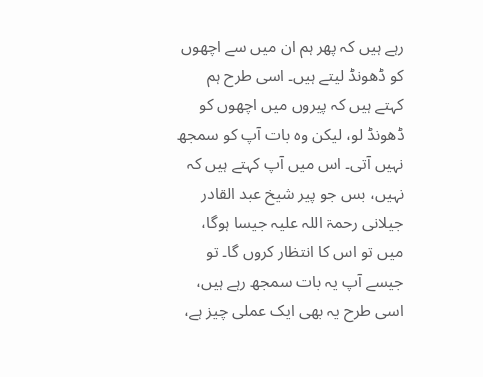رہے ہیں کہ پھر ہم ان میں سے اچھوں کو ڈھونڈ لیتے ہیں۔ اسی طرح ہم کہتے ہیں کہ پیروں میں اچھوں کو ڈھونڈ لو، لیکن وہ بات آپ کو سمجھ نہیں آتی۔ اس میں آپ کہتے ہیں کہ نہیں، بس جو پیر شیخ عبد القادر جیلانی رحمۃ اللہ علیہ جیسا ہوگا، میں تو اس کا انتظار کروں گا۔ تو جیسے آپ یہ بات سمجھ رہے ہیں، اسی طرح یہ بھی ایک عملی چیز ہے،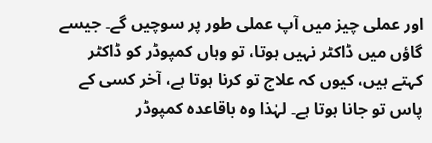اور عملی چیز میں آپ عملی طور پر سوچیں گے۔ جیسے گاؤں میں ڈاکٹر نہیں ہوتا، تو وہاں کمپوڈر کو ڈاکٹر کہتے ہیں، کیوں کہ علاج تو کرنا ہوتا ہے، آخر کسی کے پاس تو جانا ہوتا ہے۔ لہٰذا وہ باقاعدہ کمپوڈر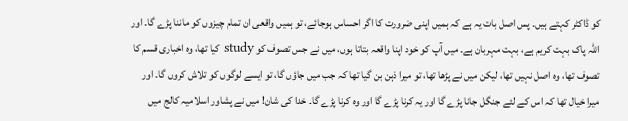کو ڈاکٹر کہتے ہیں۔ پس اصل بات یہ ہے کہ ہمیں اپنی ضرورت کا اگر احساس ہوجائے، تو ہمیں واقعی ان تمام چیزوں کو ماننا پڑے گا۔ اور اللہ پاک بہت کریم ہے، بہت مہربان ہے۔ میں آپ کو خود اپنا واقعہ بتاتا ہوں، میں نے جس تصوف کو study کیا تھا، وہ اخباری قسم کا تصوف تھا، وہ اصل نہیں تھا، لیکن میں نے پڑھا تھا، تو میرا ذہن بن گیا تھا کہ جب میں جاؤں گا، تو ایسے لوگوں کو تلاش کروں گا۔ اور میرا خیال تھا کہ اس کے لئے جنگل جانا پڑے گا اور یہ کرنا پڑے گا اور وہ کرنا پڑے گا۔ خدا کی شان! میں نے پشاور اسلامیہ کالج میں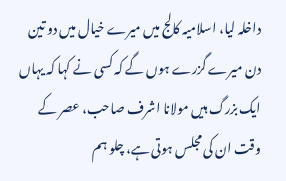داخلہ لیا، اسلامیہ کالج میں میرے خیال میں دو تین دن میرے گزرے ہوں گے کہ کسی نے کہا کہ یہاں ایک بزرگ ہیں مولانا اشرف صاحب، عصر کے وقت ان کی مجلس ہوتی ہے، چلو ہم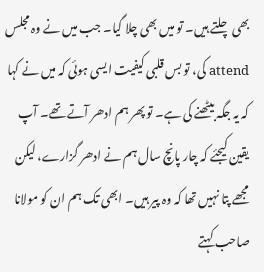بھی چلتے ہیں۔ تو میں بھی چلا گیا۔ جب میں نے وہ مجلس attend کی، تو بس قلبی کیفیت ایسی ہوئی کہ میں نے کہا کہ یہ جگہ بیٹھنے کی ہے۔ تو پھر ہم ادھر آتے تھے۔ آپ یقین کیجئے کہ چار پانچ سال ہم نے ادھر گزارے، لیکن مجھے پتا نہیں تھا کہ وہ پیر ہیں۔ ابھی تک ہم ان کو مولانا صاحب کہتے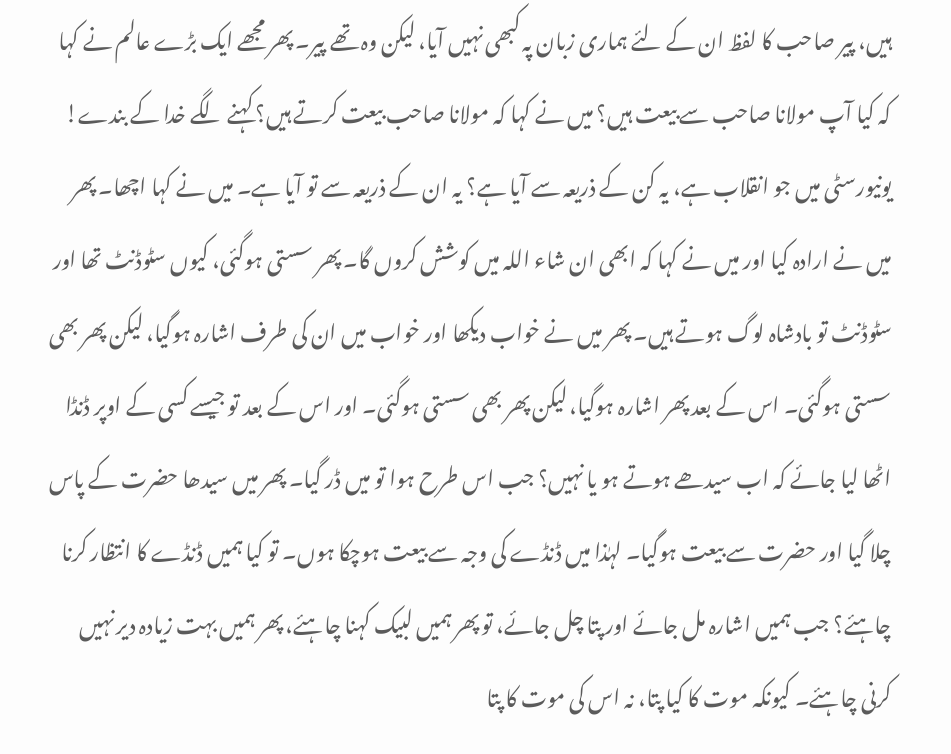ہیں، پیر صاحب کا لفظ ان کے لئے ہماری زبان پہ کبھی نہیں آیا، لیکن وہ تھے پیر۔ پھر مجھے ایک بڑے عالم نے کہا کہ کیا آپ مولانا صاحب سے بیعت ہیں؟ میں نے کہا کہ مولانا صاحب بیعت کرتے ہیں؟ کہنے لگے خدا کے بندے! یونیورسٹی میں جو انقلاب ہے، یہ کن کے ذریعہ سے آیا ہے؟ یہ ان کے ذریعہ سے تو آیا ہے۔ میں نے کہا اچھا۔ پھر میں نے ارادہ کیا اور میں نے کہا کہ ابھی ان شاء اللہ میں کوشش کروں گا۔ پھر سستی ہوگئی، کیوں سٹوڈنٹ تھا اور سٹوڈنٹ تو بادشاہ لوگ ہوتے ہیں۔ پھر میں نے خواب دیکھا اور خواب میں ان کی طرف اشارہ ہوگیا، لیکن پھر بھی سستی ہوگئی۔ اس کے بعد پھر اشارہ ہوگیا، لیکن پھر بھی سستی ہوگئی۔ اور اس کے بعد تو جیسے کسی کے اوپر ڈنڈا اٹھا لیا جائے کہ اب سیدھے ہوتے ہو یا نہیں؟ جب اس طرح ہوا تو میں ڈر گیا۔ پھر میں سیدھا حضرت کے پاس چلا گیا اور حضرت سے بیعت ہوگیا۔ لہٰذا میں ڈنڈے کی وجہ سے بیعت ہوچکا ہوں۔ تو کیا ہمیں ڈنڈے کا انتظار کرنا چاہئے؟ جب ہمیں اشارہ مل جائے اور پتا چل جائے، تو پھر ہمیں لبیک کہنا چاہئے، پھر ہمیں بہت زیادہ دیر نہیں کرنی چاہئے۔ کیونکہ موت کا کیا پتا، نہ اس کی موت کا پتا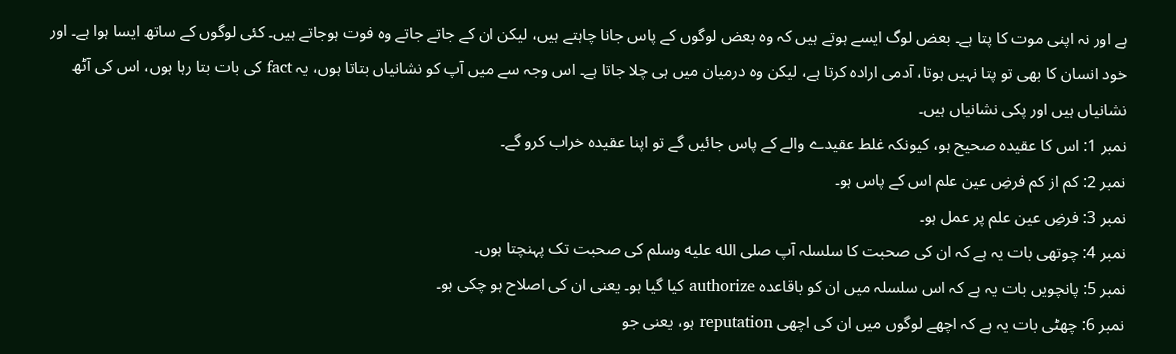ہے اور نہ اپنی موت کا پتا ہے۔ بعض لوگ ایسے ہوتے ہیں کہ وہ بعض لوگوں کے پاس جانا چاہتے ہیں، لیکن ان کے جاتے جاتے وہ فوت ہوجاتے ہیں۔ کئی لوگوں کے ساتھ ایسا ہوا ہے۔ اور خود انسان کا بھی تو پتا نہیں ہوتا، آدمی ارادہ کرتا ہے، لیکن وہ درمیان میں ہی چلا جاتا ہے۔ اس وجہ سے میں آپ کو نشانیاں بتاتا ہوں، یہ fact کی بات بتا رہا ہوں، اس کی آٹھ نشانیاں ہیں اور پکی نشانیاں ہیں۔
نمبر 1: اس کا عقیدہ صحیح ہو، کیونکہ غلط عقیدے والے کے پاس جائیں گے تو اپنا عقیدہ خراب کرو گے۔
نمبر 2: کم از کم فرضِ عین علم اس کے پاس ہو۔
نمبر 3: فرضِ عین علم پر عمل ہو۔
نمبر 4: چوتھی بات یہ ہے کہ ان کی صحبت کا سلسلہ آپ صلى الله عليه وسلم کی صحبت تک پہنچتا ہوں۔
نمبر 5: پانچویں بات یہ ہے کہ اس سلسلہ میں ان کو باقاعدہ authorize کیا گیا ہو۔ یعنی ان کی اصلاح ہو چکی ہو۔
نمبر 6: چھٹی بات یہ ہے کہ اچھے لوگوں میں ان کی اچھی reputation ہو، یعنی جو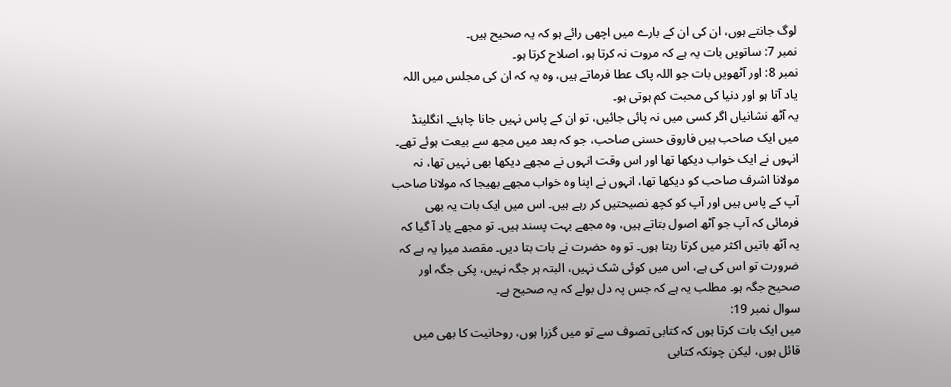لوگ جانتے ہوں، ان کی ان کے بارے میں اچھی رائے ہو کہ یہ صحیح ہیں۔
نمبر 7: ساتویں بات یہ ہے کہ مروت نہ کرتا ہو، اصلاح کرتا ہو۔
نمبر 8: اور آٹھویں بات جو اللہ پاک عطا فرماتے ہیں، وہ یہ کہ ان کی مجلس میں اللہ یاد آتا ہو اور دنیا کی محبت کم ہوتی ہو۔
یہ آٹھ نشانیاں اگر کسی میں نہ پائی جائیں، تو ان کے پاس نہیں جانا چاہئے۔ انگلینڈ میں ایک صاحب ہیں فاروق حسنی صاحب، جو کہ بعد میں مجھ سے بیعت ہوئے تھے۔ انہوں نے ایک خواب دیکھا تھا اور اس وقت انہوں نے مجھے دیکھا بھی نہیں تھا، نہ مولانا اشرف صاحب کو دیکھا تھا، انہوں نے اپنا وہ خواب مجھے بھیجا کہ مولانا صاحب آپ کے پاس ہیں اور آپ کو کچھ نصیحتیں کر رہے ہیں۔ اس میں ایک بات یہ بھی فرمائی کہ آپ جو آٹھ اصول بتاتے ہیں، وہ مجھے بہت پسند ہیں۔ تو مجھے یاد آ گیا کہ یہ آٹھ باتیں اکثر میں کرتا رہتا ہوں۔ تو وہ حضرت نے بات بتا دیں۔ مقصد میرا یہ ہے کہ ضرورت تو اس کی ہے، اس میں کوئی شک نہیں، البتہ ہر جگہ نہیں، پکی جگہ اور صحیح جگہ ہو۔ مطلب یہ ہے کہ جس پہ دل بولے کہ یہ صحیح ہے۔
سوال نمبر 19:
میں ایک بات کرتا ہوں کہ کتابی تصوف سے تو میں گزرا ہوں، روحانیت کا بھی میں قائل ہوں، لیکن چونکہ کتابی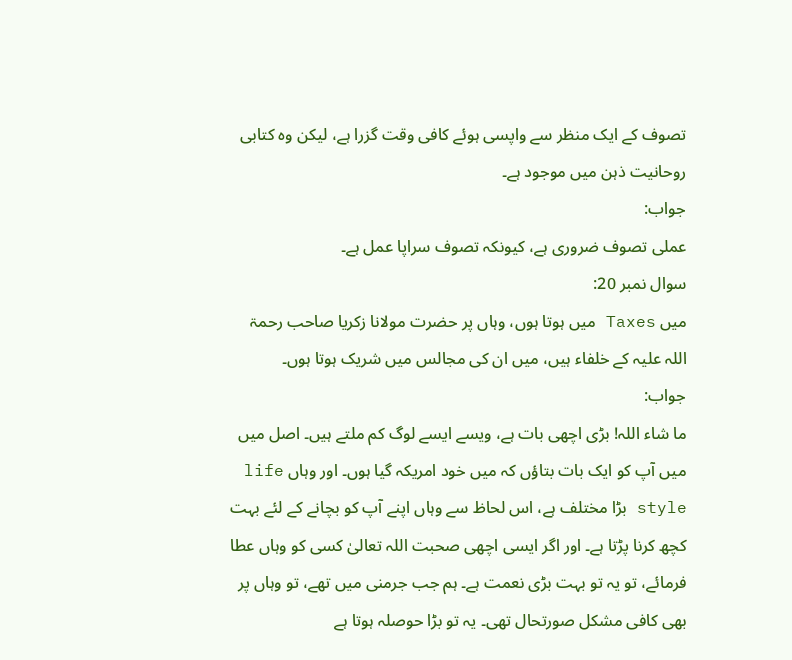تصوف کے ایک منظر سے واپسی ہوئے کافی وقت گزرا ہے، لیکن وہ کتابی روحانیت ذہن میں موجود ہے۔
جواب:
عملی تصوف ضروری ہے، کیونکہ تصوف سراپا عمل ہے۔
سوال نمبر 20:
میں Taxes میں ہوتا ہوں، وہاں پر حضرت مولانا زکریا صاحب رحمۃ اللہ علیہ کے خلفاء ہیں، میں ان کی مجالس میں شریک ہوتا ہوں۔
جواب:
ما شاء اللہ! بڑی اچھی بات ہے، ویسے ایسے لوگ کم ملتے ہیں۔ اصل میں میں آپ کو ایک بات بتاؤں کہ میں خود امریکہ گیا ہوں۔ اور وہاں life style بڑا مختلف ہے، اس لحاظ سے وہاں اپنے آپ کو بچانے کے لئے بہت کچھ کرنا پڑتا ہے۔ اور اگر ایسی اچھی صحبت اللہ تعالیٰ کسی کو وہاں عطا فرمائے، تو یہ تو بہت بڑی نعمت ہے۔ ہم جب جرمنی میں تھے، تو وہاں پر بھی کافی مشکل صورتحال تھی۔ یہ تو بڑا حوصلہ ہوتا ہے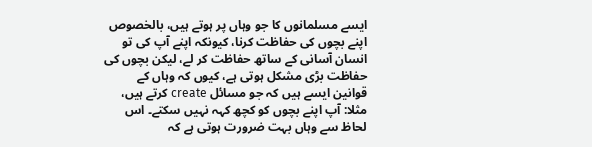ایسے مسلمانوں کا جو وہاں پر ہوتے ہیں، بالخصوص اپنے بچوں کی حفاظت کرنا، کیونکہ اپنے آپ کی تو انسان آسانی کے ساتھ حفاظت کر لے، لیکن بچوں کی حفاظت بڑی مشکل ہوتی ہے، کیوں کہ وہاں کے قوانین ایسے ہیں کہ جو مسائل create کرتے ہیں، مثلا: آپ اپنے بچوں کو کچھ کہہ نہیں سکتے۔ اس لحاظ سے وہاں بہت ضرورت ہوتی ہے کہ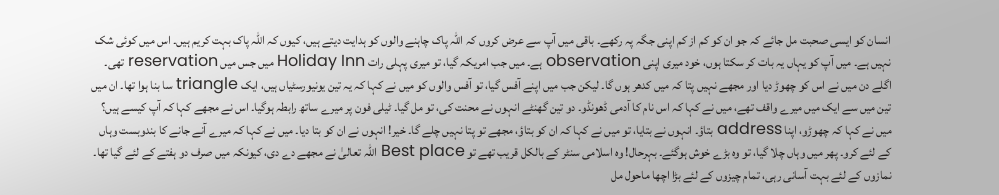انسان کو ایسی صحبت مل جائے کہ جو ان کو کم از کم اپنی جگہ پہ رکھے۔ باقی میں آپ سے عرض کروں کہ اللہ پاک چاہنے والوں کو ہدایت دیتے ہیں، کیوں کہ اللہ پاک بہت کریم ہیں۔ اس میں کوئی شک نہیں ہے۔ میں آپ کو یہاں یہ بات کر سکتا ہوں، خود میری اپنی observation ہے۔ میں جب امریکہ گیا، تو میری پہلی رات Holiday Inn میں جس میں reservation تھی۔ اگلے دن میں نے اس کو چھوڑ دیا اور مجھے نہیں پتا کہ میں کدھر ہوں گا۔ لیکن جب میں اپنے آفس گیا، تو آفس والوں کو میں نے کہا کہ یہ تین یونیورسٹیاں ہیں، ایک triangle سا بنا ہوا تھا۔ ان میں تین میں سے ایک میں میرے واقف تھے، میں نے کہا کہ اس نام کا آدمی ڈھونڈو۔ دو تین گھنٹے انہوں نے محنت کی، تو مل گیا۔ ٹیلی فون پر میرے ساتھ رابطہ ہوگیا۔ اس نے مجھے کہا کہ آپ کیسے ہیں؟ میں نے کہا کہ چھوڑو، اپنا address بتاؤ۔ انہوں نے بتایا، تو میں نے کہا کہ ان کو بتاؤ، مجھے تو پتا نہیں چلے گا۔ خیر! انہوں نے ان کو بتا دیا۔ میں نے کہا کہ میرے آنے جانے کا بندوبست وہاں کے لئے کرو۔ پھر میں وہاں چلا گیا، تو وہ بڑے خوش ہوگئے۔ بہرحال! وہ اسلامی سنٹر کے بالکل قریب تھے تو Best place اللہ تعالیٰ نے مجھے دے دی، کیونکہ میں صرف دو ہفتے کے لئے گیا تھا۔ نمازوں کے لئے بہت آسانی رہی، تمام چیزوں کے لئے بڑا اچھا ماحول مل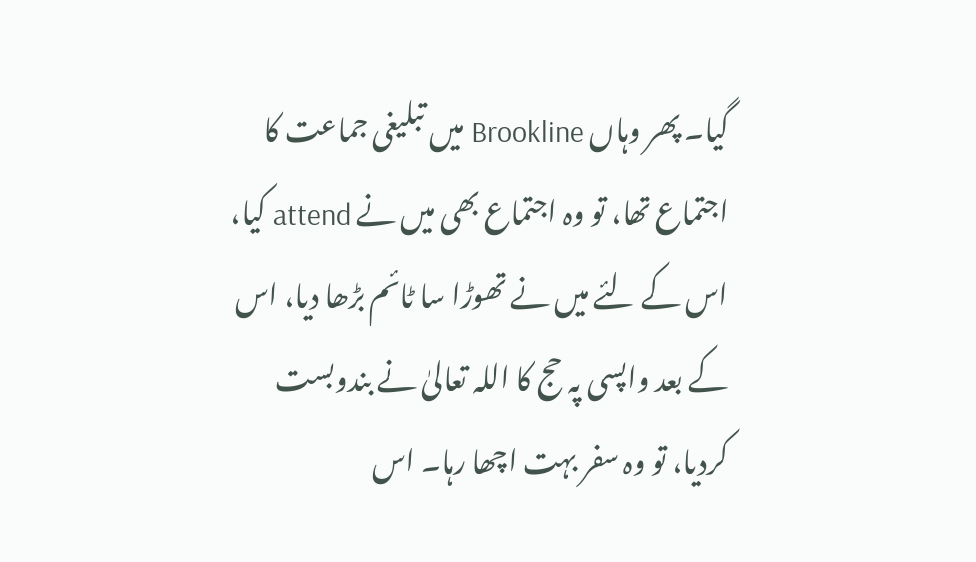گیا۔ پھر وہاں Brookline میں تبلیغی جماعت کا اجتماع تھا، تو وہ اجتماع بھی میں نے attend کیا، اس کے لئے میں نے تھوڑا سا ٹائم بڑھا دیا، اس کے بعد واپسی پہ حج کا اللہ تعالیٰ نے بندوبست کردیا، تو وہ سفر بہت اچھا رہا۔ اس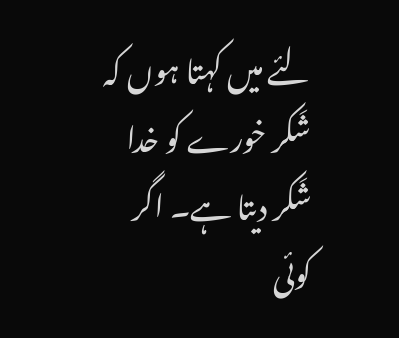لئے میں کہتا ہوں کہ شَکر خورے کو خدا شَکر دیتا ہے۔ اگر کوئی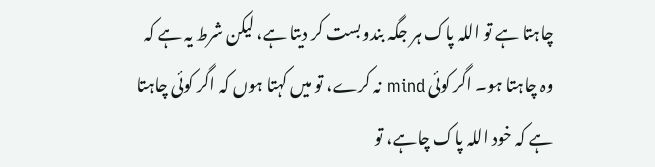چاہتا ہے تو اللہ پاک ہر جگہ بندوبست کر دیتا ہے، لیکن شرط یہ ہے کہ وہ چاہتا ہو۔ اگر کوئی mind نہ کرے، تو میں کہتا ہوں کہ اگر کوئی چاہتا ہے کہ خود اللہ پاک چاہے، تو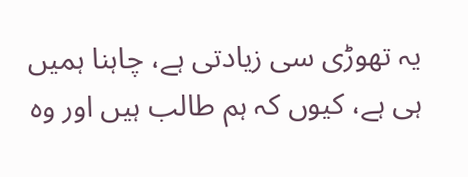یہ تھوڑی سی زیادتی ہے، چاہنا ہمیں ہی ہے، کیوں کہ ہم طالب ہیں اور وہ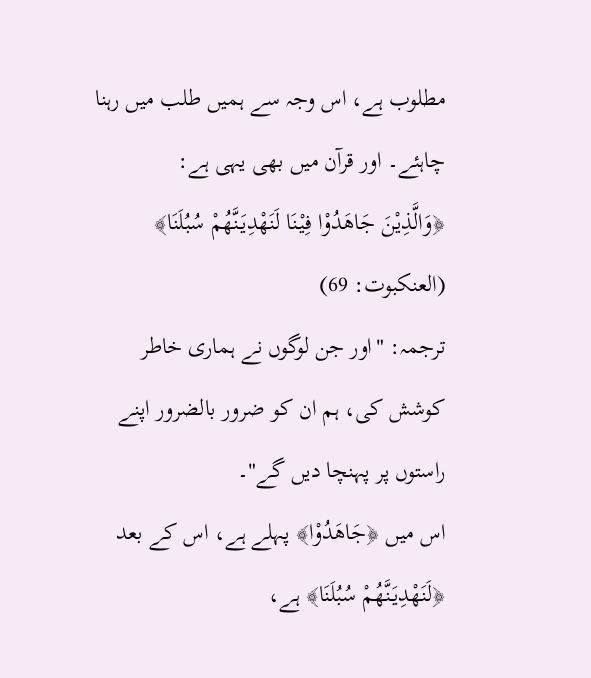مطلوب ہے، اس وجہ سے ہمیں طلب میں رہنا چاہئے۔ اور قرآن میں بھی یہی ہے:
﴿وَالَّذِیْنَ جَاهَدُوْا فِیْنَا لَنَهْدِیَنَّهُمْ سُبُلَنَا﴾ (العنکبوت: 69)
ترجمہ: "اور جن لوگوں نے ہماری خاطر کوشش کی، ہم ان کو ضرور بالضرور اپنے راستوں پر پہنچا دیں گے"۔
اس میں ﴿جَاهَدُوْا﴾ پہلے ہے، اس کے بعد ﴿لَنَهْدِیَنَّهُمْ سُبُلَنَا﴾ ہے،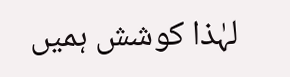لہٰذا کوشش ہمیں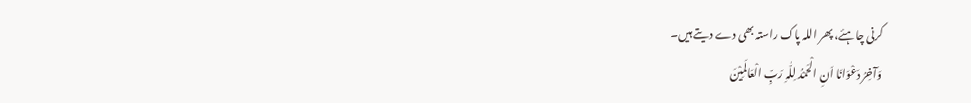کرنی چاہئے، پھر اللہ پاک راستہ بھی دے دیتے ہیں۔
وَآخِرُ دَعْوَانَا اَنِ الْحَمْدُ لِلّٰہِ رَبِّ الْعَالَمِیْنَ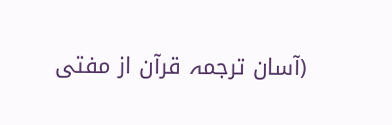(آسان ترجمہ قرآن از مفتی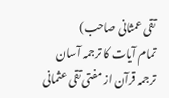تقی عمثانی صاحب)
تمام آیات کا ترجمہ آسان ترجمہ قرآن از مفتی تقی عثمانی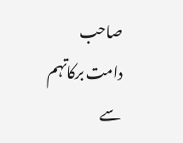صاحب دامت برکاتہم سے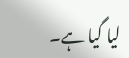لیا گیا ہے۔